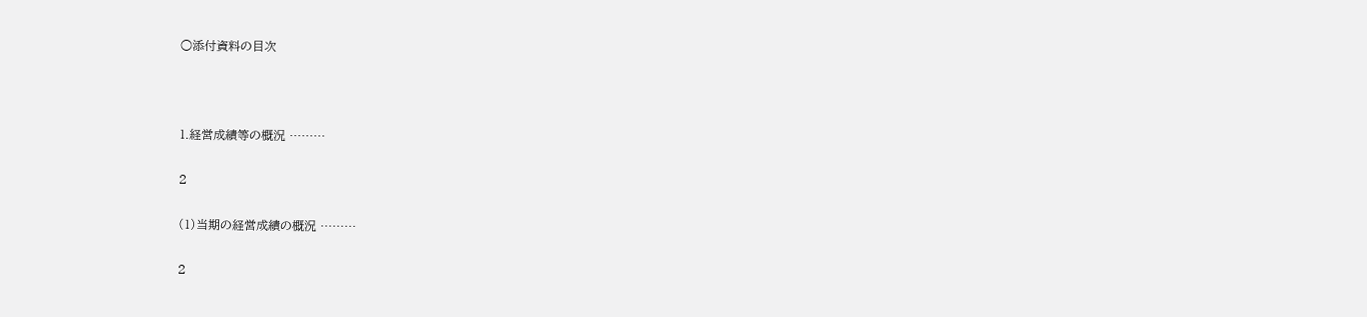○添付資料の目次



1.経営成績等の概況 ………

2

(1)当期の経営成績の概況 ………

2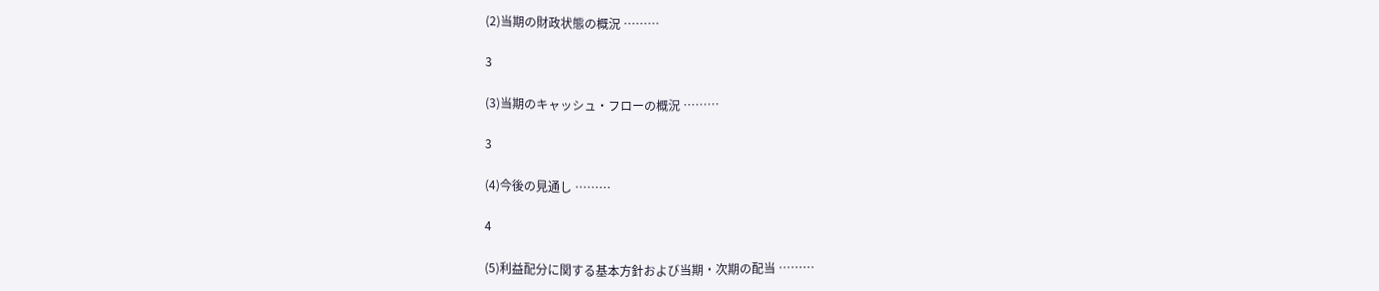(2)当期の財政状態の概況 ………

3

(3)当期のキャッシュ・フローの概況 ………

3

(4)今後の見通し ………

4

(5)利益配分に関する基本方針および当期・次期の配当 ………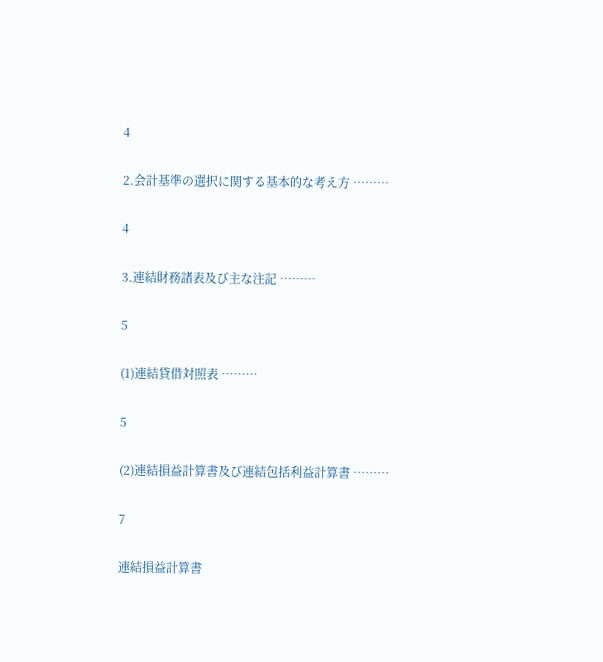4

2.会計基準の選択に関する基本的な考え方 ………

4

3.連結財務諸表及び主な注記 ………

5

(1)連結貸借対照表 ………

5

(2)連結損益計算書及び連結包括利益計算書 ………

7

連結損益計算書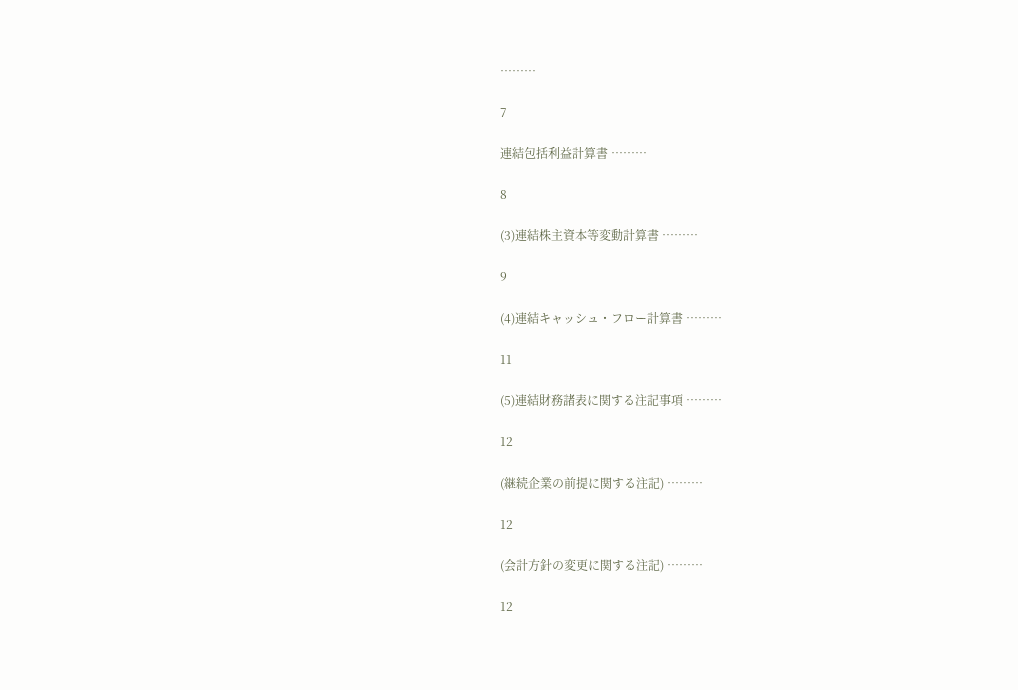………

7

連結包括利益計算書 ………

8

(3)連結株主資本等変動計算書 ………

9

(4)連結キャッシュ・フロー計算書 ………

11

(5)連結財務諸表に関する注記事項 ………

12

(継続企業の前提に関する注記) ………

12

(会計方針の変更に関する注記) ………

12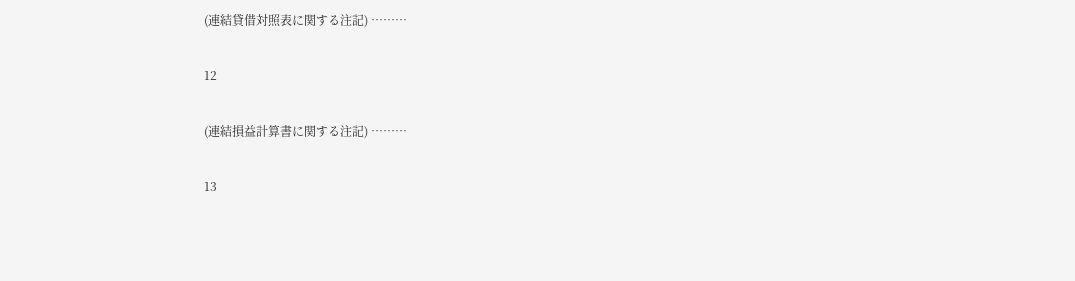(連結貸借対照表に関する注記) ………

12

(連結損益計算書に関する注記) ………

13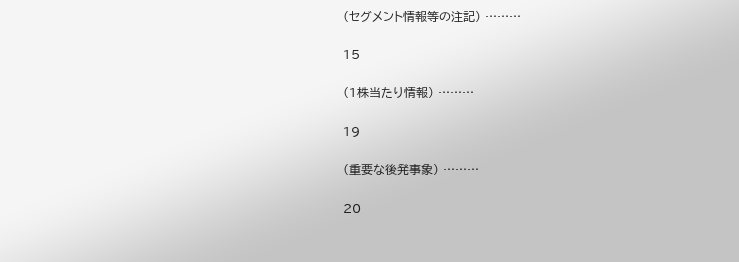(セグメント情報等の注記) ………

15

(1株当たり情報) ………

19

(重要な後発事象) ………

20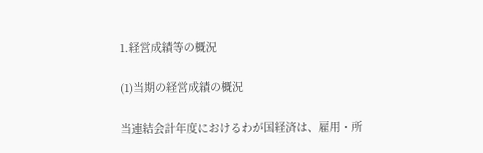1.経営成績等の概況

(1)当期の経営成績の概況

当連結会計年度におけるわが国経済は、雇用・所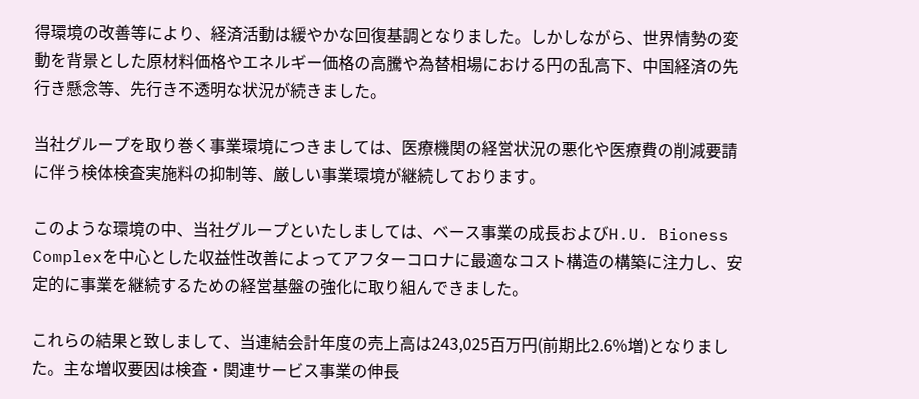得環境の改善等により、経済活動は緩やかな回復基調となりました。しかしながら、世界情勢の変動を背景とした原材料価格やエネルギー価格の高騰や為替相場における円の乱高下、中国経済の先行き懸念等、先行き不透明な状況が続きました。

当社グループを取り巻く事業環境につきましては、医療機関の経営状況の悪化や医療費の削減要請に伴う検体検査実施料の抑制等、厳しい事業環境が継続しております。

このような環境の中、当社グループといたしましては、ベース事業の成長およびH.U. Bioness Complexを中心とした収益性改善によってアフターコロナに最適なコスト構造の構築に注力し、安定的に事業を継続するための経営基盤の強化に取り組んできました。

これらの結果と致しまして、当連結会計年度の売上高は243,025百万円(前期比2.6%増)となりました。主な増収要因は検査・関連サービス事業の伸長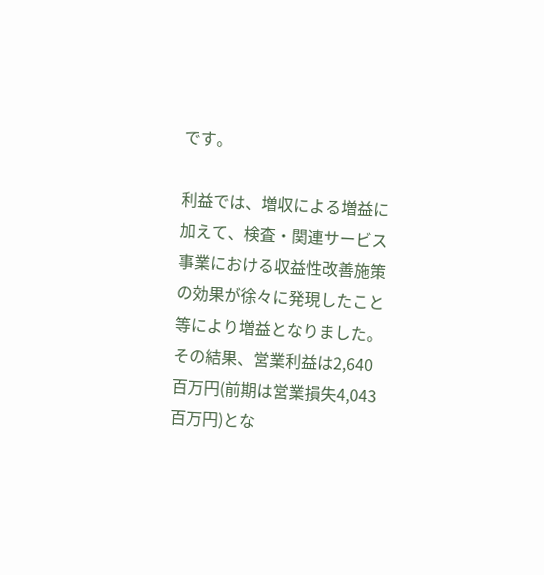です。

利益では、増収による増益に加えて、検査・関連サービス事業における収益性改善施策の効果が徐々に発現したこと等により増益となりました。その結果、営業利益は2,640百万円(前期は営業損失4,043百万円)とな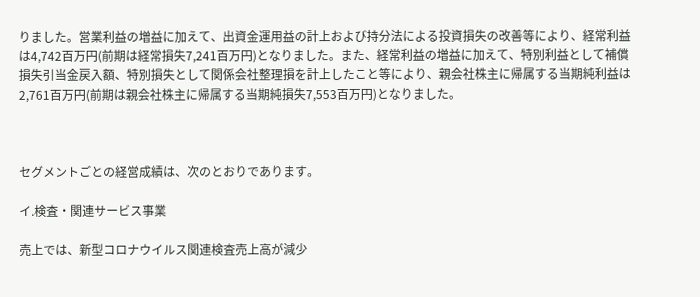りました。営業利益の増益に加えて、出資金運用益の計上および持分法による投資損失の改善等により、経常利益は4,742百万円(前期は経常損失7,241百万円)となりました。また、経常利益の増益に加えて、特別利益として補償損失引当金戻入額、特別損失として関係会社整理損を計上したこと等により、親会社株主に帰属する当期純利益は2,761百万円(前期は親会社株主に帰属する当期純損失7,553百万円)となりました。



セグメントごとの経営成績は、次のとおりであります。

イ.検査・関連サービス事業

売上では、新型コロナウイルス関連検査売上高が減少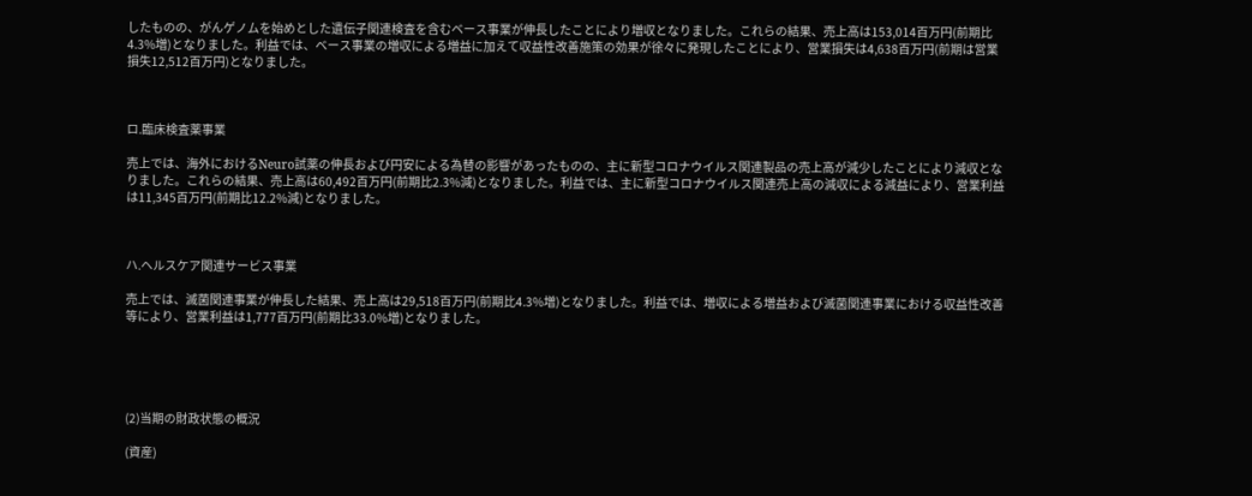したものの、がんゲノムを始めとした遺伝子関連検査を含むベース事業が伸長したことにより増収となりました。これらの結果、売上高は153,014百万円(前期比4.3%増)となりました。利益では、ベース事業の増収による増益に加えて収益性改善施策の効果が徐々に発現したことにより、営業損失は4,638百万円(前期は営業損失12,512百万円)となりました。



ロ.臨床検査薬事業

売上では、海外におけるNeuro試薬の伸長および円安による為替の影響があったものの、主に新型コロナウイルス関連製品の売上高が減少したことにより減収となりました。これらの結果、売上高は60,492百万円(前期比2.3%減)となりました。利益では、主に新型コロナウイルス関連売上高の減収による減益により、営業利益は11,345百万円(前期比12.2%減)となりました。



ハ.ヘルスケア関連サービス事業

売上では、滅菌関連事業が伸長した結果、売上高は29,518百万円(前期比4.3%増)となりました。利益では、増収による増益および滅菌関連事業における収益性改善等により、営業利益は1,777百万円(前期比33.0%増)となりました。





(2)当期の財政状態の概況

(資産)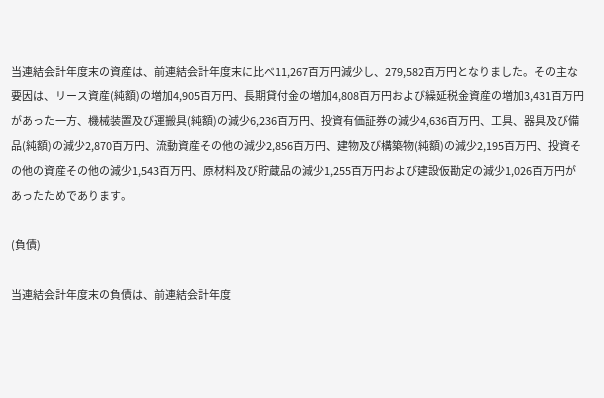当連結会計年度末の資産は、前連結会計年度末に比べ11,267百万円減少し、279,582百万円となりました。その主な要因は、リース資産(純額)の増加4,905百万円、長期貸付金の増加4,808百万円および繰延税金資産の増加3,431百万円があった一方、機械装置及び運搬具(純額)の減少6,236百万円、投資有価証券の減少4,636百万円、工具、器具及び備品(純額)の減少2,870百万円、流動資産その他の減少2,856百万円、建物及び構築物(純額)の減少2,195百万円、投資その他の資産その他の減少1,543百万円、原材料及び貯蔵品の減少1,255百万円および建設仮勘定の減少1,026百万円があったためであります。

(負債)

当連結会計年度末の負債は、前連結会計年度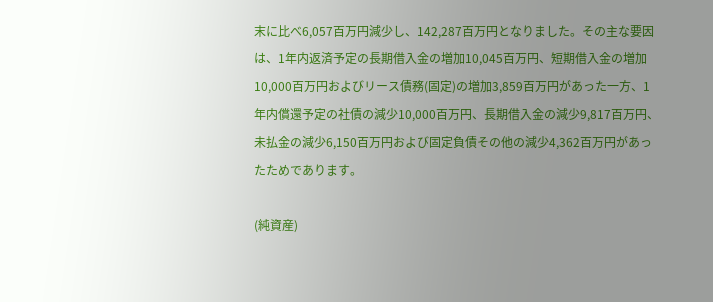末に比べ6,057百万円減少し、142,287百万円となりました。その主な要因は、1年内返済予定の長期借入金の増加10,045百万円、短期借入金の増加10,000百万円およびリース債務(固定)の増加3,859百万円があった一方、1年内償還予定の社債の減少10,000百万円、長期借入金の減少9,817百万円、未払金の減少6,150百万円および固定負債その他の減少4,362百万円があったためであります。

(純資産)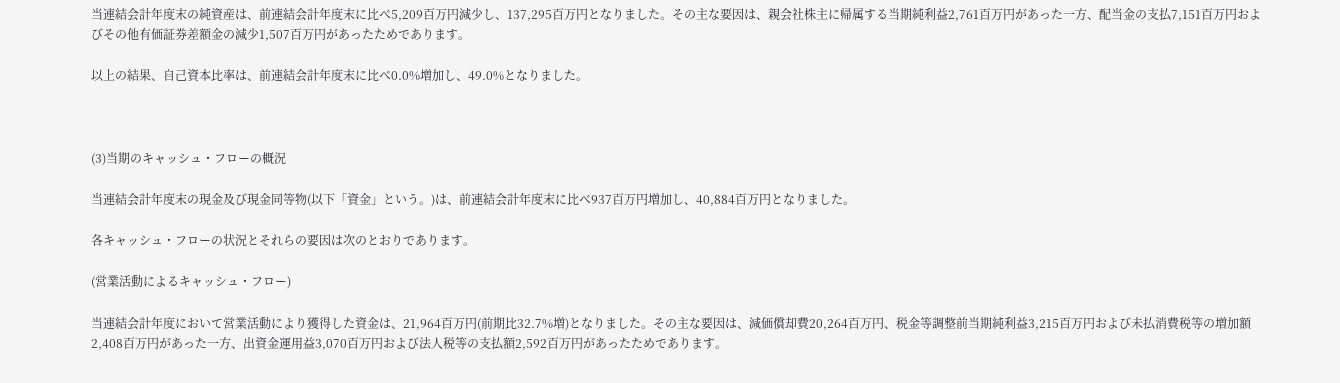当連結会計年度末の純資産は、前連結会計年度末に比べ5,209百万円減少し、137,295百万円となりました。その主な要因は、親会社株主に帰属する当期純利益2,761百万円があった一方、配当金の支払7,151百万円およびその他有価証券差額金の減少1,507百万円があったためであります。

以上の結果、自己資本比率は、前連結会計年度末に比べ0.0%増加し、49.0%となりました。



(3)当期のキャッシュ・フローの概況

当連結会計年度末の現金及び現金同等物(以下「資金」という。)は、前連結会計年度末に比べ937百万円増加し、40,884百万円となりました。

各キャッシュ・フローの状況とそれらの要因は次のとおりであります。

(営業活動によるキャッシュ・フロー)

当連結会計年度において営業活動により獲得した資金は、21,964百万円(前期比32.7%増)となりました。その主な要因は、減価償却費20,264百万円、税金等調整前当期純利益3,215百万円および未払消費税等の増加額2,408百万円があった一方、出資金運用益3,070百万円および法人税等の支払額2,592百万円があったためであります。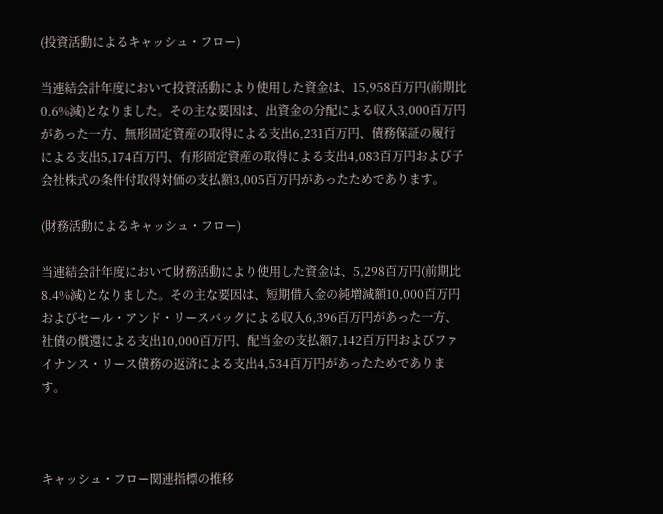(投資活動によるキャッシュ・フロー)

当連結会計年度において投資活動により使用した資金は、15,958百万円(前期比0.6%減)となりました。その主な要因は、出資金の分配による収入3,000百万円があった一方、無形固定資産の取得による支出6,231百万円、債務保証の履行による支出5,174百万円、有形固定資産の取得による支出4,083百万円および子会社株式の条件付取得対価の支払額3,005百万円があったためであります。

(財務活動によるキャッシュ・フロー)

当連結会計年度において財務活動により使用した資金は、5,298百万円(前期比8.4%減)となりました。その主な要因は、短期借入金の純増減額10,000百万円およびセール・アンド・リースバックによる収入6,396百万円があった一方、社債の償還による支出10,000百万円、配当金の支払額7,142百万円およびファイナンス・リース債務の返済による支出4,534百万円があったためであります。



キャッシュ・フロー関連指標の推移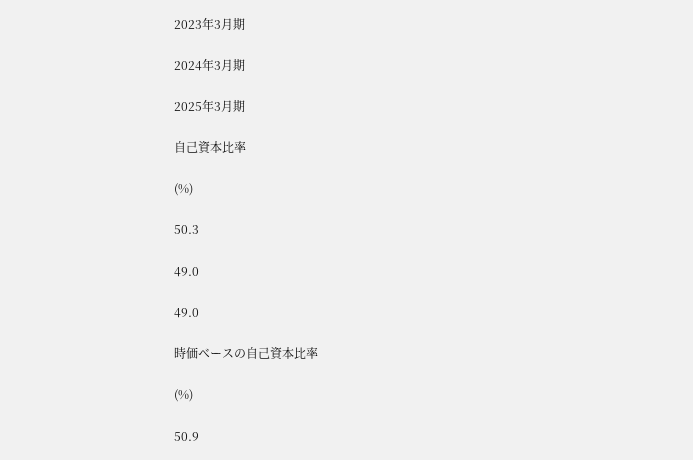2023年3月期

2024年3月期

2025年3月期

自己資本比率

(%)

50.3

49.0

49.0

時価ベースの自己資本比率

(%)

50.9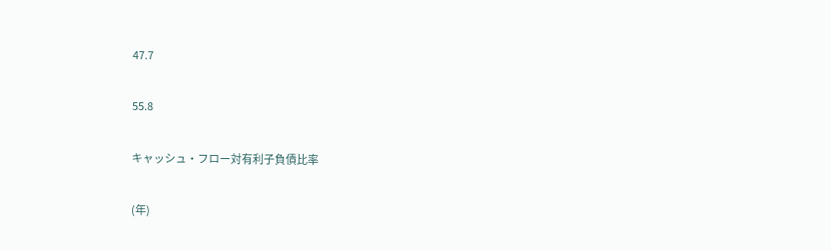47.7

55.8

キャッシュ・フロー対有利子負債比率

(年)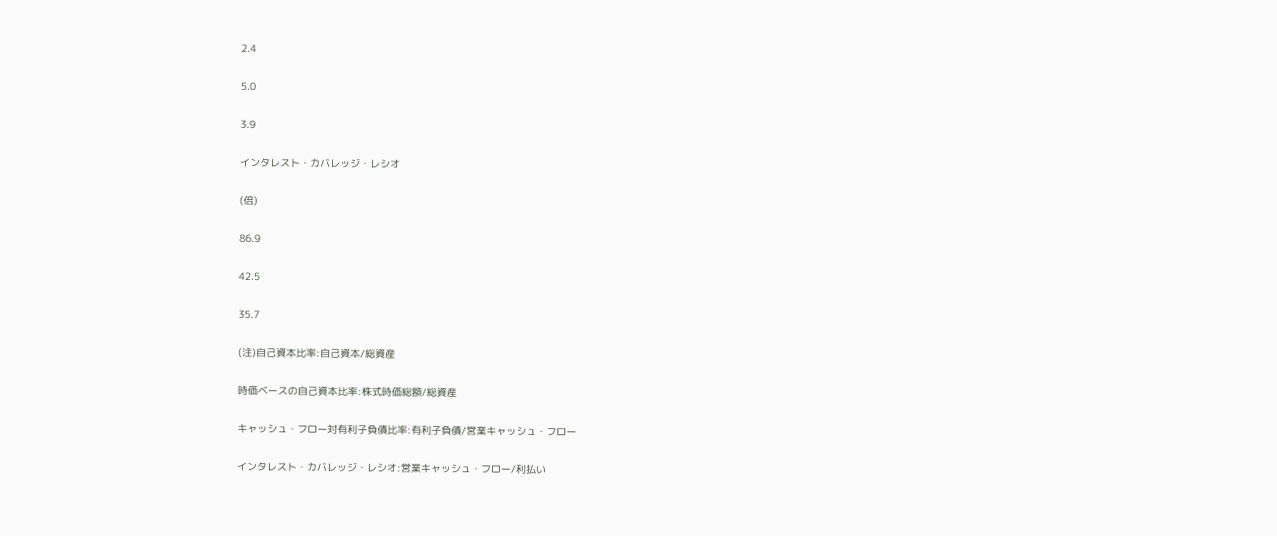2.4

5.0

3.9

インタレスト・カバレッジ・レシオ

(倍)

86.9

42.5

35.7

(注)自己資本比率:自己資本/総資産

時価ベースの自己資本比率:株式時価総額/総資産

キャッシュ・フロー対有利子負債比率:有利子負債/営業キャッシュ・フロー

インタレスト・カバレッジ・レシオ:営業キャッシュ・フロー/利払い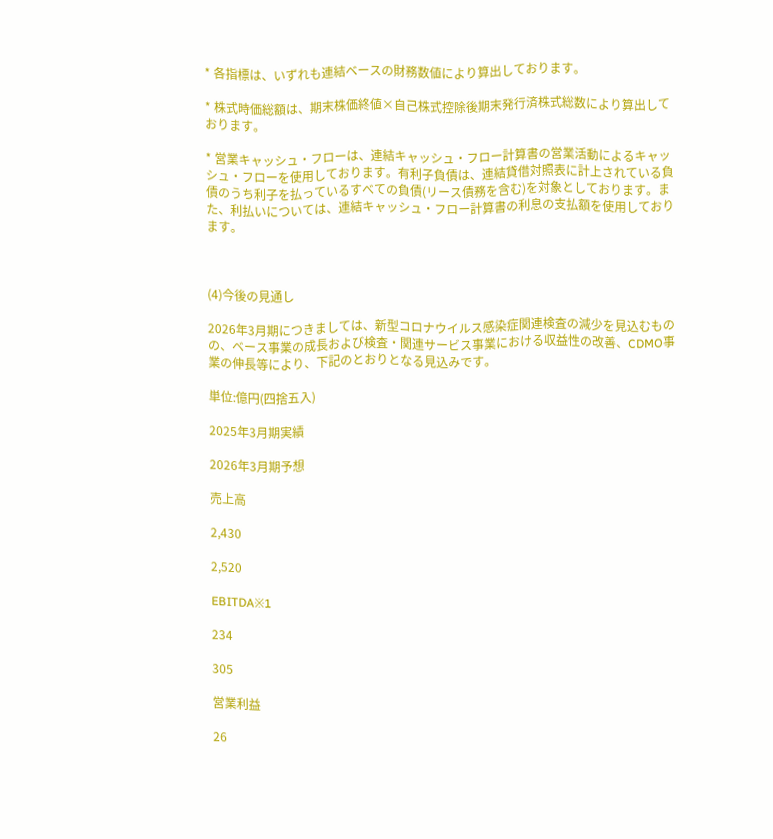* 各指標は、いずれも連結ベースの財務数値により算出しております。

* 株式時価総額は、期末株価終値×自己株式控除後期末発行済株式総数により算出しております。

* 営業キャッシュ・フローは、連結キャッシュ・フロー計算書の営業活動によるキャッシュ・フローを使用しております。有利子負債は、連結貸借対照表に計上されている負債のうち利子を払っているすべての負債(リース債務を含む)を対象としております。また、利払いについては、連結キャッシュ・フロー計算書の利息の支払額を使用しております。



(4)今後の見通し

2026年3月期につきましては、新型コロナウイルス感染症関連検査の減少を見込むものの、ベース事業の成長および検査・関連サービス事業における収益性の改善、CDMO事業の伸長等により、下記のとおりとなる見込みです。

単位:億円(四捨五入)

2025年3月期実績

2026年3月期予想

売上高

2,430

2,520

EBITDA※1

234

305

営業利益

26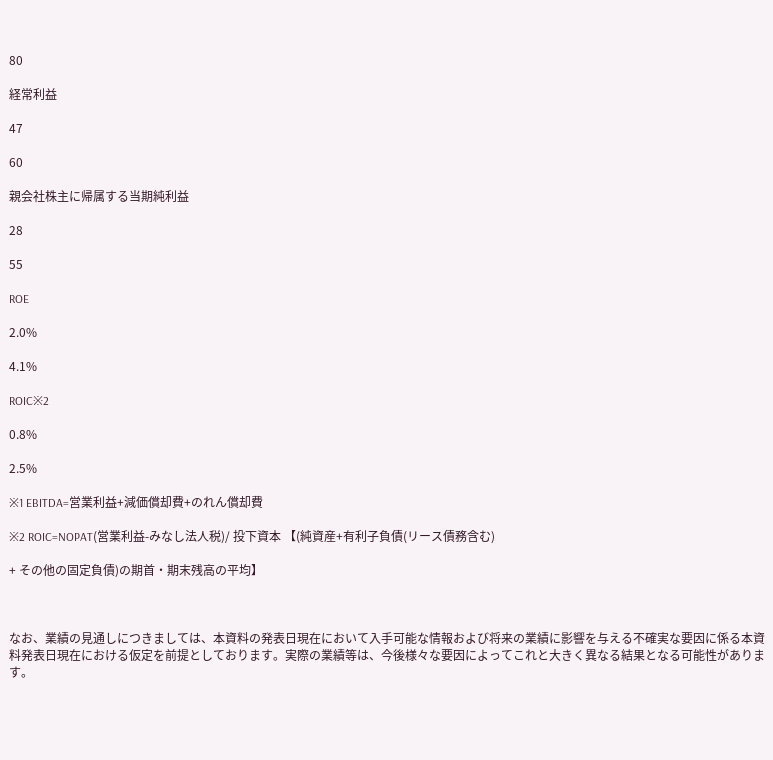80

経常利益

47

60

親会社株主に帰属する当期純利益

28

55

ROE

2.0%

4.1%

ROIC※2

0.8%

2.5%

※1 EBITDA=営業利益+減価償却費+のれん償却費

※2 ROIC=NOPAT(営業利益-みなし法人税)/ 投下資本 【(純資産+有利子負債(リース債務含む)

+ その他の固定負債)の期首・期末残高の平均】



なお、業績の見通しにつきましては、本資料の発表日現在において入手可能な情報および将来の業績に影響を与える不確実な要因に係る本資料発表日現在における仮定を前提としております。実際の業績等は、今後様々な要因によってこれと大きく異なる結果となる可能性があります。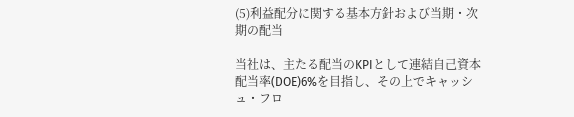(5)利益配分に関する基本方針および当期・次期の配当

当社は、主たる配当のKPIとして連結自己資本配当率(DOE)6%を目指し、その上でキャッシュ・フロ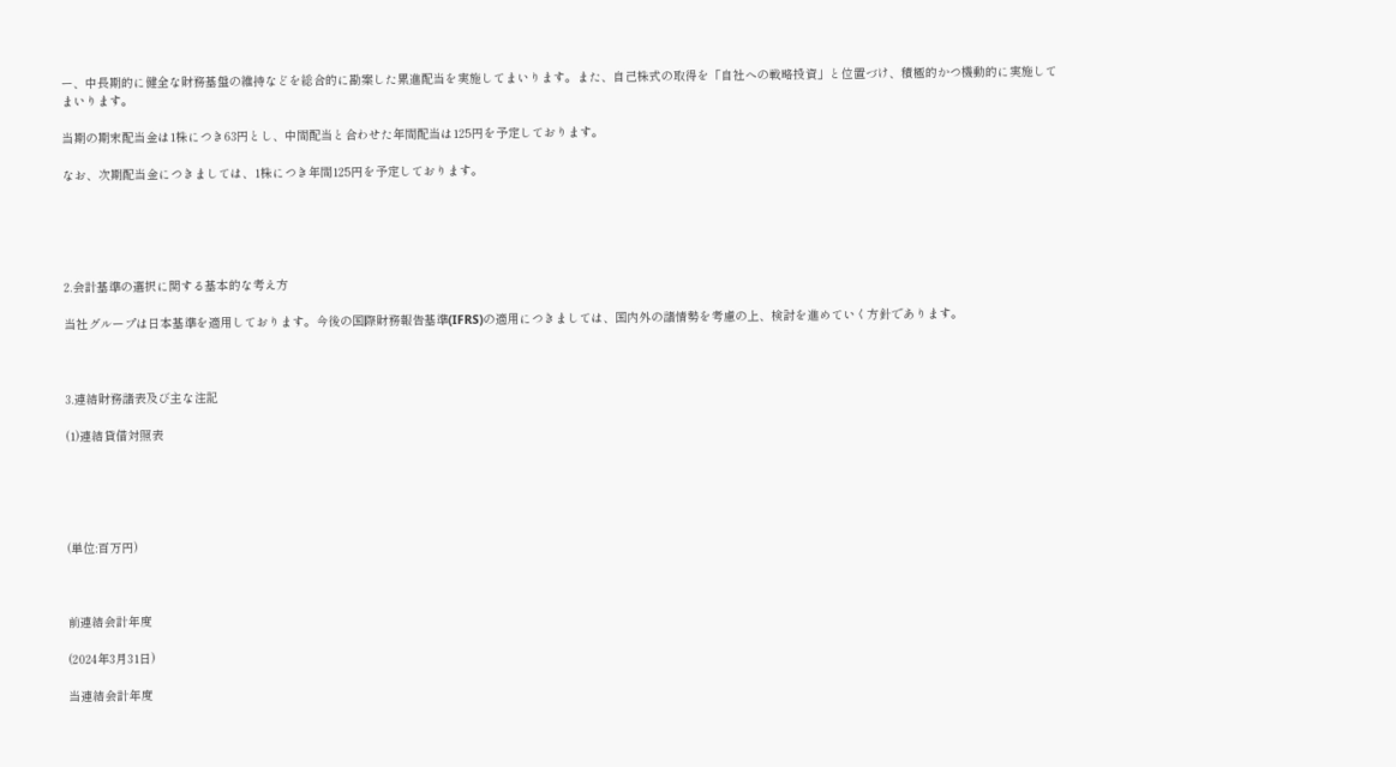ー、中長期的に健全な財務基盤の維持などを総合的に勘案した累進配当を実施してまいります。また、自己株式の取得を「自社への戦略投資」と位置づけ、積極的かつ機動的に実施してまいります。

当期の期末配当金は1株につき63円とし、中間配当と合わせた年間配当は125円を予定しております。

なお、次期配当金につきましては、1株につき年間125円を予定しております。





2.会計基準の選択に関する基本的な考え方

当社グループは日本基準を適用しております。今後の国際財務報告基準(IFRS)の適用につきましては、国内外の諸情勢を考慮の上、検討を進めていく方針であります。



3.連結財務諸表及び主な注記

(1)連結貸借対照表





(単位:百万円)



前連結会計年度

(2024年3月31日)

当連結会計年度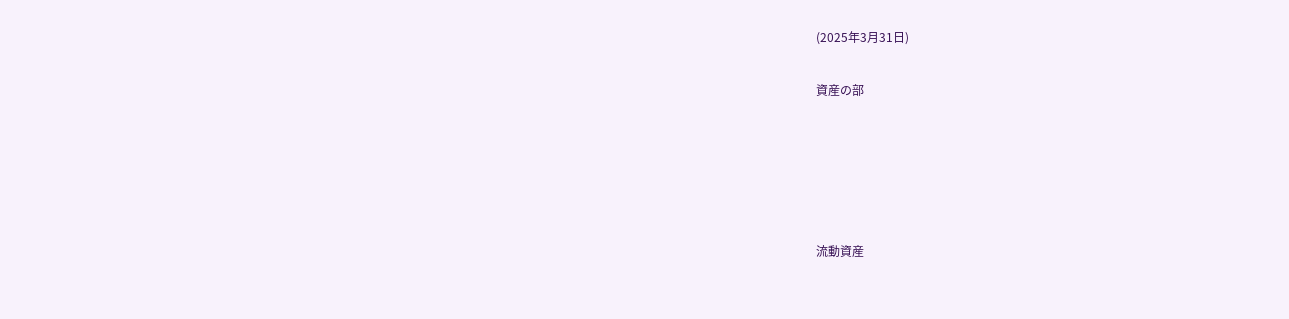(2025年3月31日)

資産の部





流動資産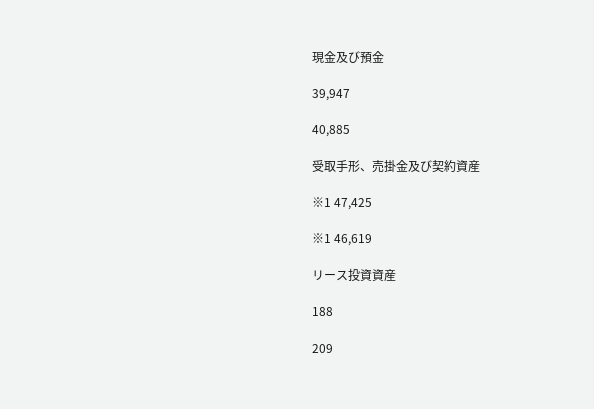現金及び預金

39,947

40,885

受取手形、売掛金及び契約資産

※1 47,425

※1 46,619

リース投資資産

188

209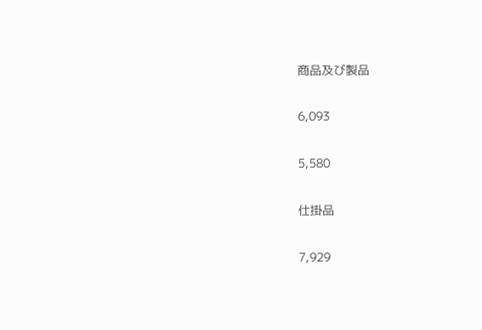商品及び製品

6,093

5,580

仕掛品

7,929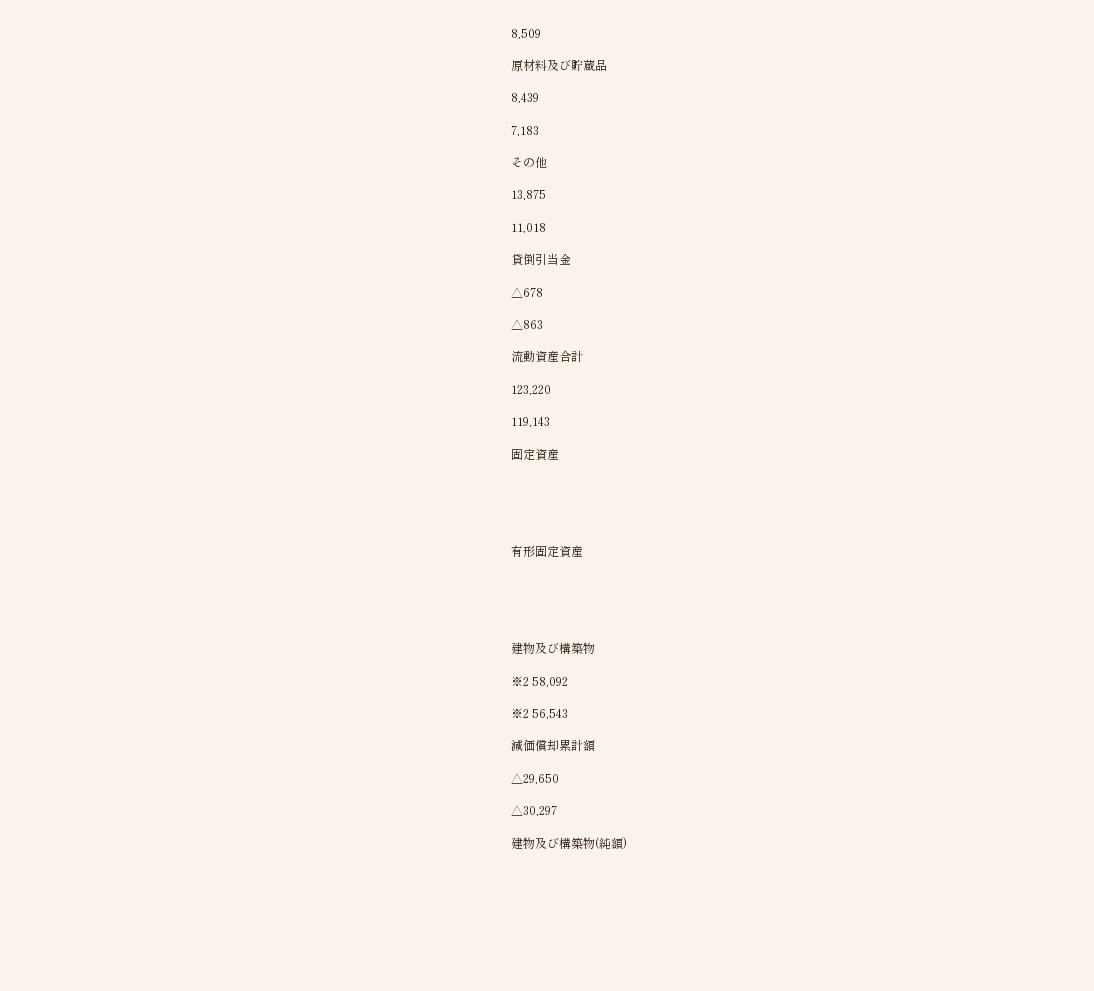8,509

原材料及び貯蔵品

8,439

7,183

その他

13,875

11,018

貸倒引当金

△678

△863

流動資産合計

123,220

119,143

固定資産





有形固定資産





建物及び構築物

※2 58,092

※2 56,543

減価償却累計額

△29,650

△30,297

建物及び構築物(純額)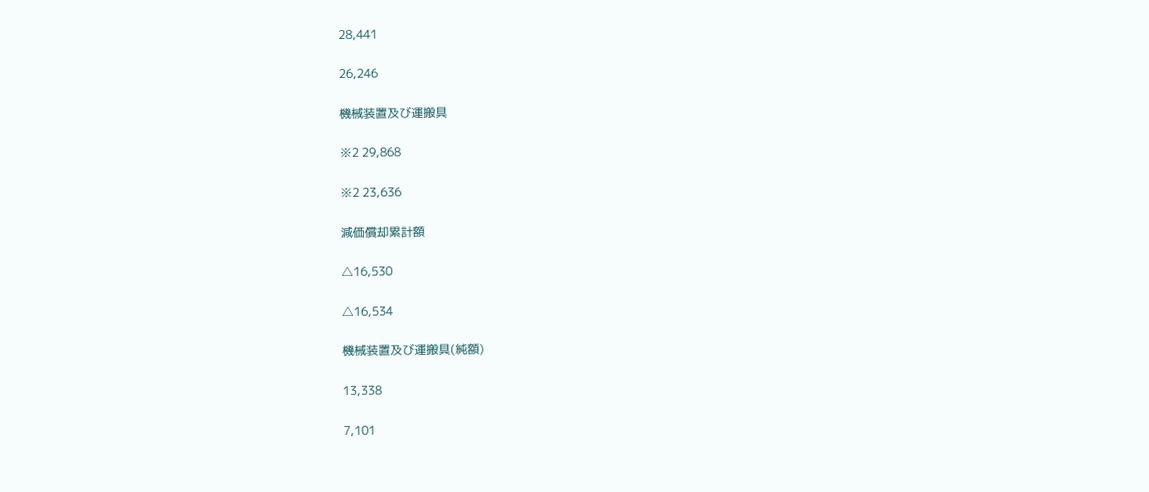28,441

26,246

機械装置及び運搬具

※2 29,868

※2 23,636

減価償却累計額

△16,530

△16,534

機械装置及び運搬具(純額)

13,338

7,101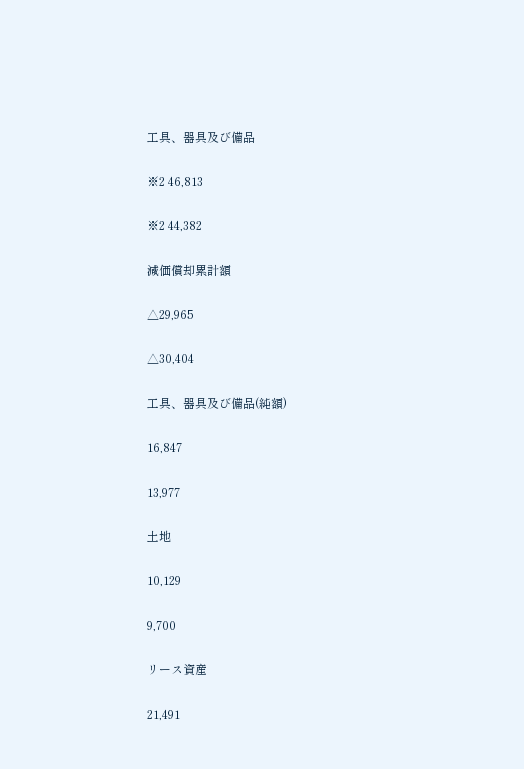工具、器具及び備品

※2 46,813

※2 44,382

減価償却累計額

△29,965

△30,404

工具、器具及び備品(純額)

16,847

13,977

土地

10,129

9,700

リース資産

21,491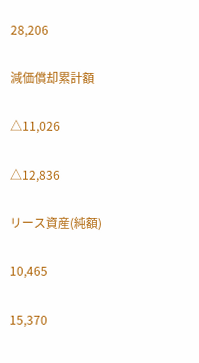28,206

減価償却累計額

△11,026

△12,836

リース資産(純額)

10,465

15,370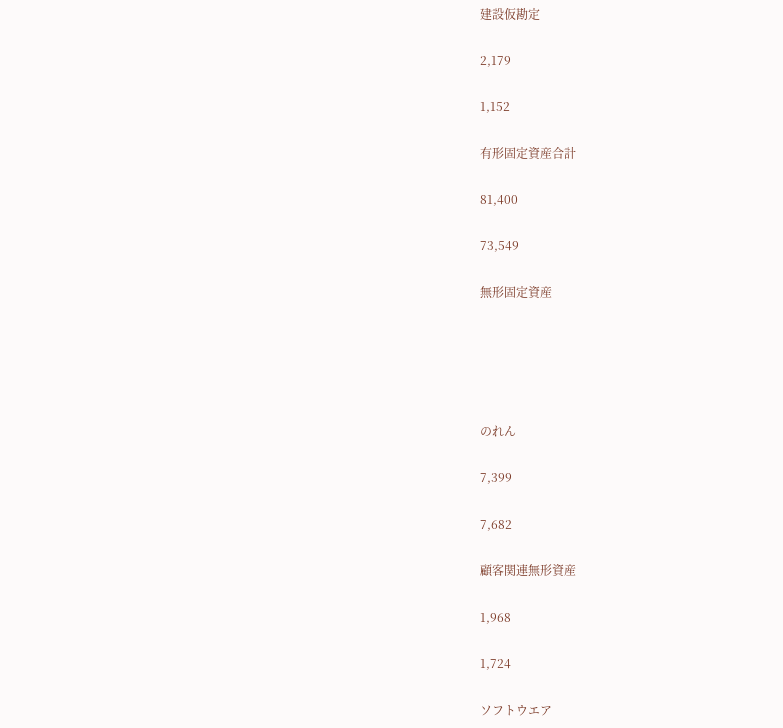建設仮勘定

2,179

1,152

有形固定資産合計

81,400

73,549

無形固定資産





のれん

7,399

7,682

顧客関連無形資産

1,968

1,724

ソフトウエア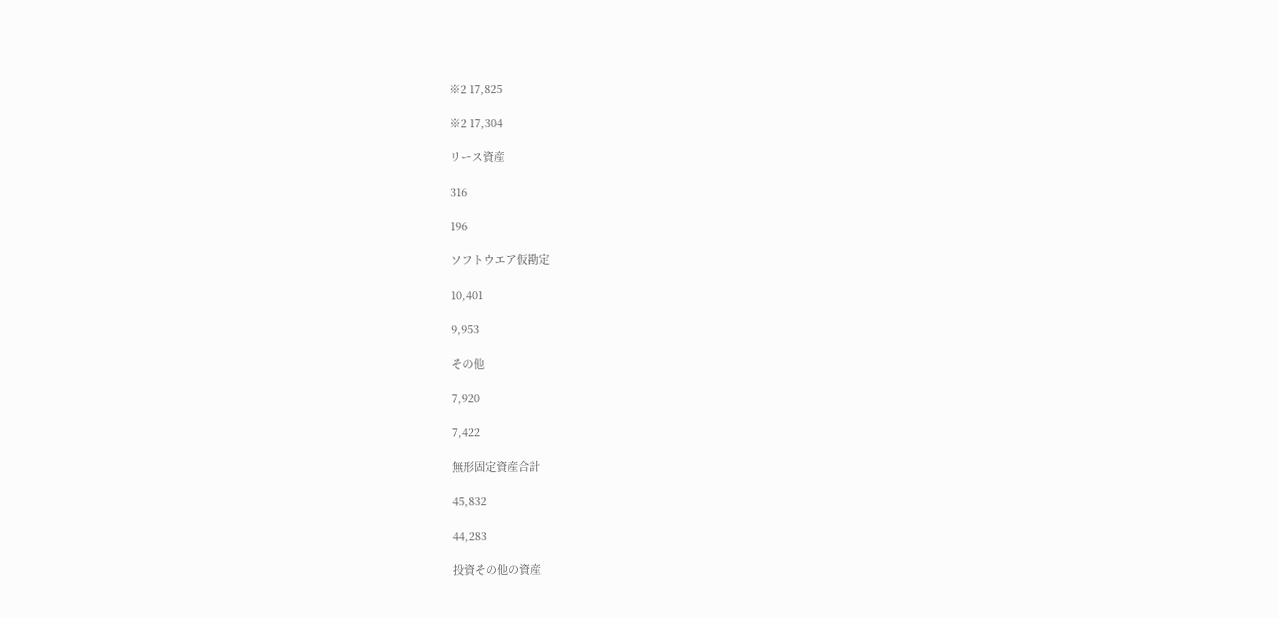※2 17,825

※2 17,304

リース資産

316

196

ソフトウエア仮勘定

10,401

9,953

その他

7,920

7,422

無形固定資産合計

45,832

44,283

投資その他の資産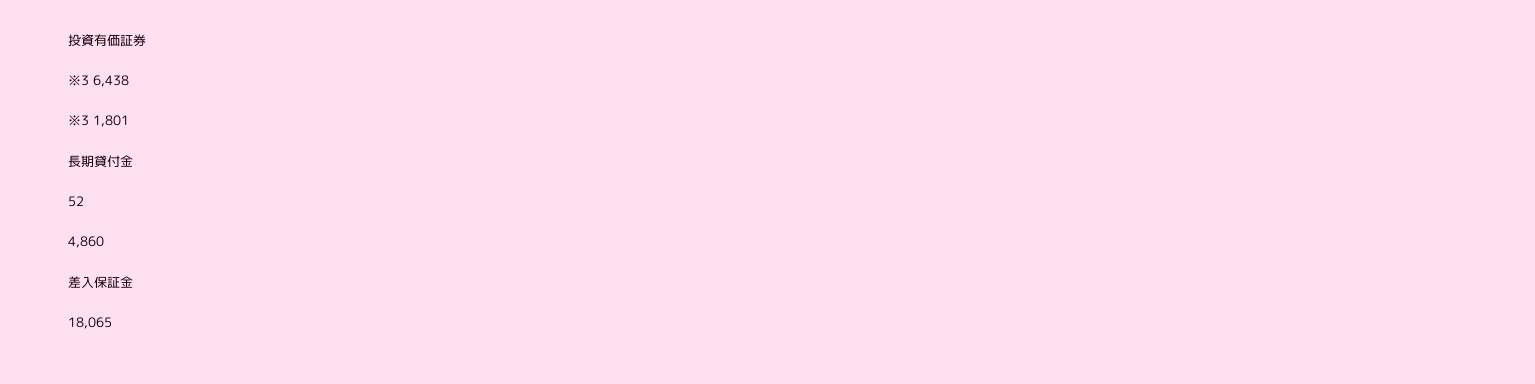投資有価証券

※3 6,438

※3 1,801

長期貸付金

52

4,860

差入保証金

18,065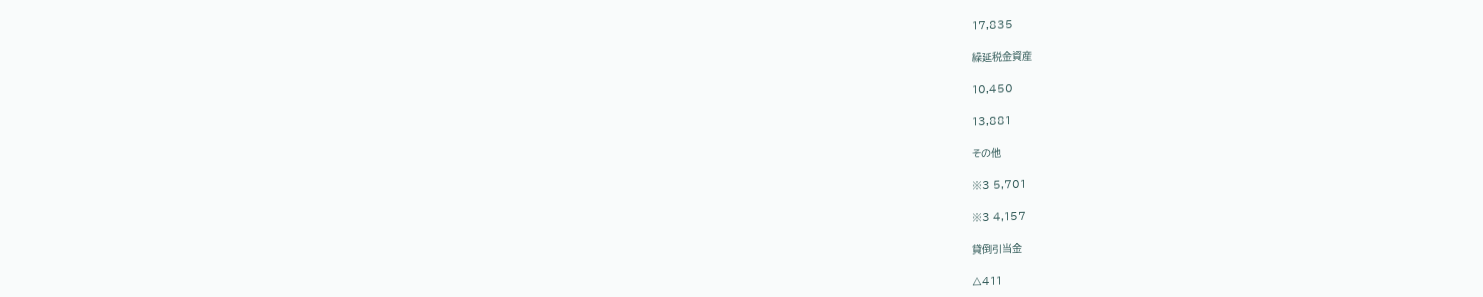17,835

繰延税金資産

10,450

13,881

その他

※3 5,701

※3 4,157

貸倒引当金

△411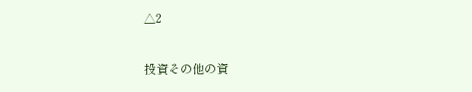△2

投資その他の資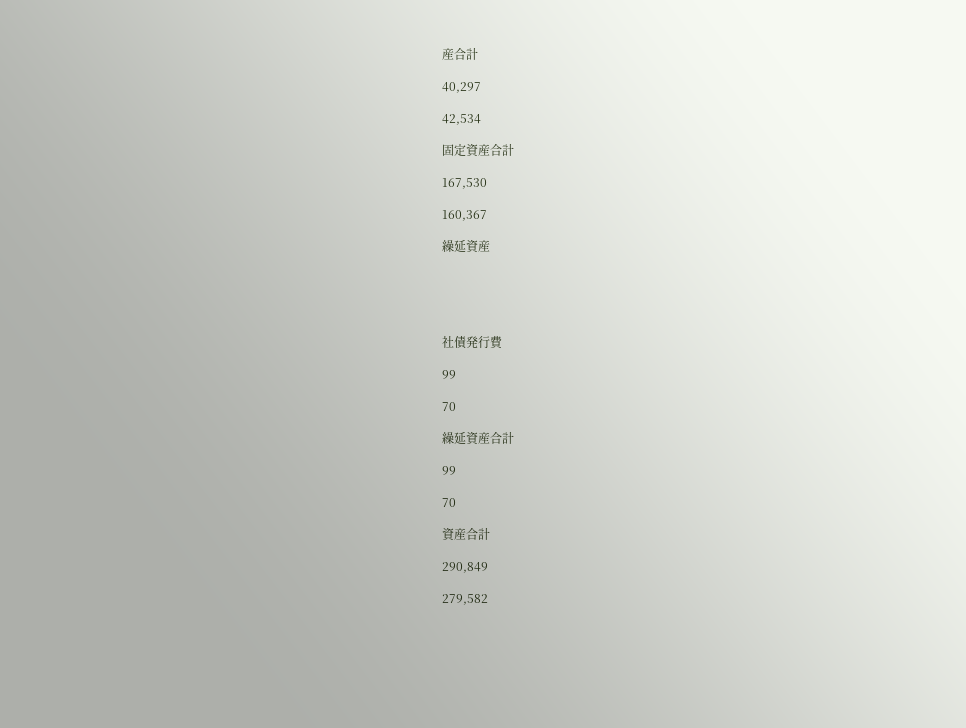産合計

40,297

42,534

固定資産合計

167,530

160,367

繰延資産





社債発行費

99

70

繰延資産合計

99

70

資産合計

290,849

279,582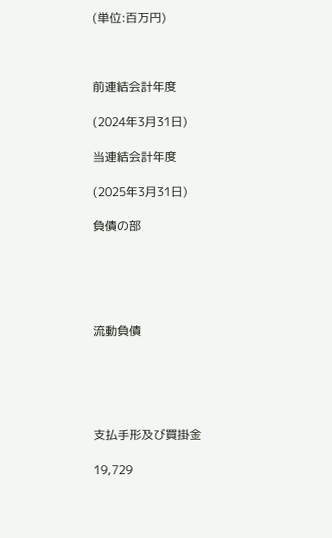(単位:百万円)



前連結会計年度

(2024年3月31日)

当連結会計年度

(2025年3月31日)

負債の部





流動負債





支払手形及び買掛金

19,729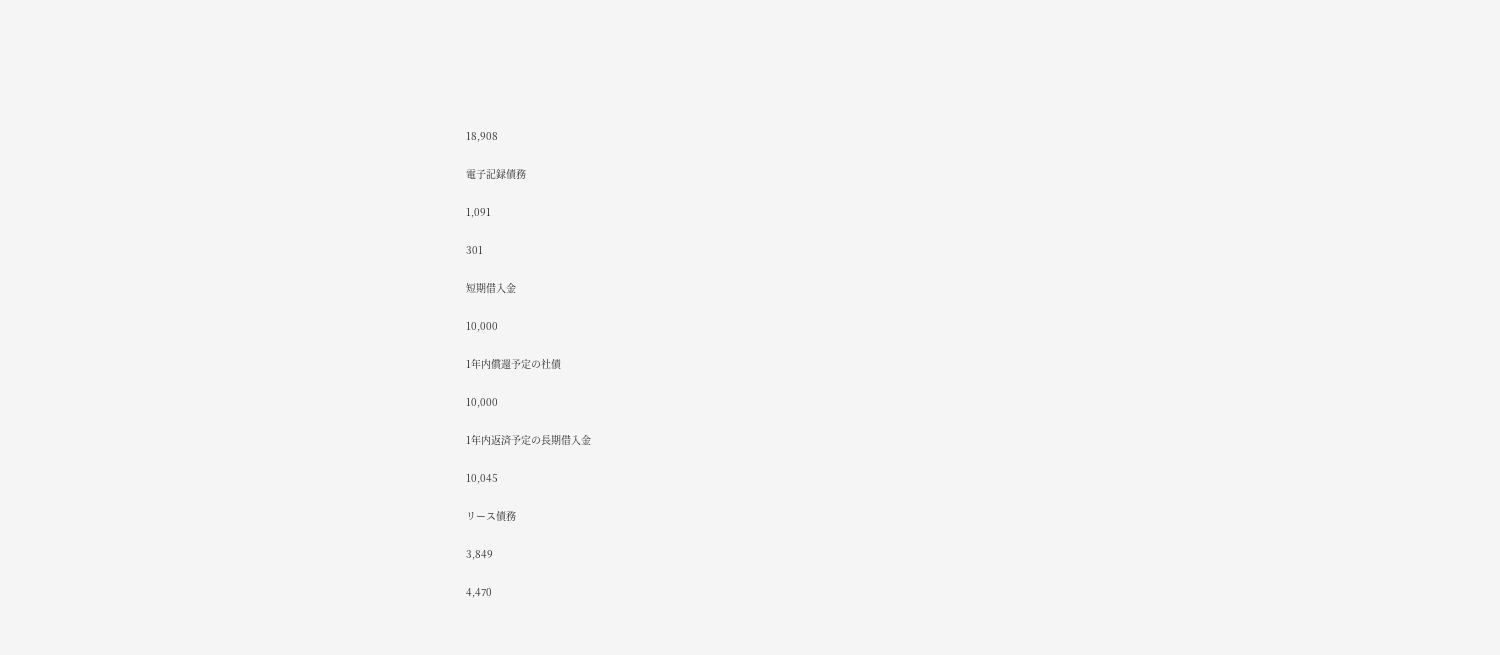18,908

電子記録債務

1,091

301

短期借入金

10,000

1年内償還予定の社債

10,000

1年内返済予定の長期借入金

10,045

リース債務

3,849

4,470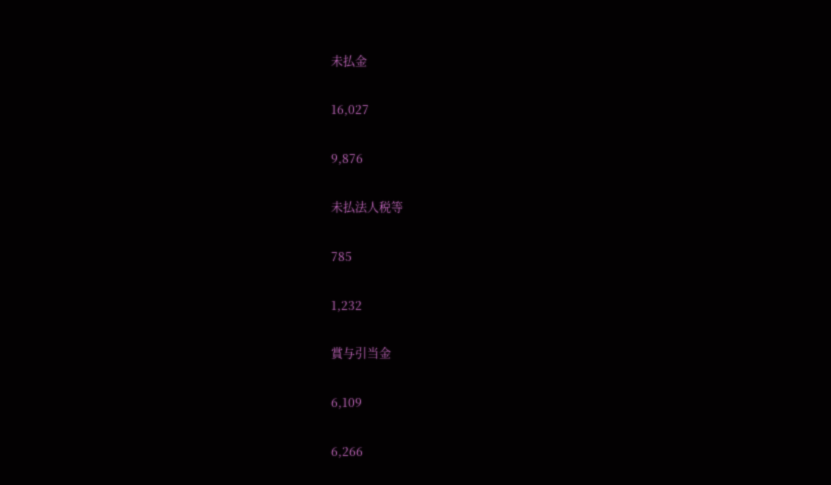未払金

16,027

9,876

未払法人税等

785

1,232

賞与引当金

6,109

6,266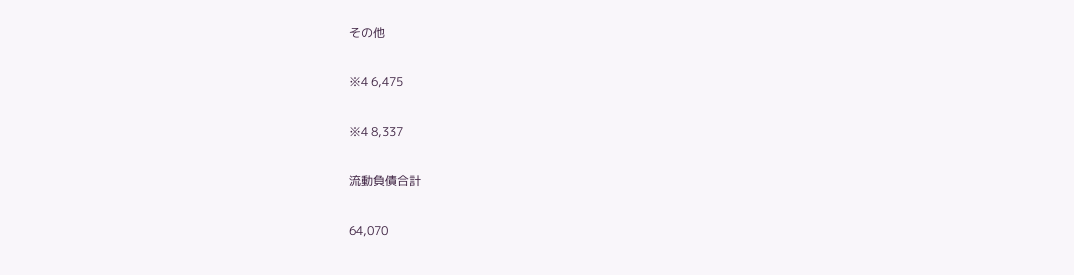その他

※4 6,475

※4 8,337

流動負債合計

64,070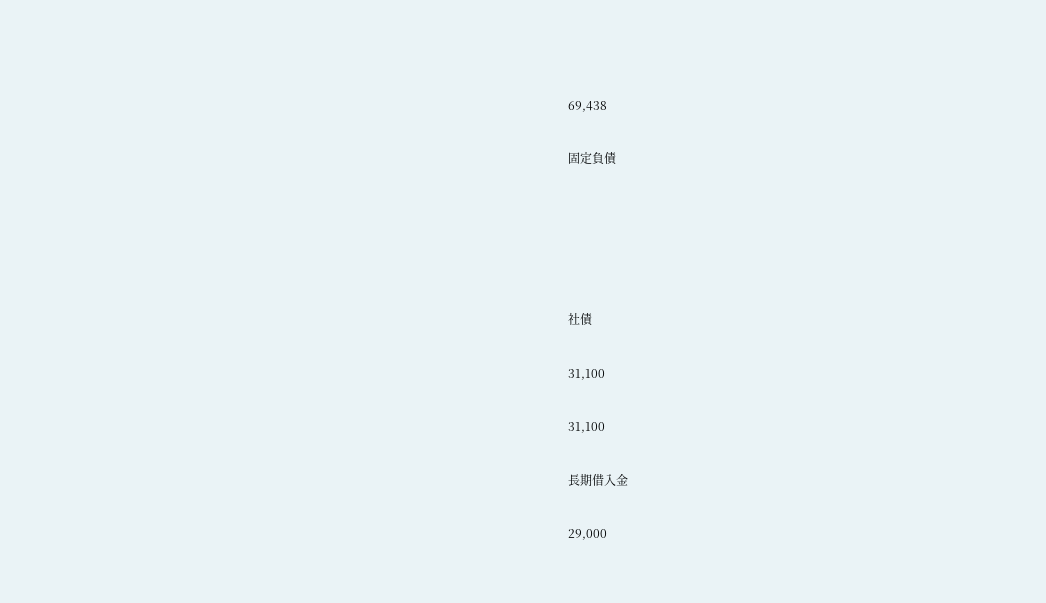69,438

固定負債





社債

31,100

31,100

長期借入金

29,000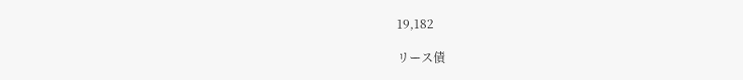19,182

リース債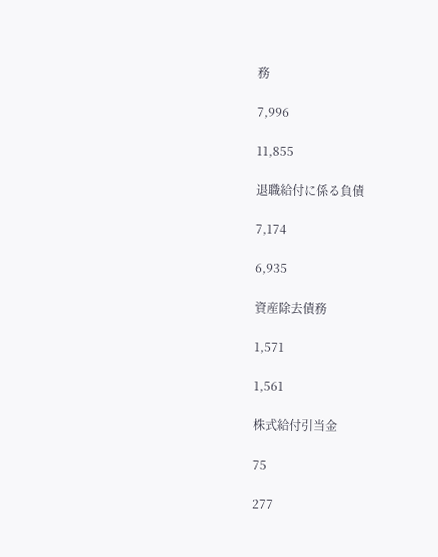務

7,996

11,855

退職給付に係る負債

7,174

6,935

資産除去債務

1,571

1,561

株式給付引当金

75

277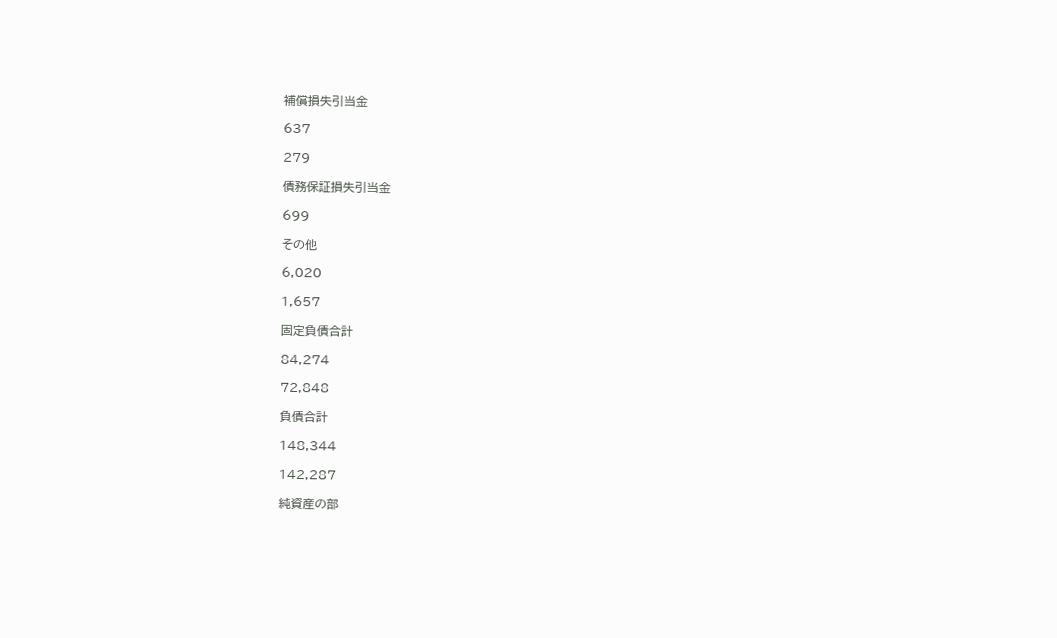補償損失引当金

637

279

債務保証損失引当金

699

その他

6,020

1,657

固定負債合計

84,274

72,848

負債合計

148,344

142,287

純資産の部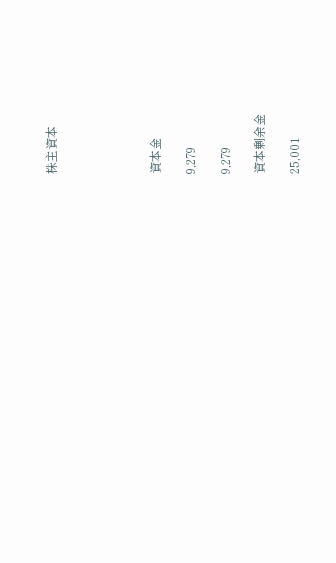株主資本





資本金

9,279

9,279

資本剰余金

25,001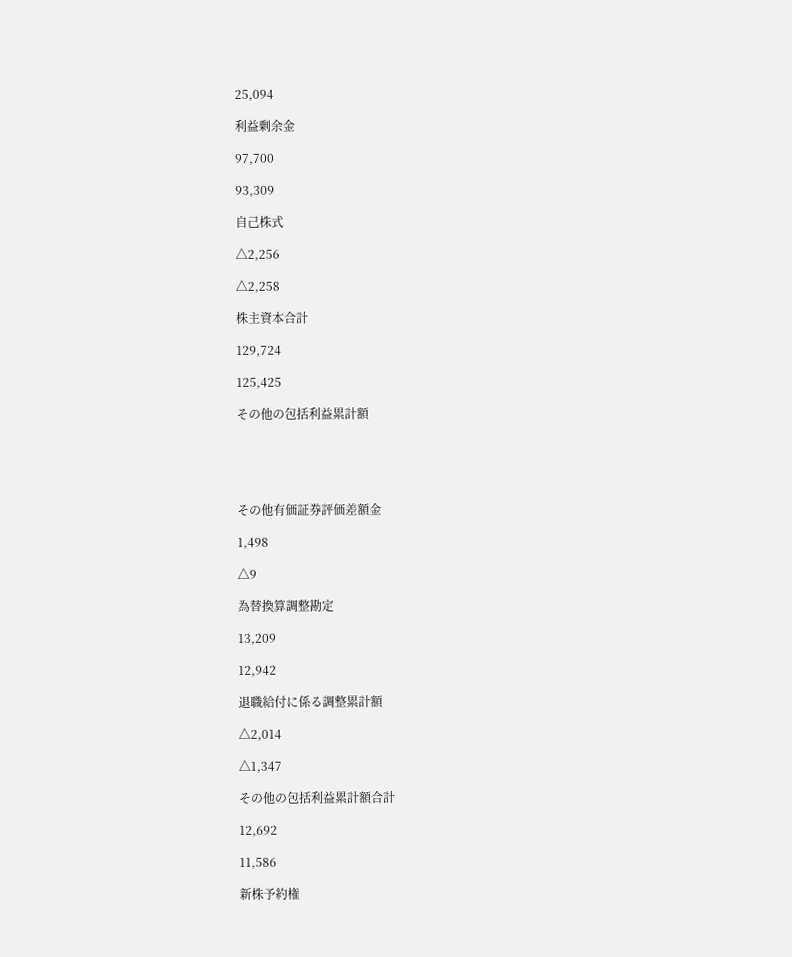25,094

利益剰余金

97,700

93,309

自己株式

△2,256

△2,258

株主資本合計

129,724

125,425

その他の包括利益累計額





その他有価証券評価差額金

1,498

△9

為替換算調整勘定

13,209

12,942

退職給付に係る調整累計額

△2,014

△1,347

その他の包括利益累計額合計

12,692

11,586

新株予約権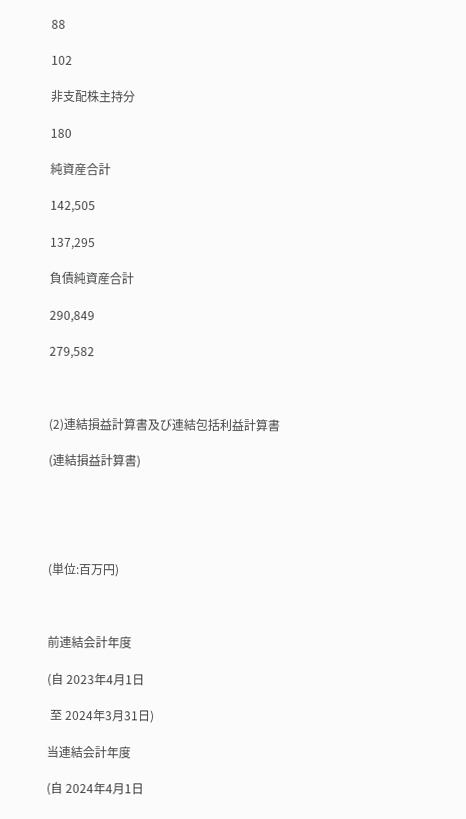88

102

非支配株主持分

180

純資産合計

142,505

137,295

負債純資産合計

290,849

279,582



(2)連結損益計算書及び連結包括利益計算書

(連結損益計算書)





(単位:百万円)



前連結会計年度

(自 2023年4月1日

 至 2024年3月31日)

当連結会計年度

(自 2024年4月1日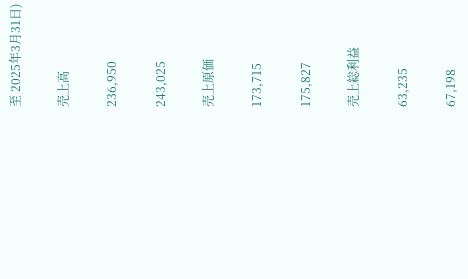至 2025年3月31日)

売上高

236,950

243,025

売上原価

173,715

175,827

売上総利益

63,235

67,198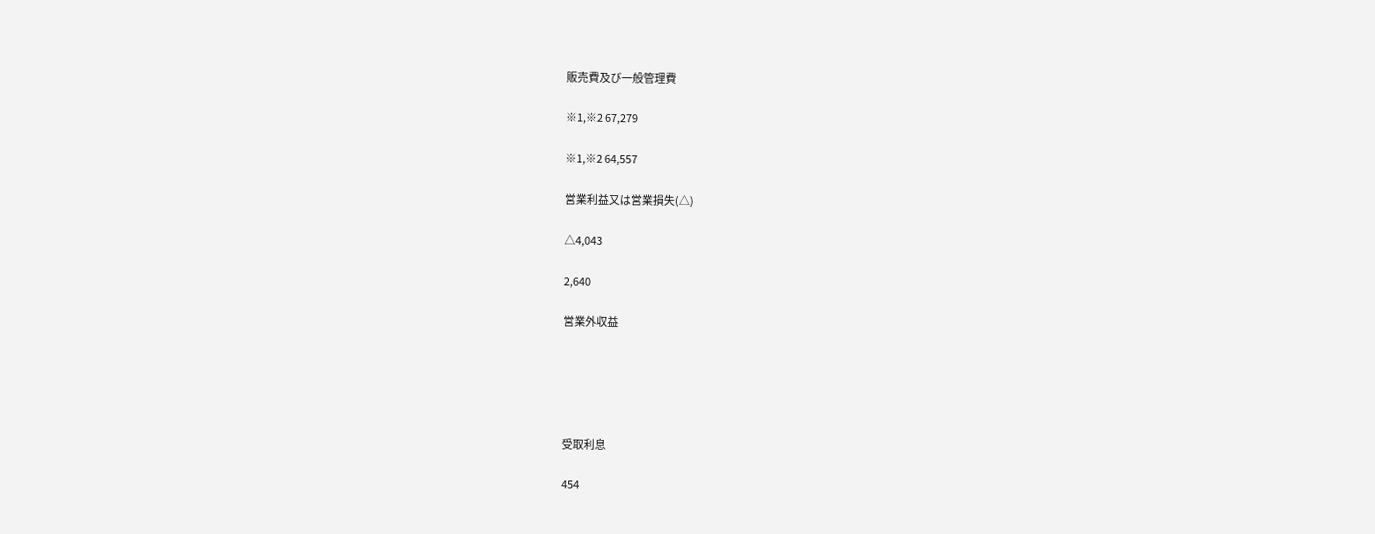販売費及び一般管理費

※1,※2 67,279

※1,※2 64,557

営業利益又は営業損失(△)

△4,043

2,640

営業外収益





受取利息

454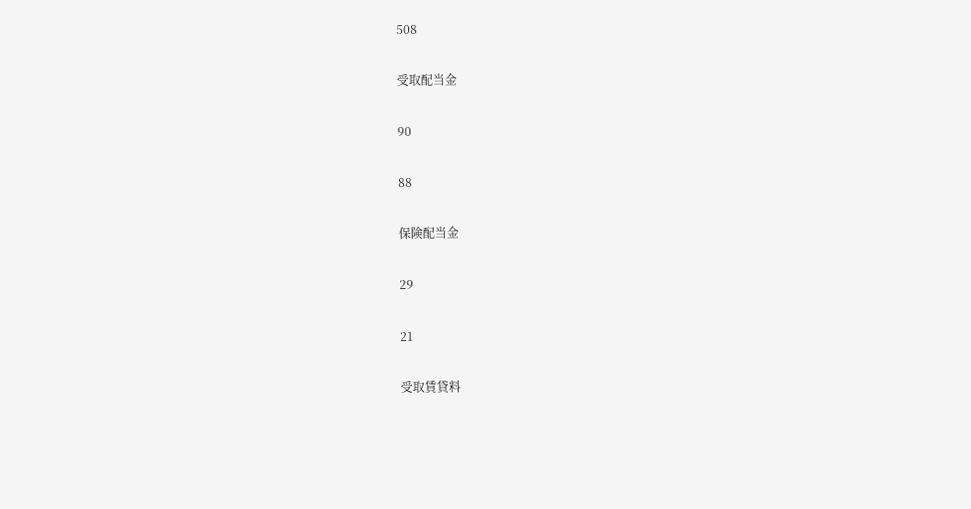508

受取配当金

90

88

保険配当金

29

21

受取賃貸料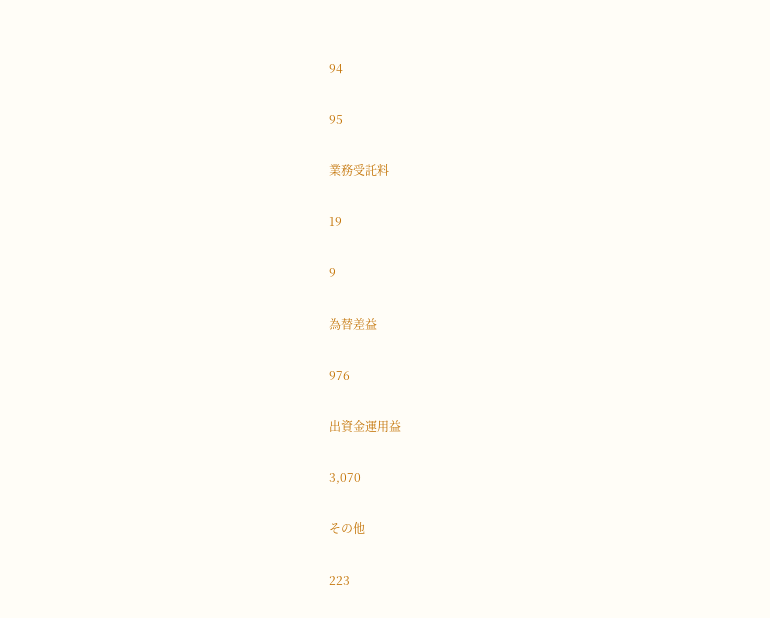94

95

業務受託料

19

9

為替差益

976

出資金運用益

3,070

その他

223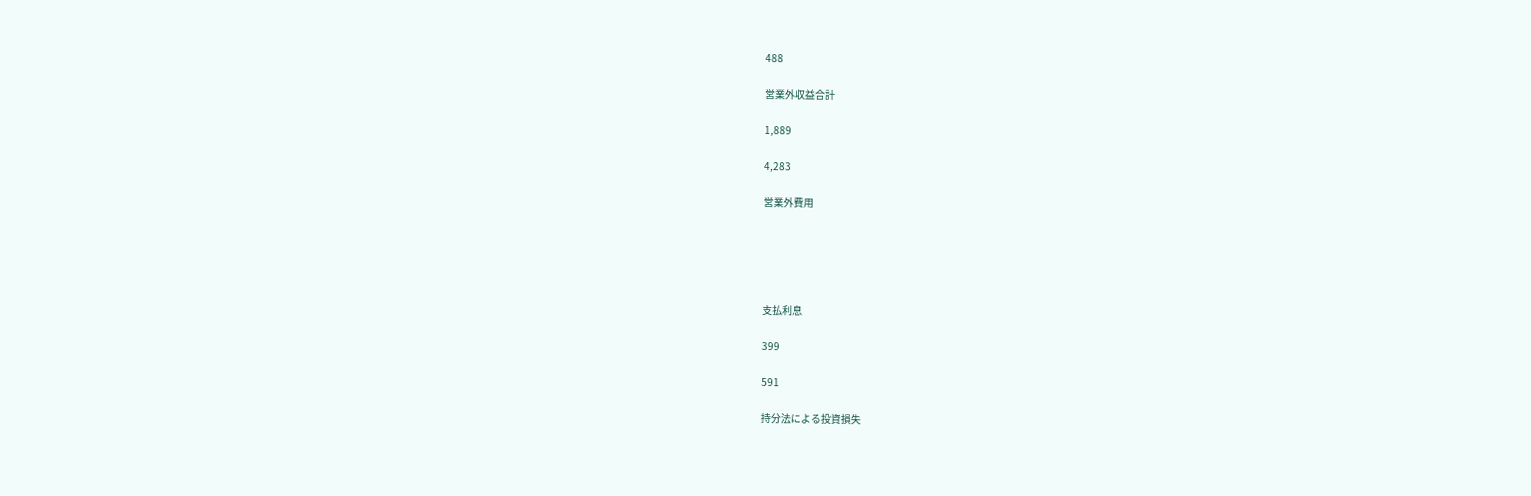488

営業外収益合計

1,889

4,283

営業外費用





支払利息

399

591

持分法による投資損失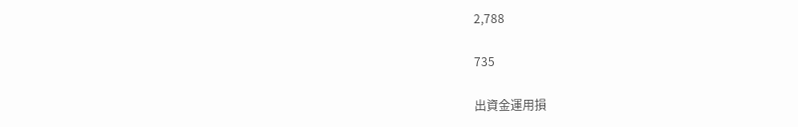2,788

735

出資金運用損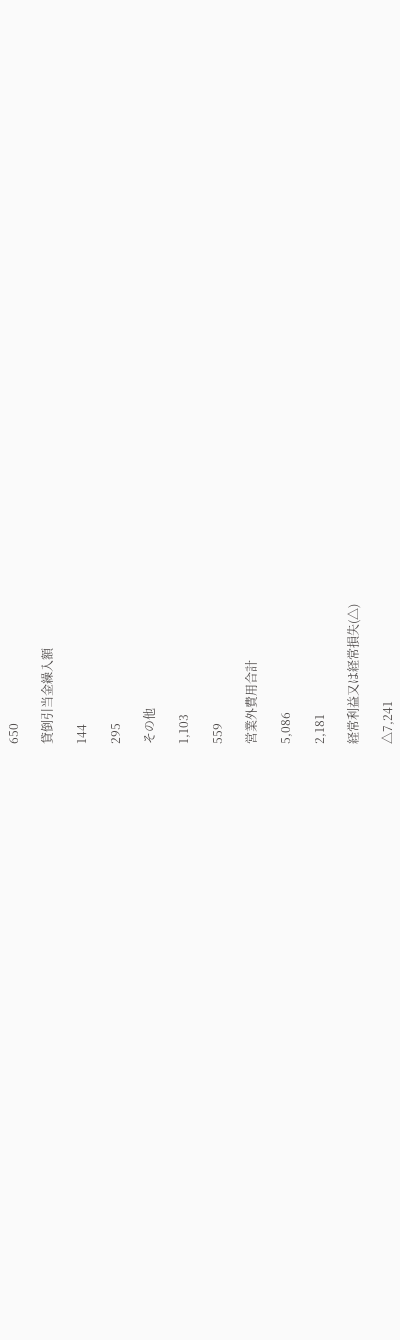650

貸倒引当金繰入額

144

295

その他

1,103

559

営業外費用合計

5,086

2,181

経常利益又は経常損失(△)

△7,241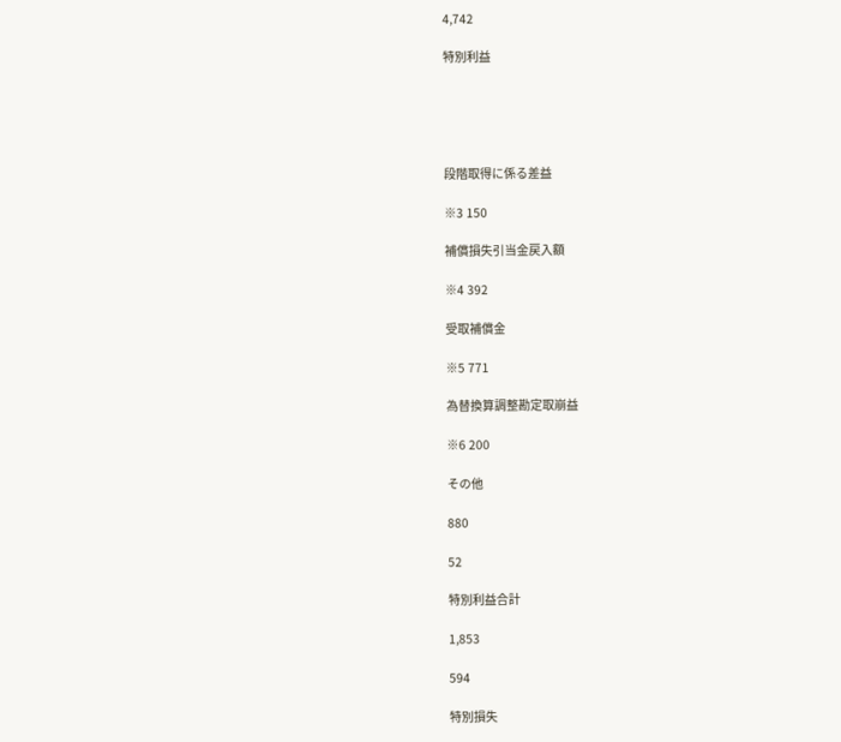4,742

特別利益





段階取得に係る差益

※3 150

補償損失引当金戻入額

※4 392

受取補償金

※5 771

為替換算調整勘定取崩益

※6 200

その他

880

52

特別利益合計

1,853

594

特別損失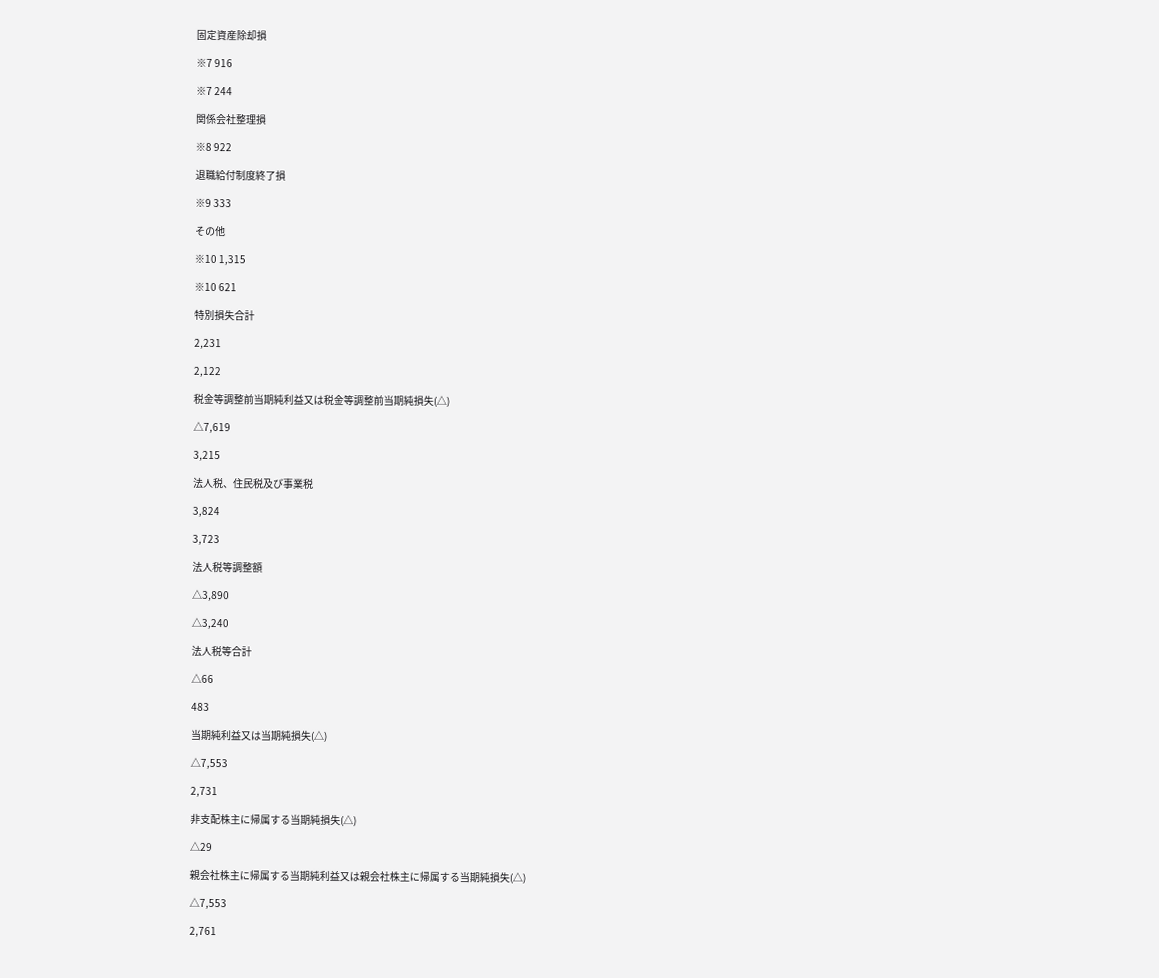固定資産除却損

※7 916

※7 244

関係会社整理損

※8 922

退職給付制度終了損

※9 333

その他

※10 1,315

※10 621

特別損失合計

2,231

2,122

税金等調整前当期純利益又は税金等調整前当期純損失(△)

△7,619

3,215

法人税、住民税及び事業税

3,824

3,723

法人税等調整額

△3,890

△3,240

法人税等合計

△66

483

当期純利益又は当期純損失(△)

△7,553

2,731

非支配株主に帰属する当期純損失(△)

△29

親会社株主に帰属する当期純利益又は親会社株主に帰属する当期純損失(△)

△7,553

2,761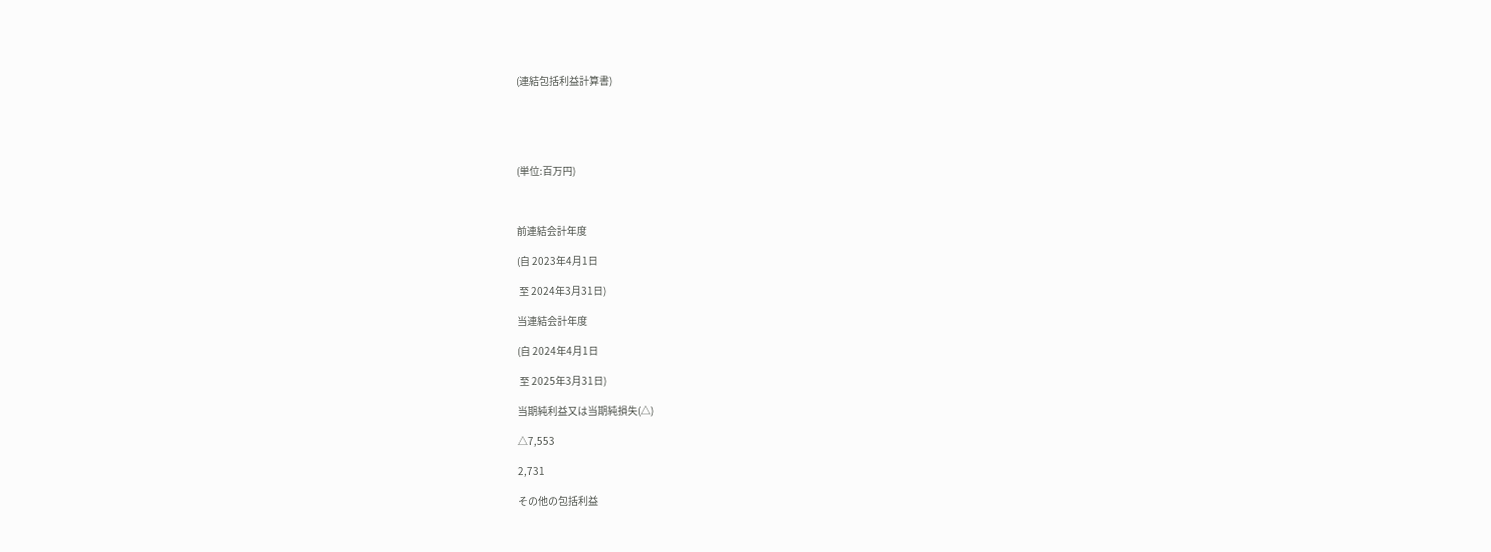(連結包括利益計算書)





(単位:百万円)



前連結会計年度

(自 2023年4月1日

 至 2024年3月31日)

当連結会計年度

(自 2024年4月1日

 至 2025年3月31日)

当期純利益又は当期純損失(△)

△7,553

2,731

その他の包括利益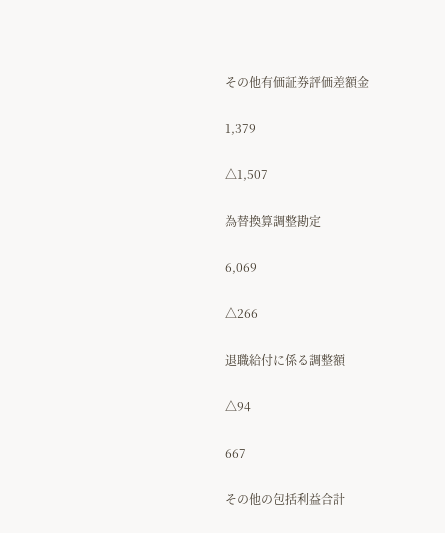その他有価証券評価差額金

1,379

△1,507

為替換算調整勘定

6,069

△266

退職給付に係る調整額

△94

667

その他の包括利益合計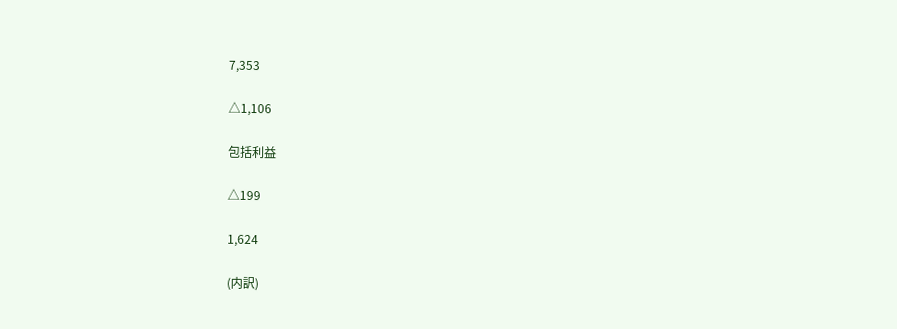7,353

△1,106

包括利益

△199

1,624

(内訳)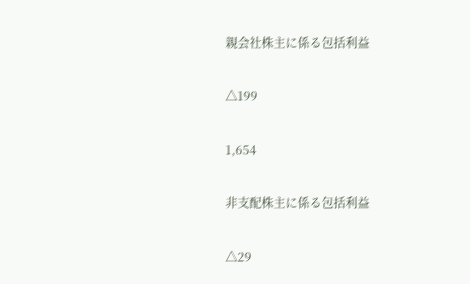親会社株主に係る包括利益

△199

1,654

非支配株主に係る包括利益

△29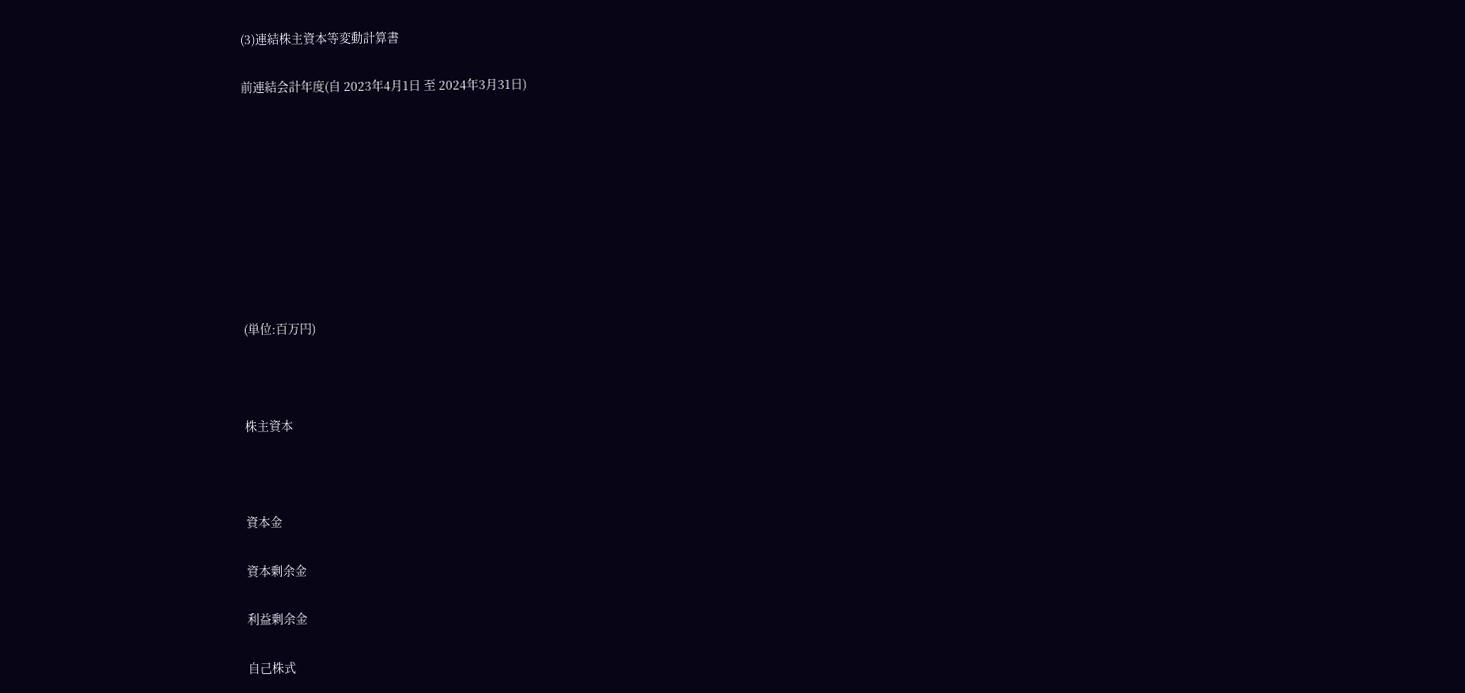(3)連結株主資本等変動計算書

前連結会計年度(自 2023年4月1日 至 2024年3月31日)









(単位:百万円)



株主資本



資本金

資本剰余金

利益剰余金

自己株式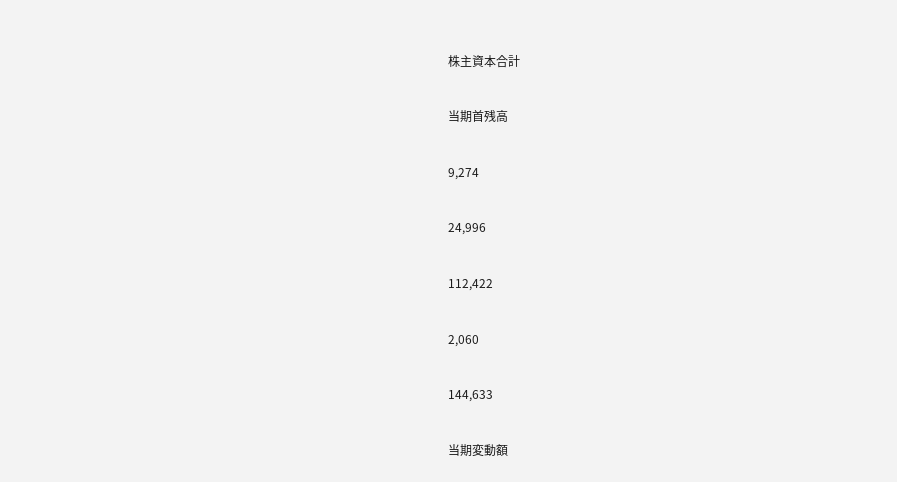株主資本合計

当期首残高

9,274

24,996

112,422

2,060

144,633

当期変動額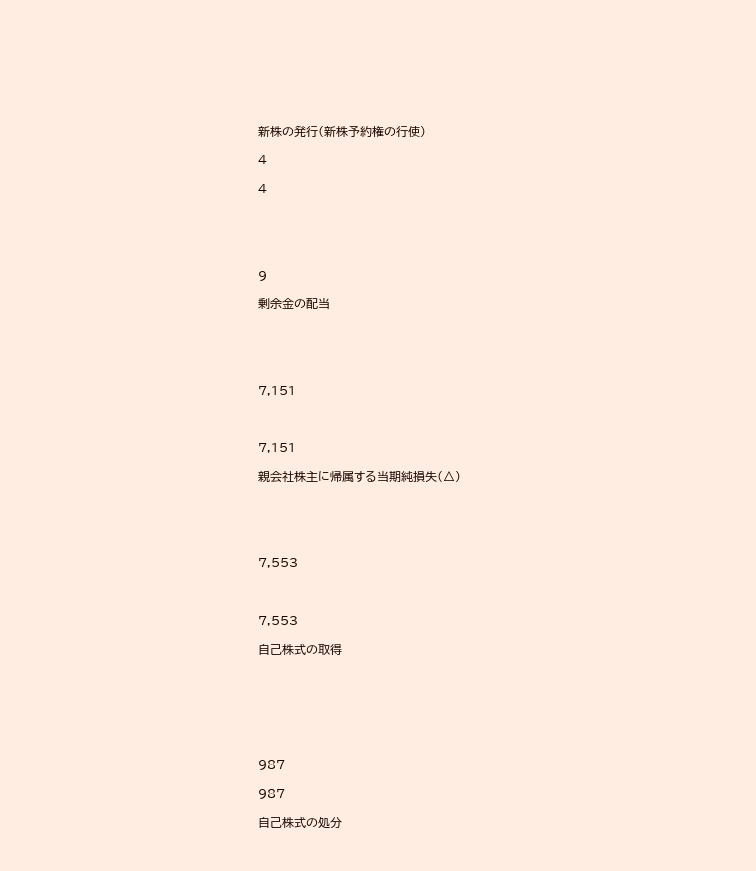新株の発行(新株予約権の行使)

4

4





9

剰余金の配当





7,151



7,151

親会社株主に帰属する当期純損失(△)





7,553



7,553

自己株式の取得







987

987

自己株式の処分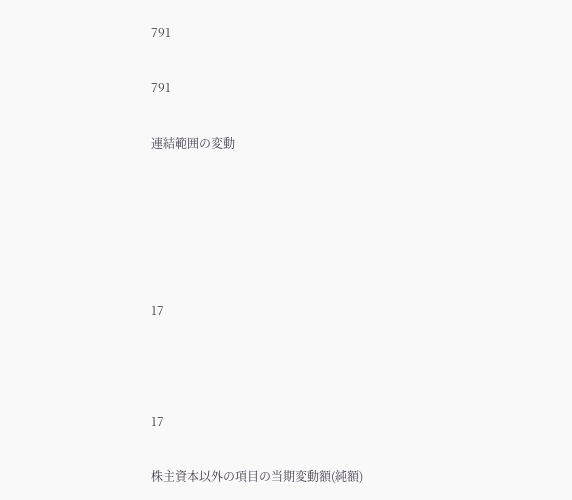791

791

連結範囲の変動





17



17

株主資本以外の項目の当期変動額(純額)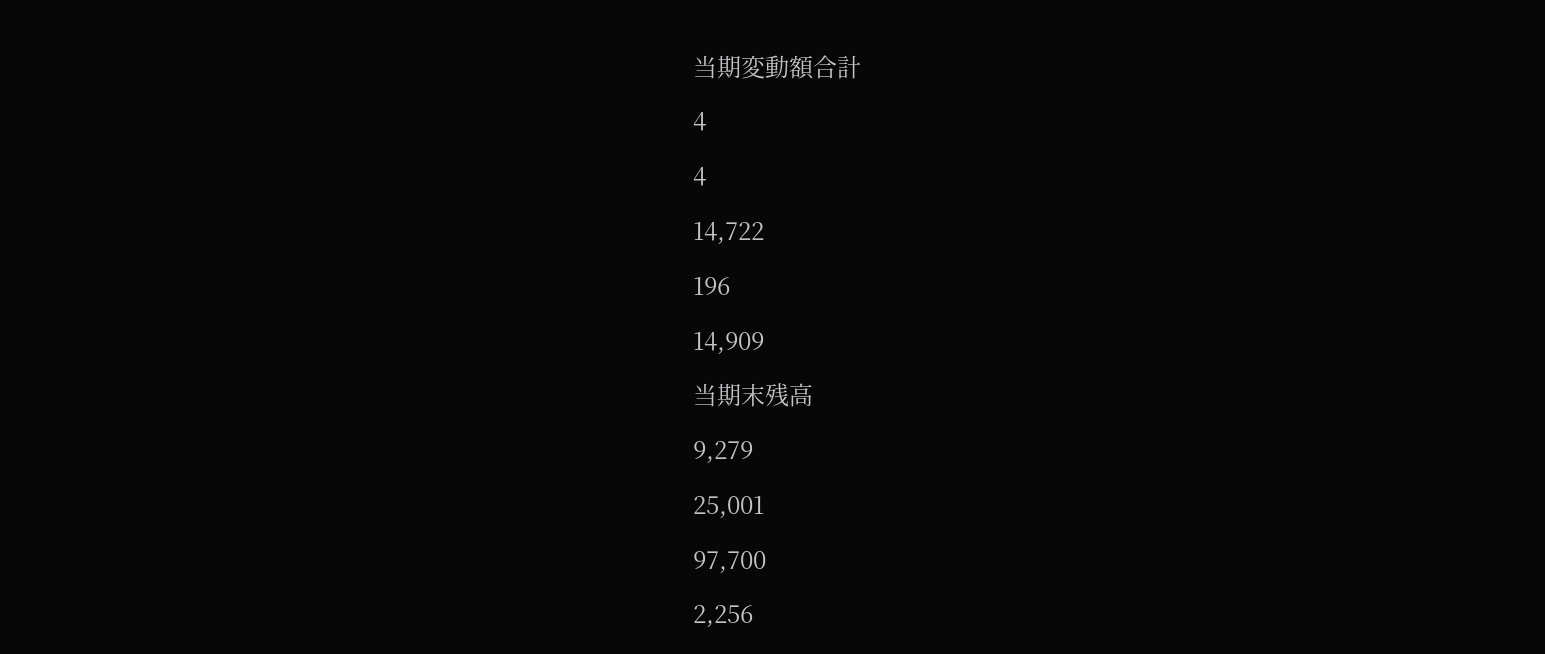当期変動額合計

4

4

14,722

196

14,909

当期末残高

9,279

25,001

97,700

2,256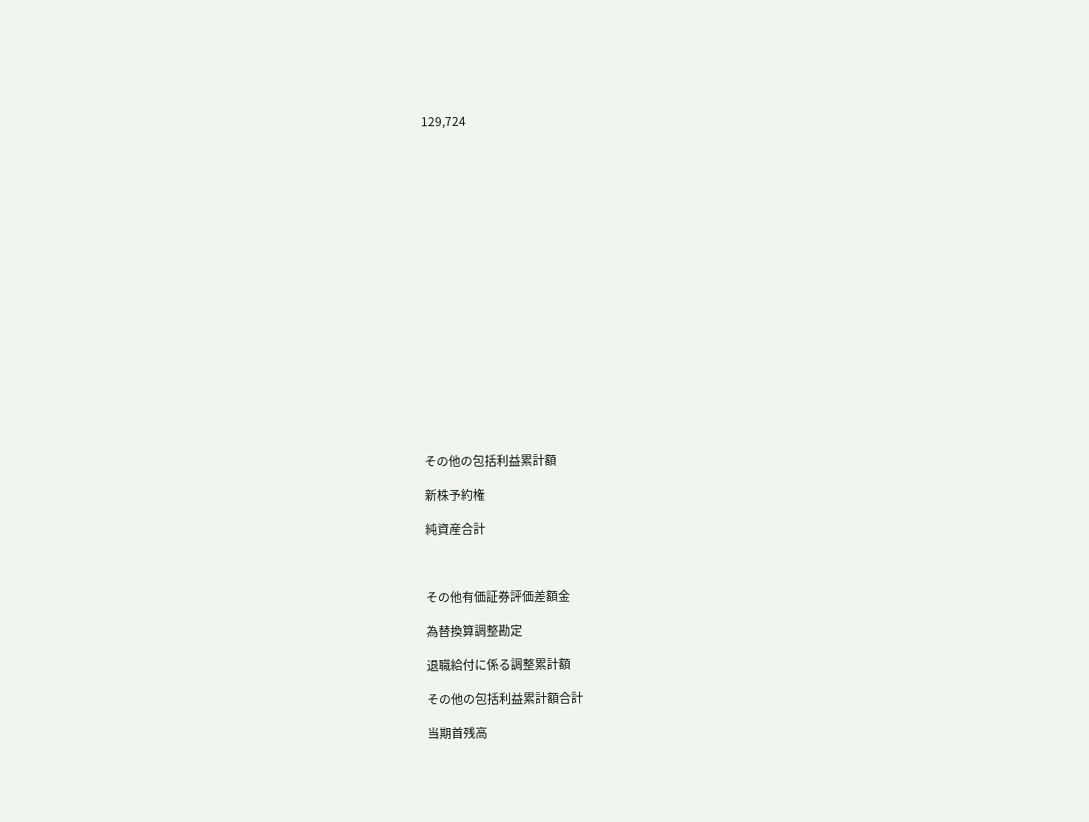129,724



















その他の包括利益累計額

新株予約権

純資産合計



その他有価証券評価差額金

為替換算調整勘定

退職給付に係る調整累計額

その他の包括利益累計額合計

当期首残高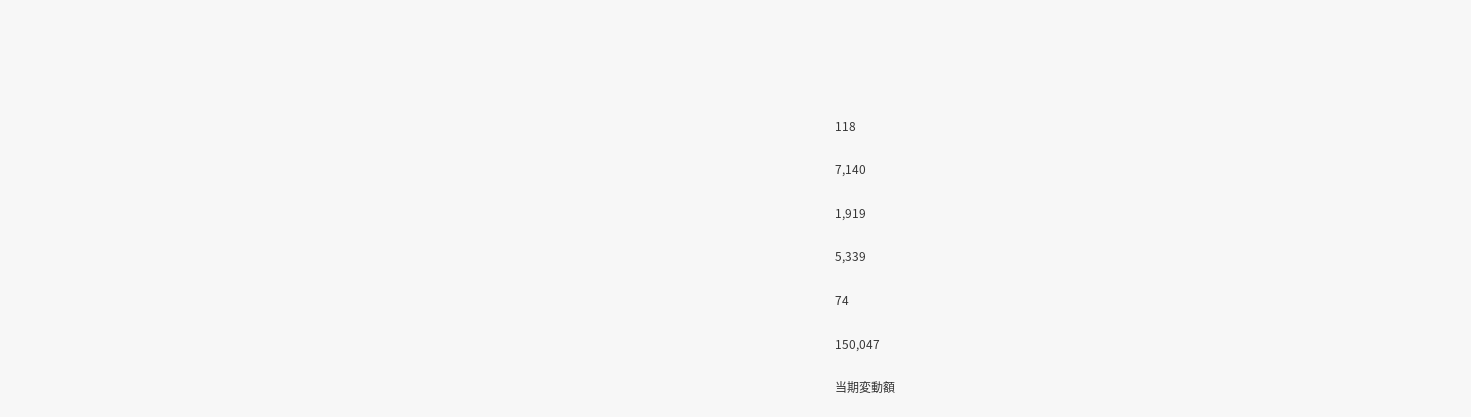118

7,140

1,919

5,339

74

150,047

当期変動額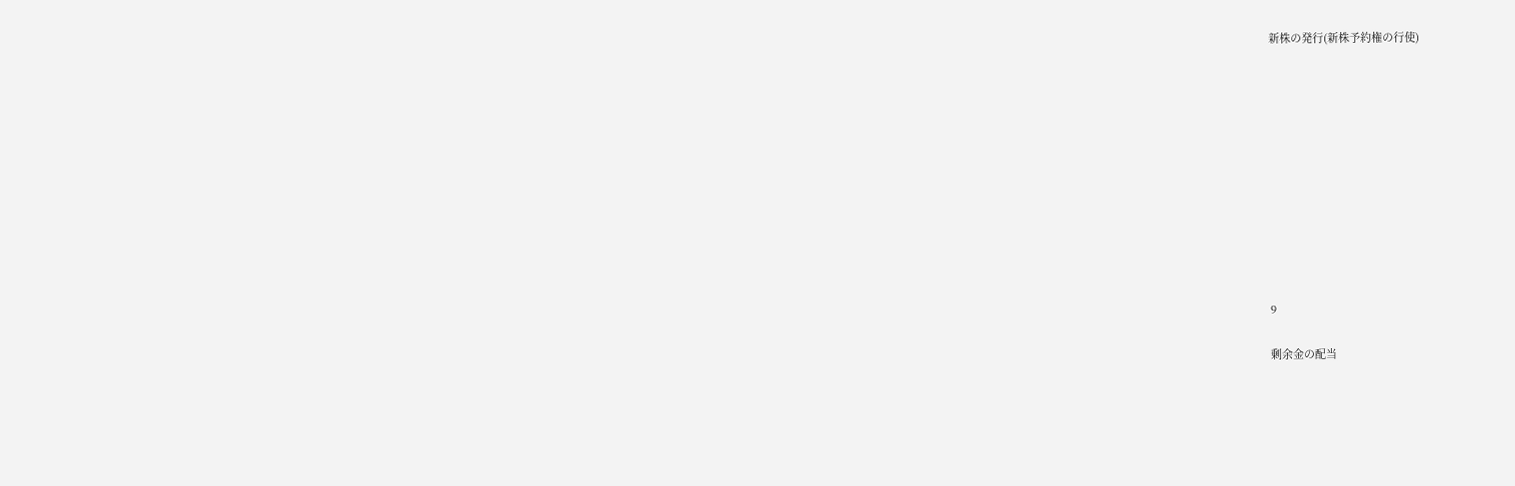新株の発行(新株予約権の行使)











9

剰余金の配当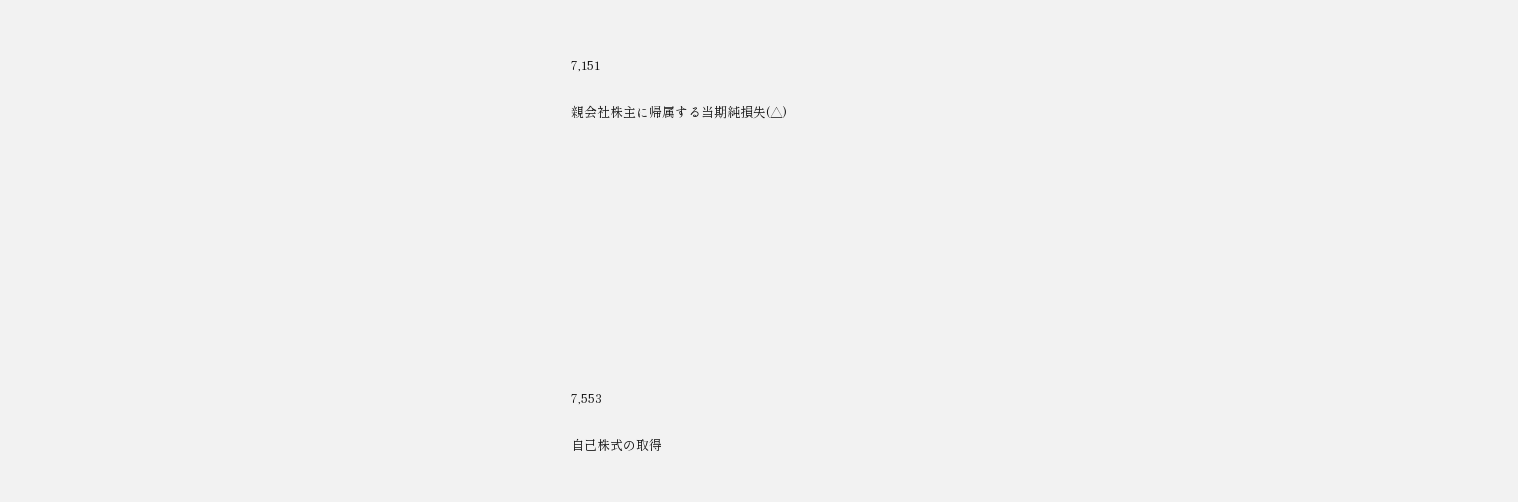7,151

親会社株主に帰属する当期純損失(△)











7,553

自己株式の取得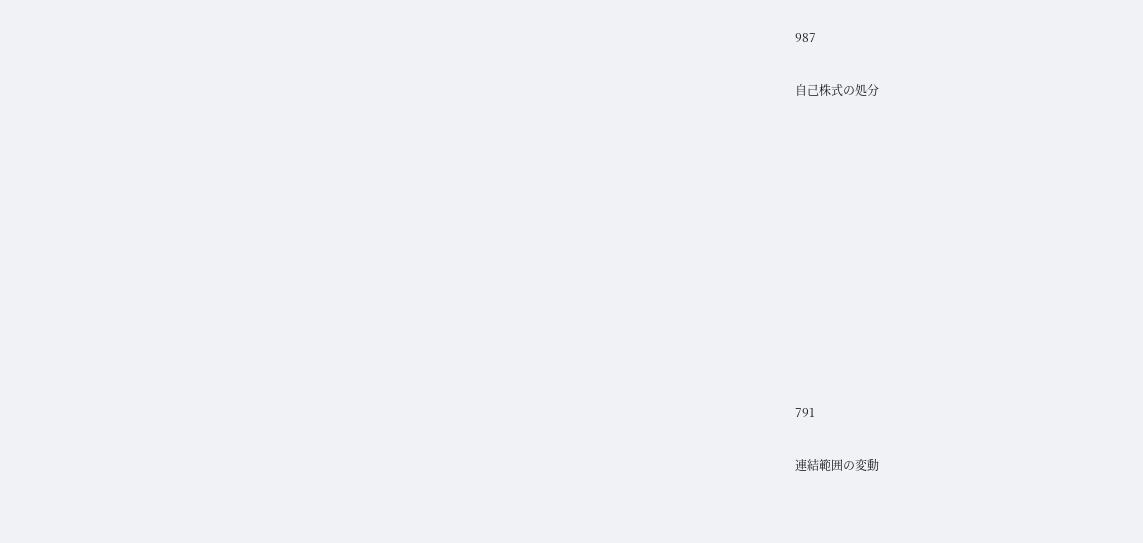987

自己株式の処分











791

連結範囲の変動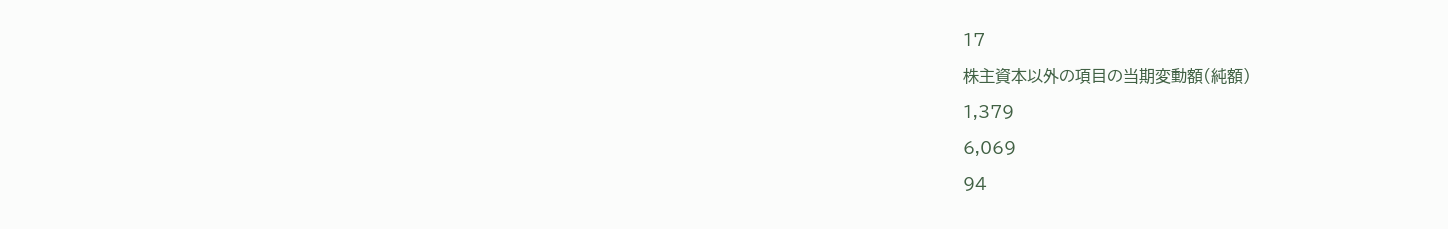17

株主資本以外の項目の当期変動額(純額)

1,379

6,069

94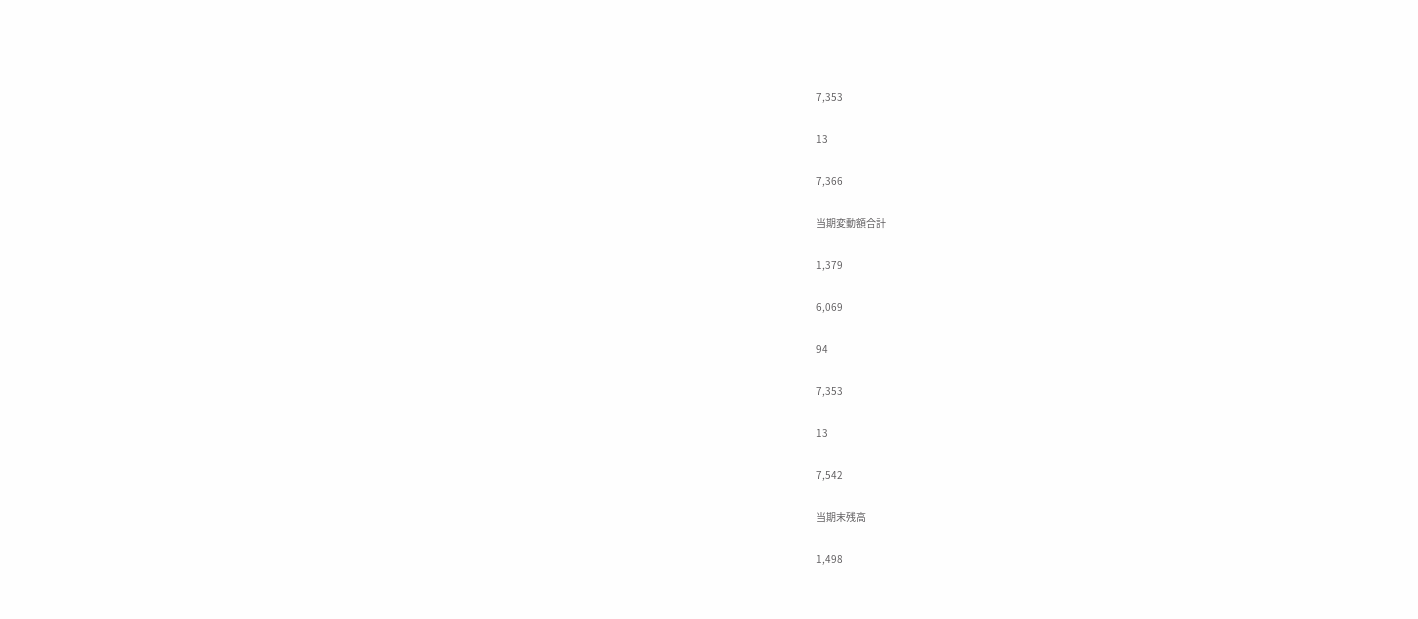7,353

13

7,366

当期変動額合計

1,379

6,069

94

7,353

13

7,542

当期末残高

1,498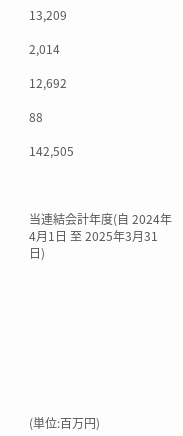13,209

2,014

12,692

88

142,505



当連結会計年度(自 2024年4月1日 至 2025年3月31日)









(単位:百万円)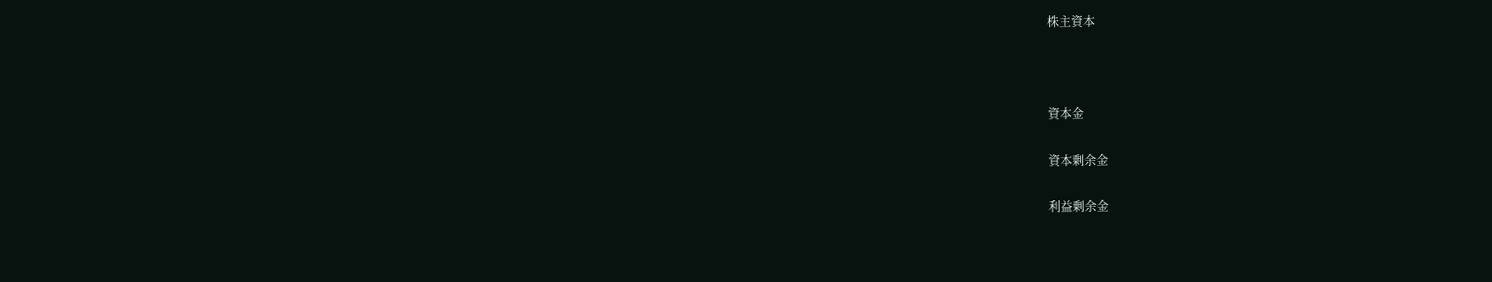株主資本



資本金

資本剰余金

利益剰余金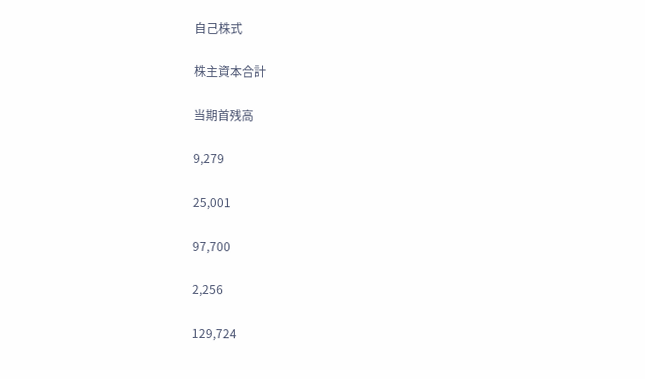自己株式

株主資本合計

当期首残高

9,279

25,001

97,700

2,256

129,724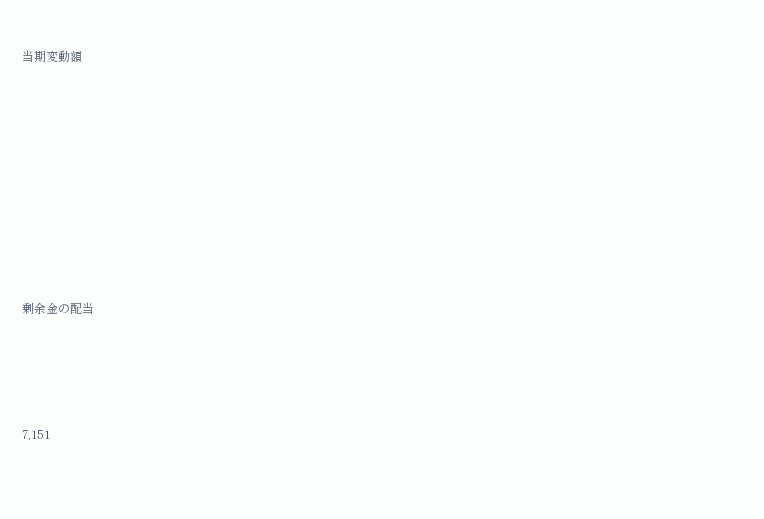当期変動額











剰余金の配当





7,151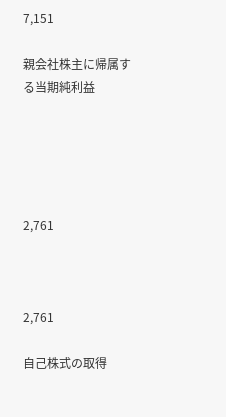7,151

親会社株主に帰属する当期純利益





2,761



2,761

自己株式の取得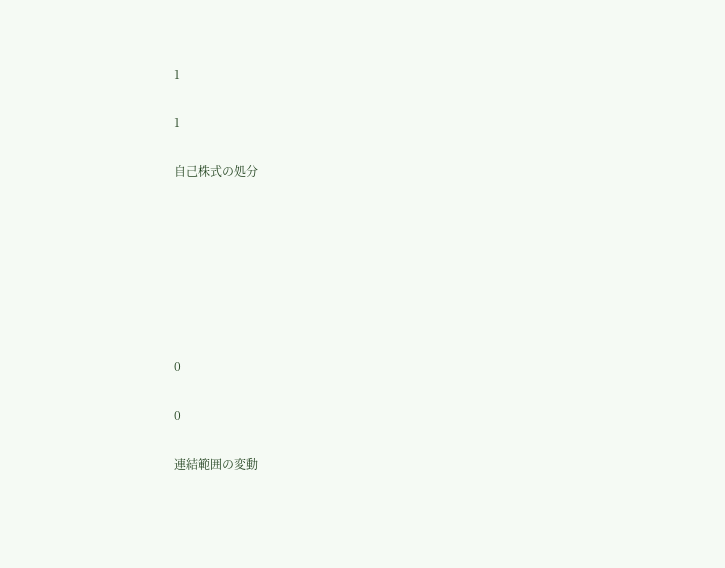1

1

自己株式の処分







0

0

連結範囲の変動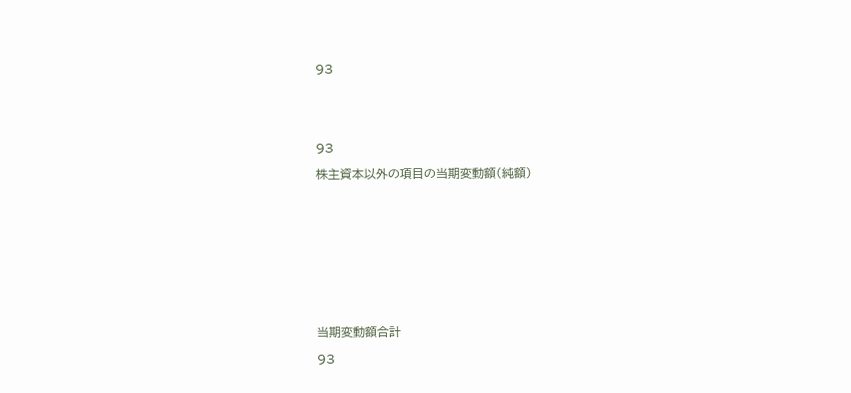93





93

株主資本以外の項目の当期変動額(純額)











当期変動額合計

93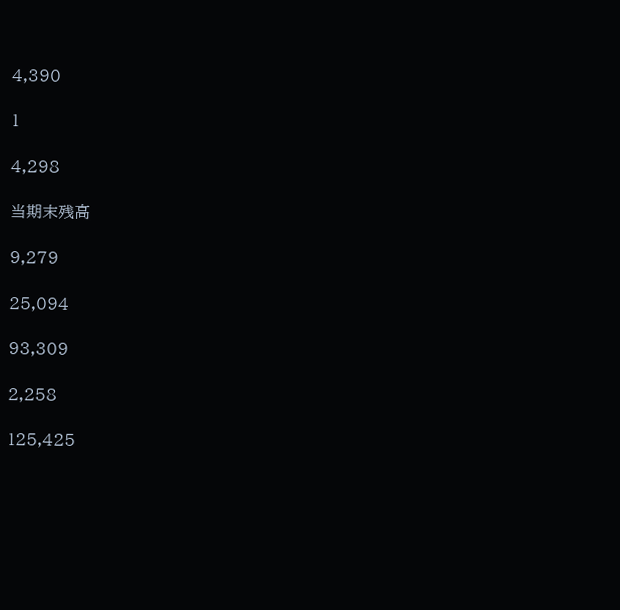4,390

1

4,298

当期末残高

9,279

25,094

93,309

2,258

125,425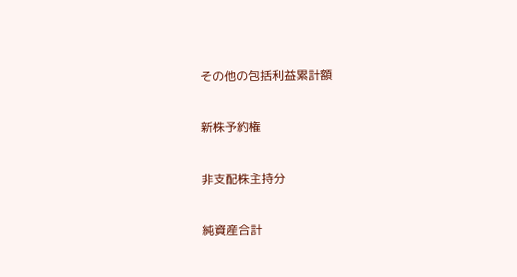その他の包括利益累計額

新株予約権

非支配株主持分

純資産合計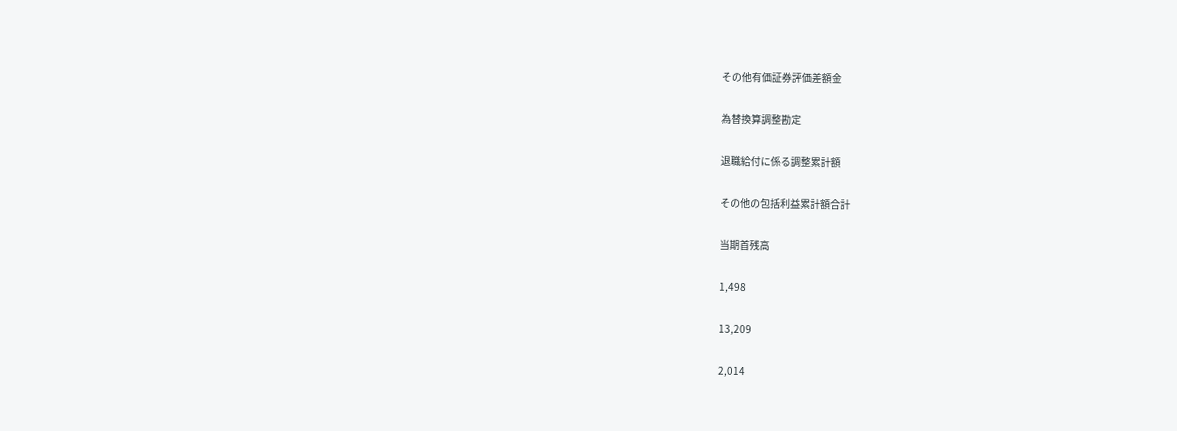その他有価証券評価差額金

為替換算調整勘定

退職給付に係る調整累計額

その他の包括利益累計額合計

当期首残高

1,498

13,209

2,014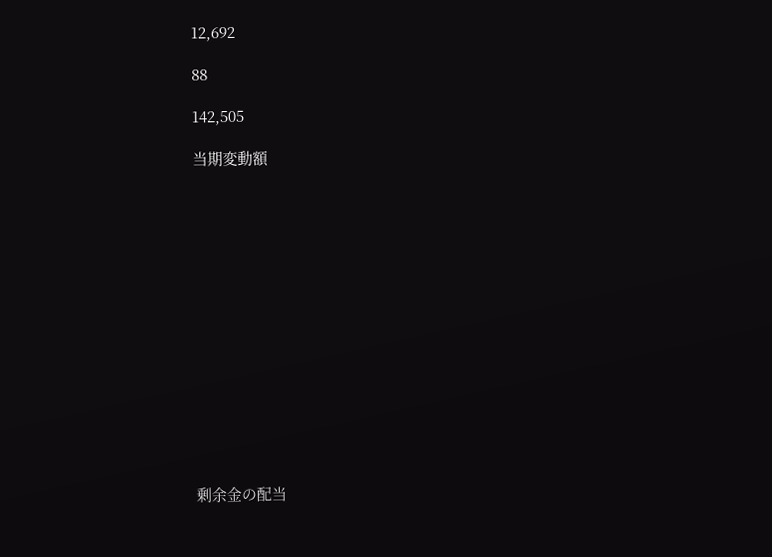12,692

88

142,505

当期変動額















剰余金の配当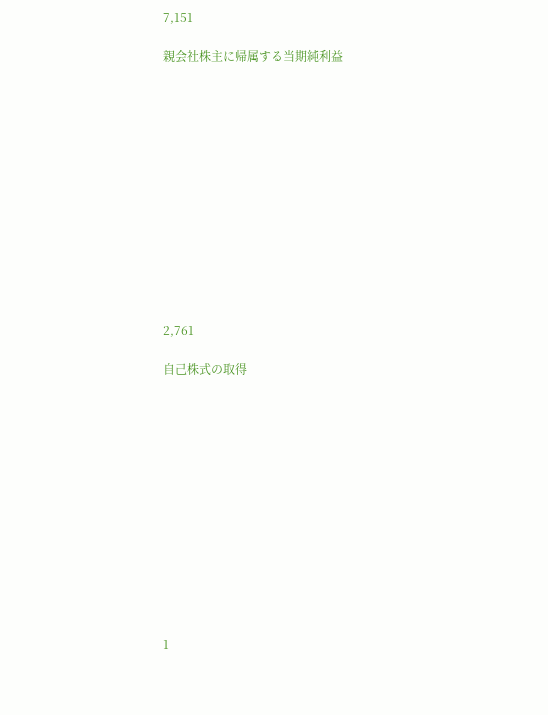7,151

親会社株主に帰属する当期純利益













2,761

自己株式の取得













1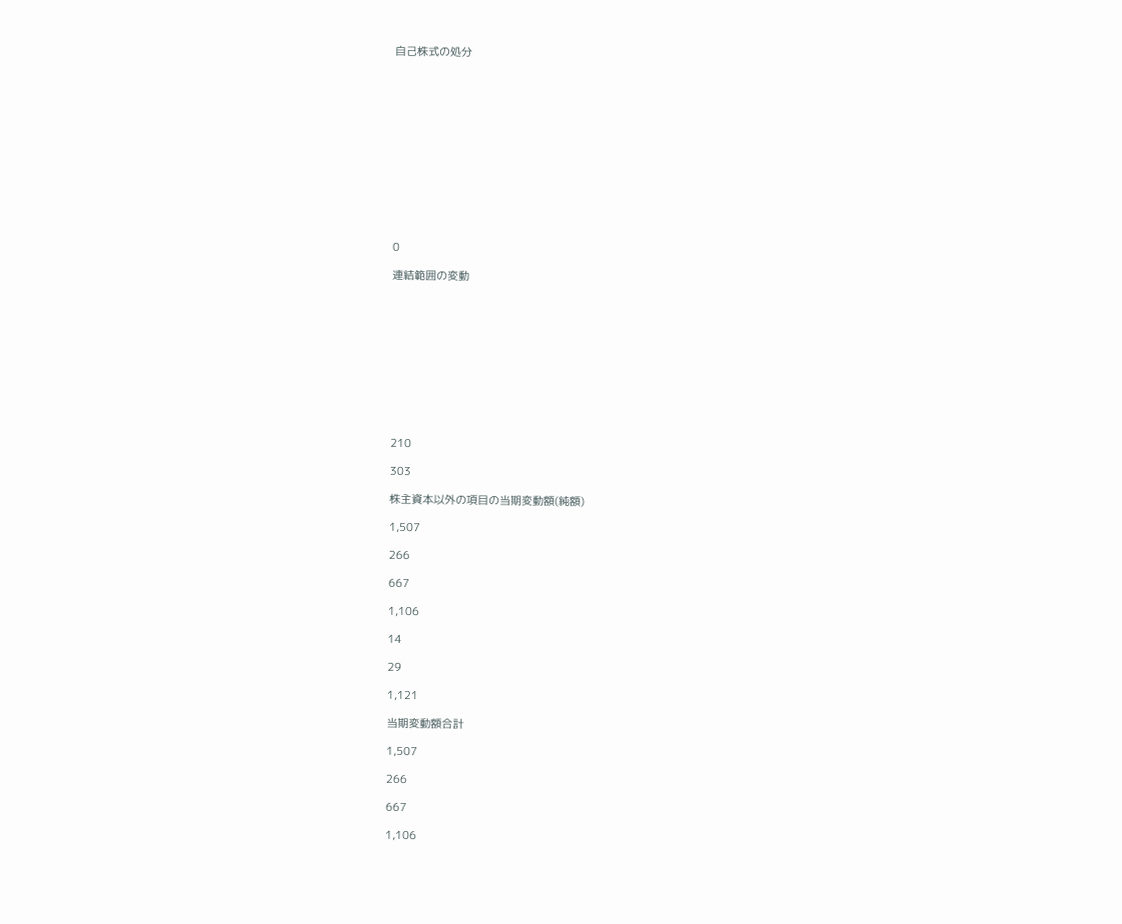自己株式の処分













0

連結範囲の変動











210

303

株主資本以外の項目の当期変動額(純額)

1,507

266

667

1,106

14

29

1,121

当期変動額合計

1,507

266

667

1,106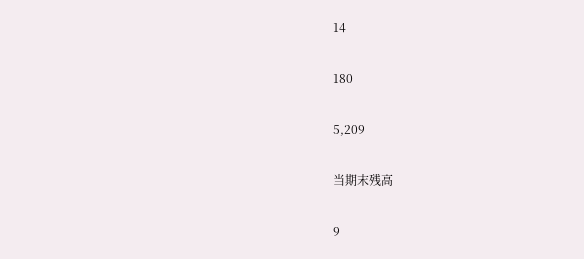14

180

5,209

当期末残高

9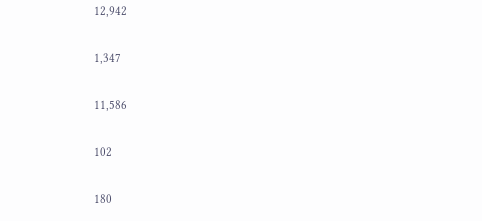12,942

1,347

11,586

102

180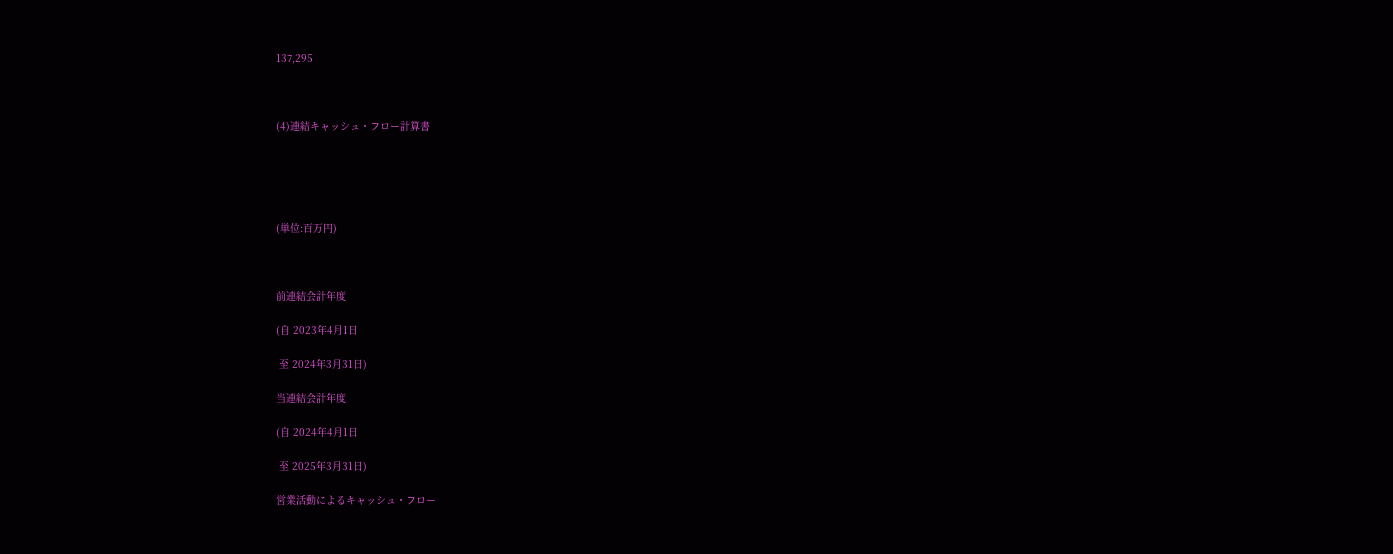137,295



(4)連結キャッシュ・フロー計算書





(単位:百万円)



前連結会計年度

(自 2023年4月1日

 至 2024年3月31日)

当連結会計年度

(自 2024年4月1日

 至 2025年3月31日)

営業活動によるキャッシュ・フロー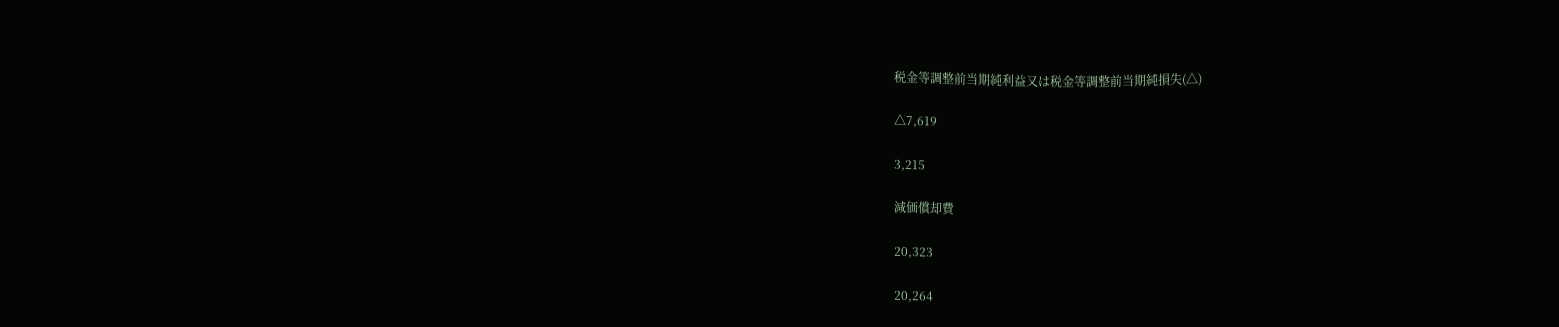税金等調整前当期純利益又は税金等調整前当期純損失(△)

△7,619

3,215

減価償却費

20,323

20,264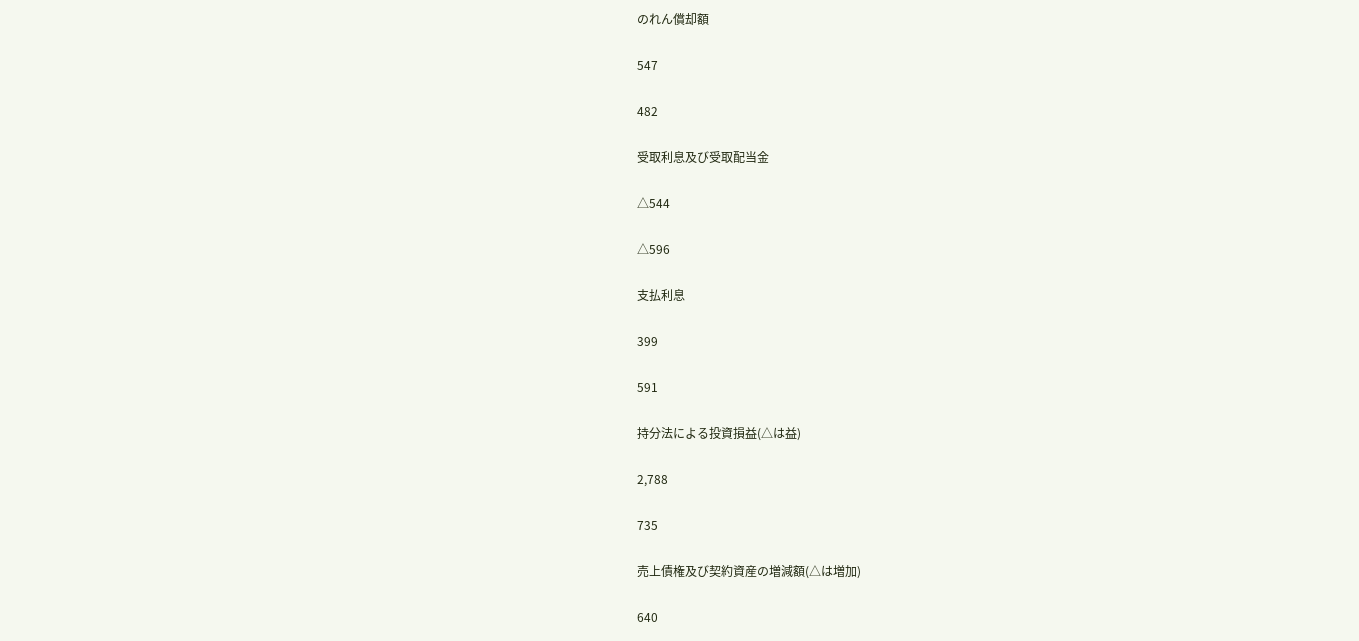のれん償却額

547

482

受取利息及び受取配当金

△544

△596

支払利息

399

591

持分法による投資損益(△は益)

2,788

735

売上債権及び契約資産の増減額(△は増加)

640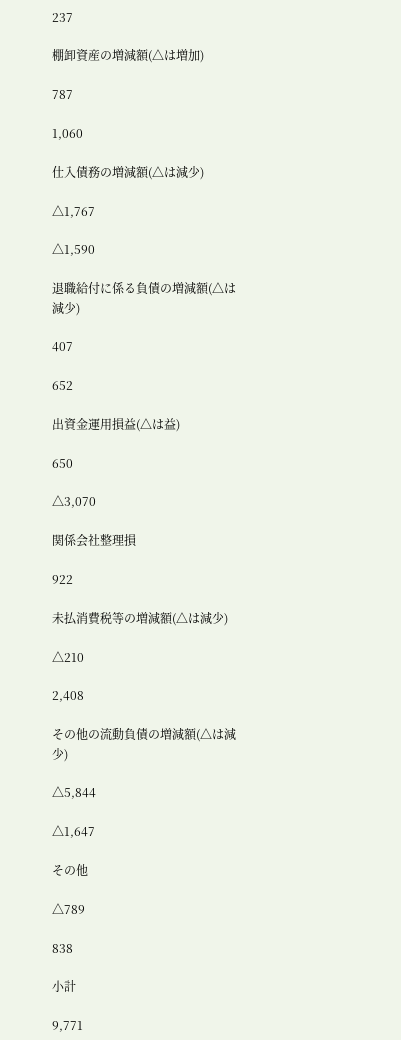237

棚卸資産の増減額(△は増加)

787

1,060

仕入債務の増減額(△は減少)

△1,767

△1,590

退職給付に係る負債の増減額(△は減少)

407

652

出資金運用損益(△は益)

650

△3,070

関係会社整理損

922

未払消費税等の増減額(△は減少)

△210

2,408

その他の流動負債の増減額(△は減少)

△5,844

△1,647

その他

△789

838

小計

9,771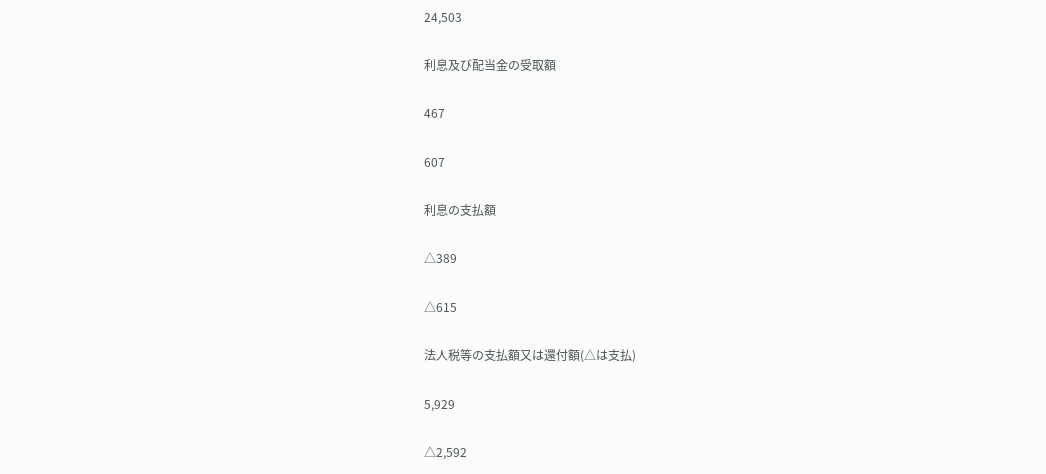24,503

利息及び配当金の受取額

467

607

利息の支払額

△389

△615

法人税等の支払額又は還付額(△は支払)

5,929

△2,592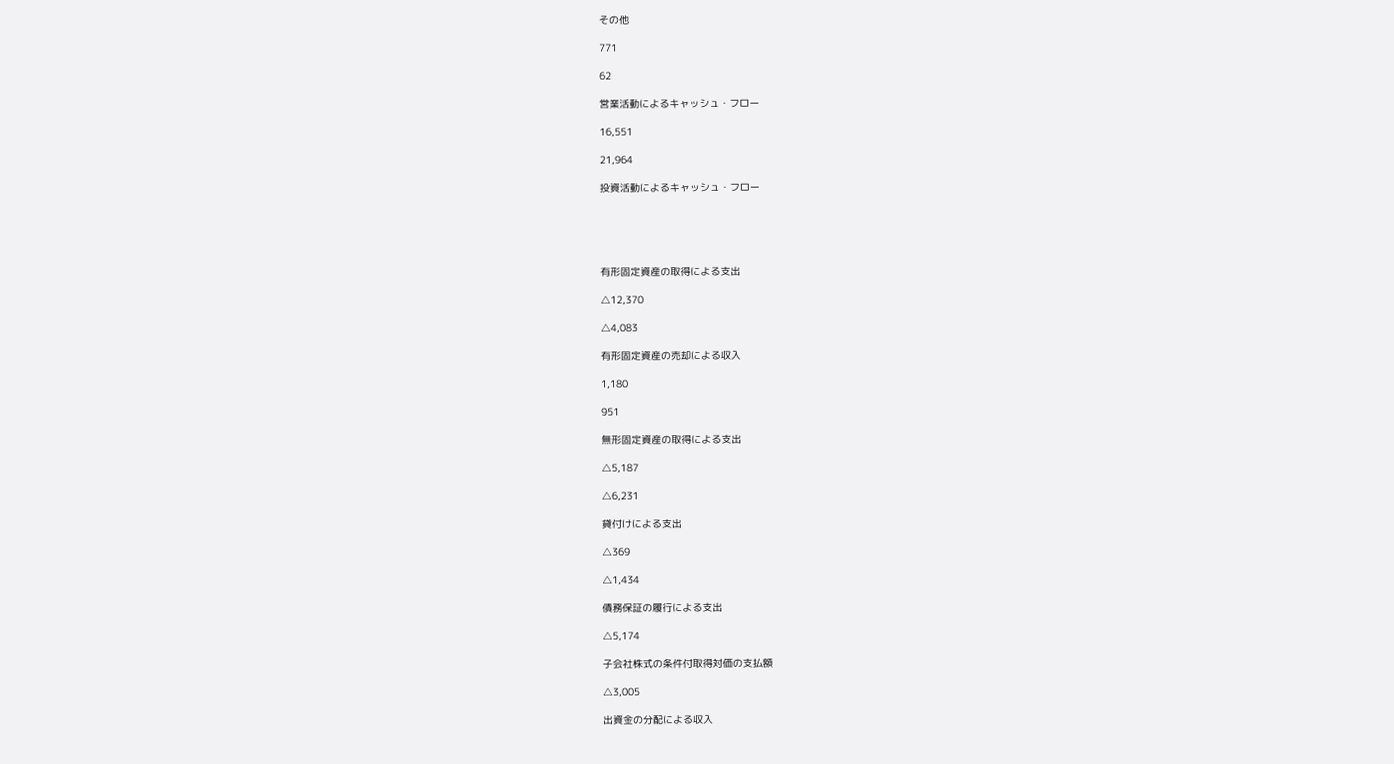その他

771

62

営業活動によるキャッシュ・フロー

16,551

21,964

投資活動によるキャッシュ・フロー





有形固定資産の取得による支出

△12,370

△4,083

有形固定資産の売却による収入

1,180

951

無形固定資産の取得による支出

△5,187

△6,231

貸付けによる支出

△369

△1,434

債務保証の履行による支出

△5,174

子会社株式の条件付取得対価の支払額

△3,005

出資金の分配による収入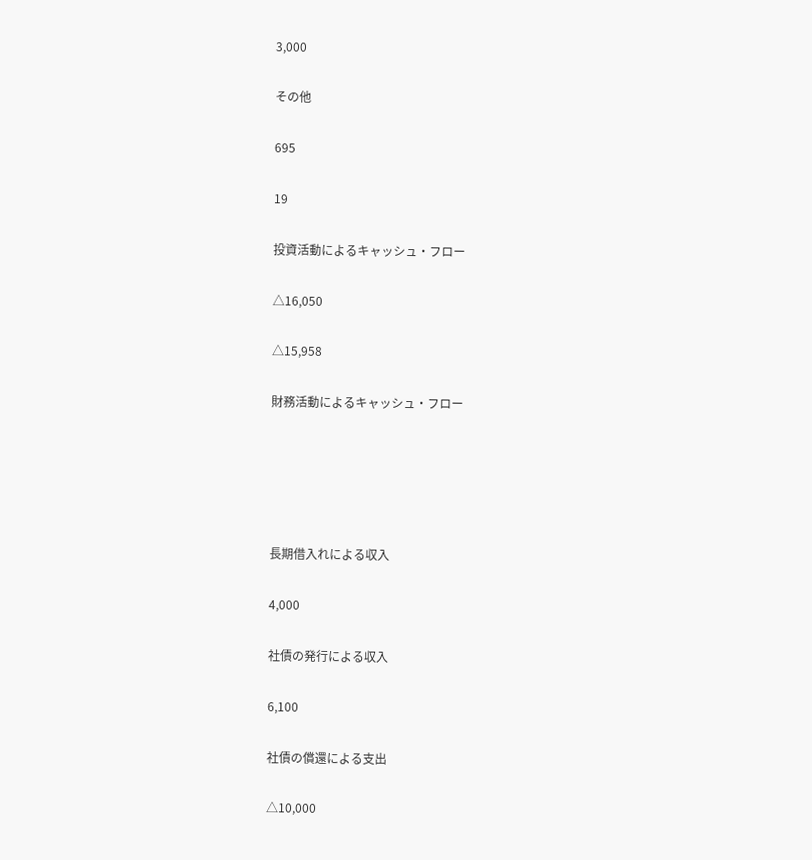3,000

その他

695

19

投資活動によるキャッシュ・フロー

△16,050

△15,958

財務活動によるキャッシュ・フロー





長期借入れによる収入

4,000

社債の発行による収入

6,100

社債の償還による支出

△10,000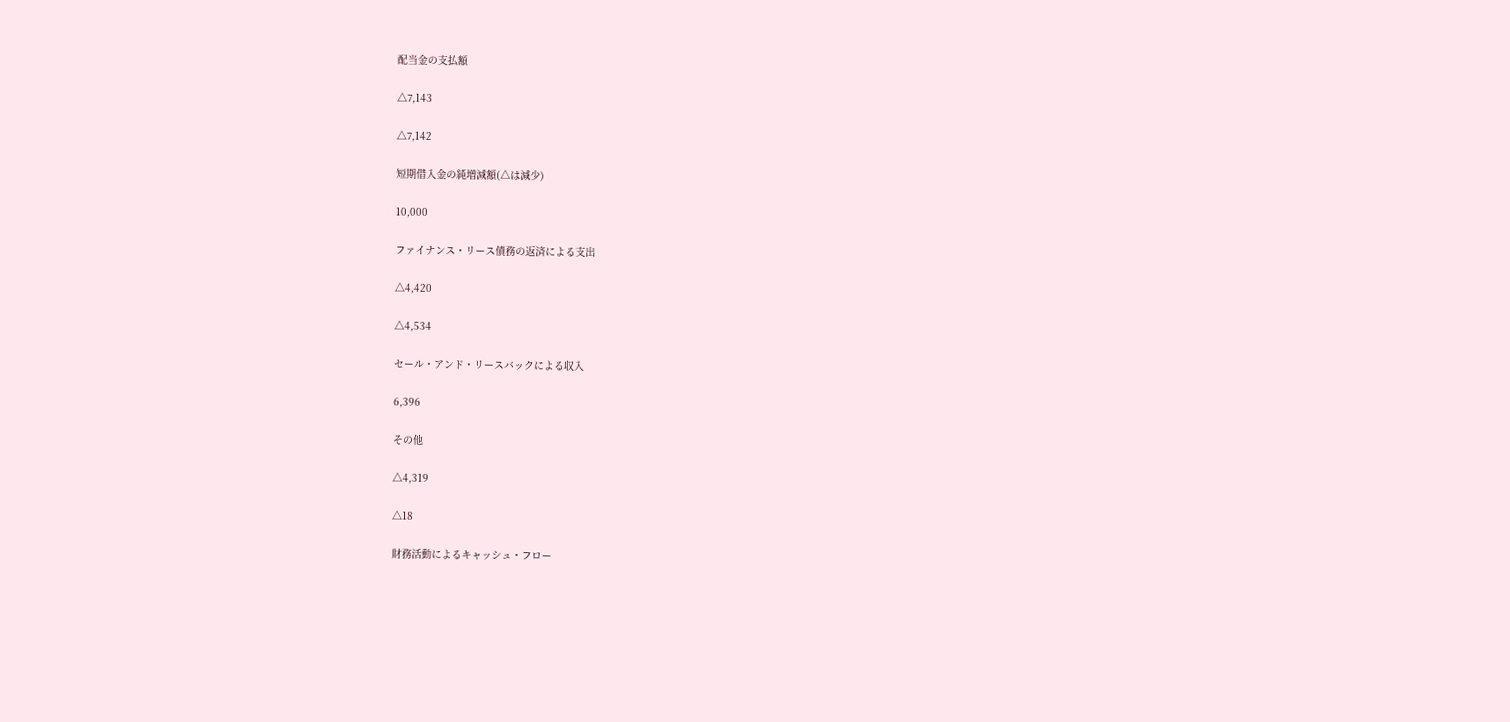配当金の支払額

△7,143

△7,142

短期借入金の純増減額(△は減少)

10,000

ファイナンス・リース債務の返済による支出

△4,420

△4,534

セール・アンド・リースバックによる収入

6,396

その他

△4,319

△18

財務活動によるキャッシュ・フロー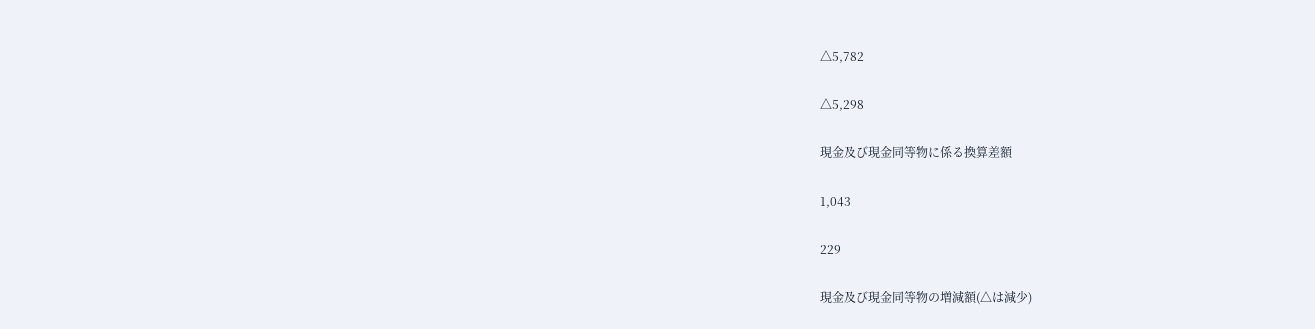△5,782

△5,298

現金及び現金同等物に係る換算差額

1,043

229

現金及び現金同等物の増減額(△は減少)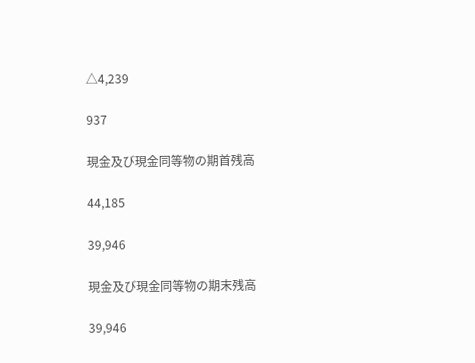△4,239

937

現金及び現金同等物の期首残高

44,185

39,946

現金及び現金同等物の期末残高

39,946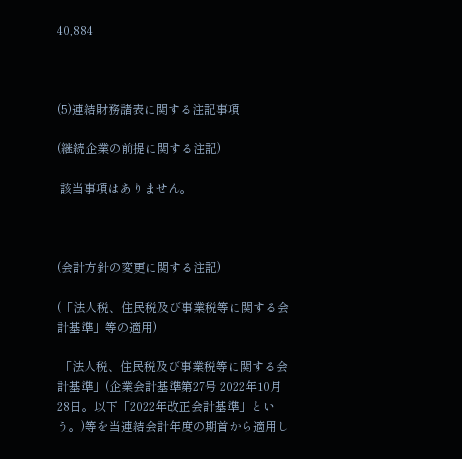40,884



(5)連結財務諸表に関する注記事項

(継続企業の前提に関する注記)

 該当事項はありません。



(会計方針の変更に関する注記)

(「法人税、住民税及び事業税等に関する会計基準」等の適用)

 「法人税、住民税及び事業税等に関する会計基準」(企業会計基準第27号 2022年10月28日。以下「2022年改正会計基準」という。)等を当連結会計年度の期首から適用し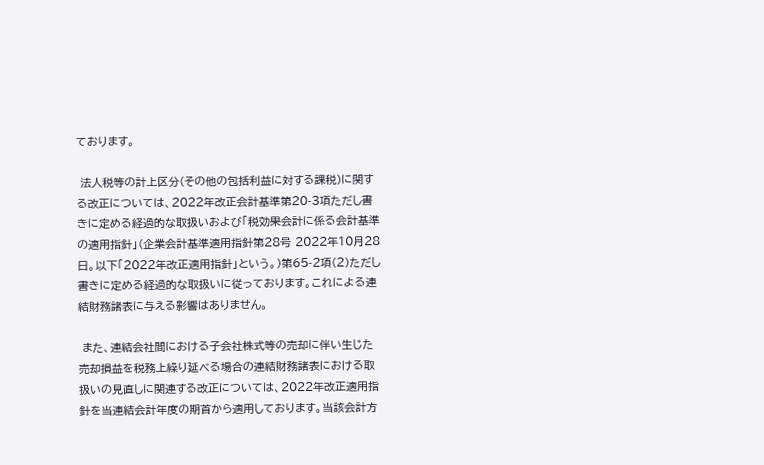ております。

 法人税等の計上区分(その他の包括利益に対する課税)に関する改正については、2022年改正会計基準第20-3項ただし書きに定める経過的な取扱いおよび「税効果会計に係る会計基準の適用指針」(企業会計基準適用指針第28号 2022年10月28日。以下「2022年改正適用指針」という。)第65-2項(2)ただし書きに定める経過的な取扱いに従っております。これによる連結財務諸表に与える影響はありません。

 また、連結会社間における子会社株式等の売却に伴い生じた売却損益を税務上繰り延べる場合の連結財務諸表における取扱いの見直しに関連する改正については、2022年改正適用指針を当連結会計年度の期首から適用しております。当該会計方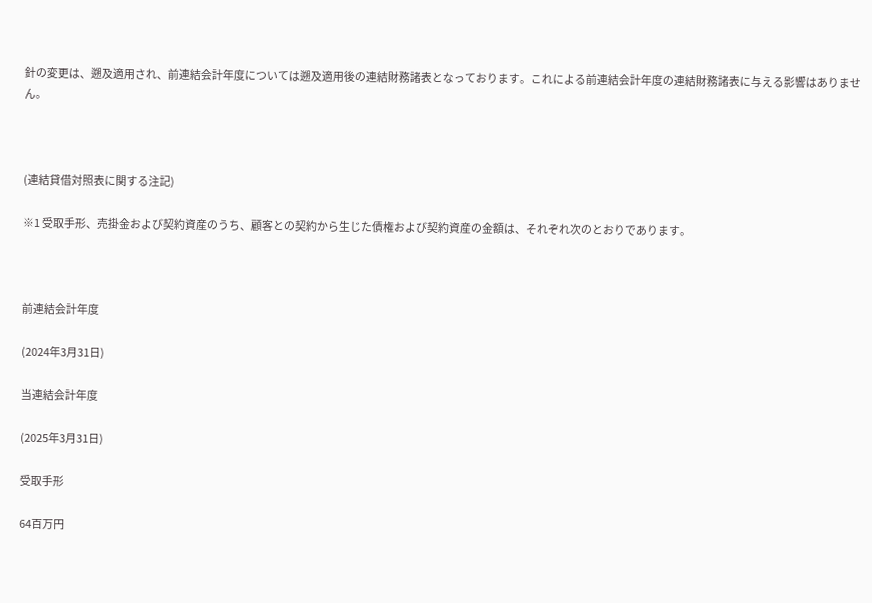針の変更は、遡及適用され、前連結会計年度については遡及適用後の連結財務諸表となっております。これによる前連結会計年度の連結財務諸表に与える影響はありません。



(連結貸借対照表に関する注記)

※1 受取手形、売掛金および契約資産のうち、顧客との契約から生じた債権および契約資産の金額は、それぞれ次のとおりであります。



前連結会計年度

(2024年3月31日)

当連結会計年度

(2025年3月31日)

受取手形

64百万円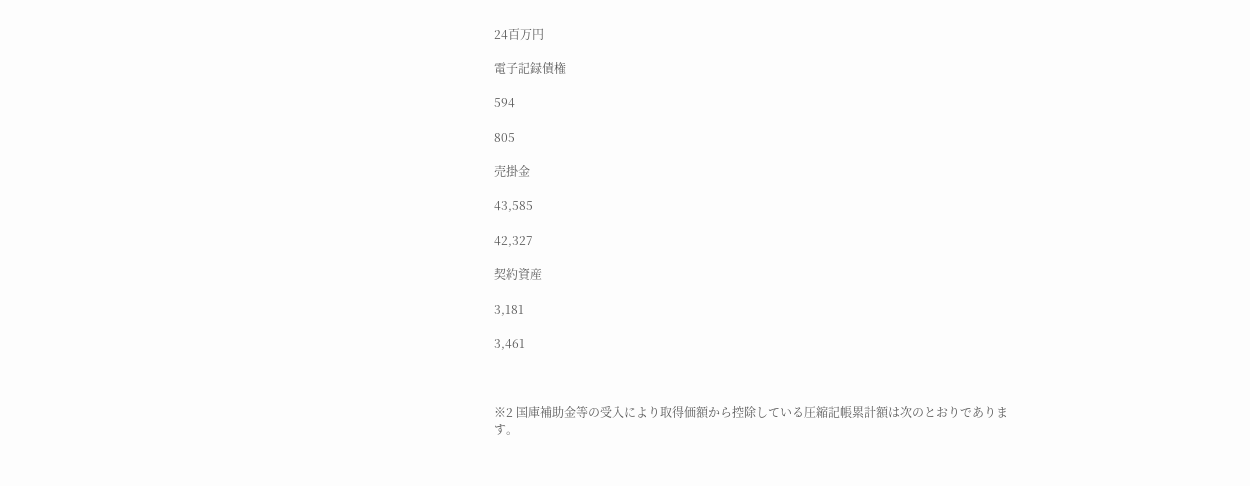24百万円

電子記録債権

594

805

売掛金

43,585

42,327

契約資産

3,181

3,461



※2 国庫補助金等の受入により取得価額から控除している圧縮記帳累計額は次のとおりであります。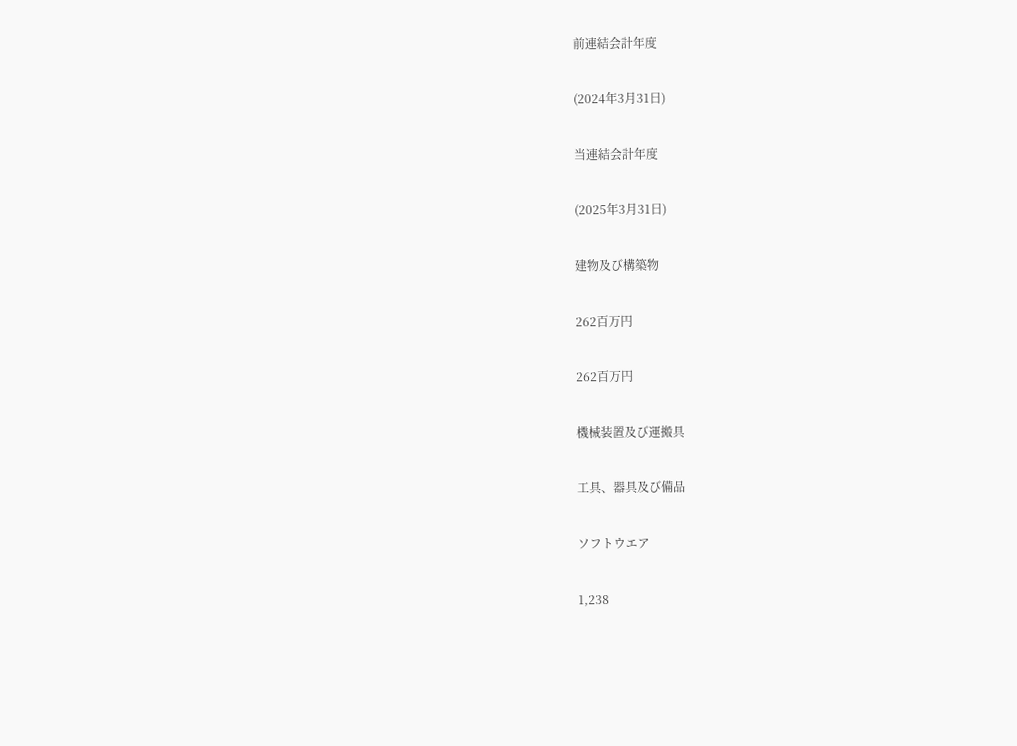前連結会計年度

(2024年3月31日)

当連結会計年度

(2025年3月31日)

建物及び構築物

262百万円

262百万円

機械装置及び運搬具

工具、器具及び備品

ソフトウエア

1,238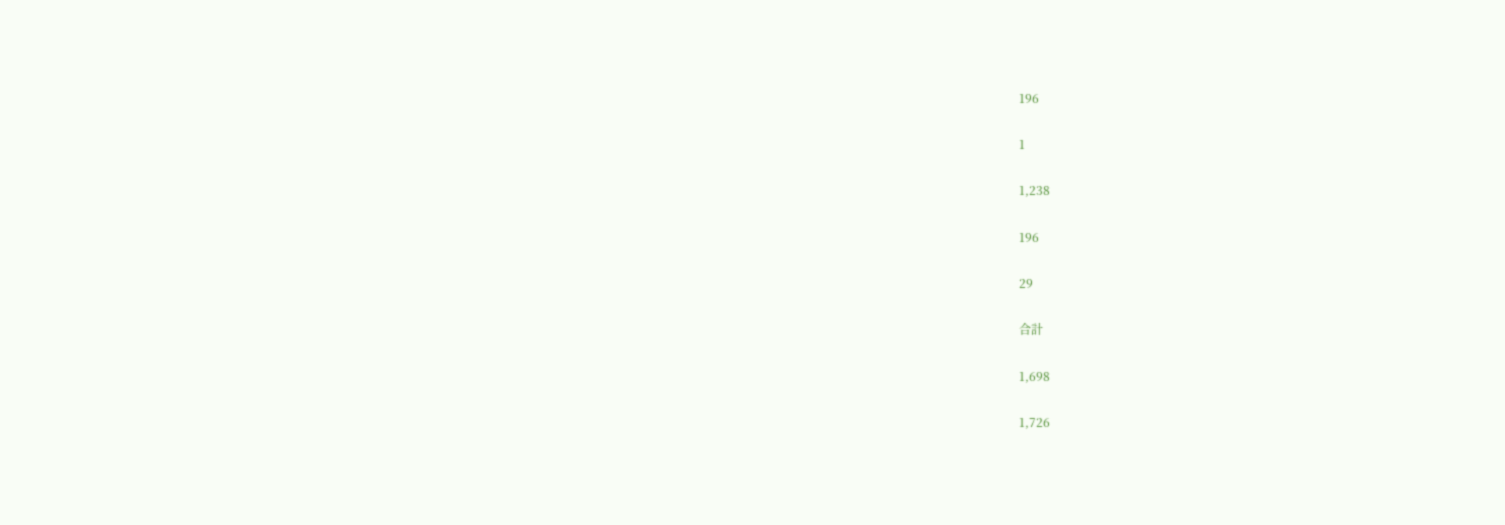196

1

1,238

196

29

合計

1,698

1,726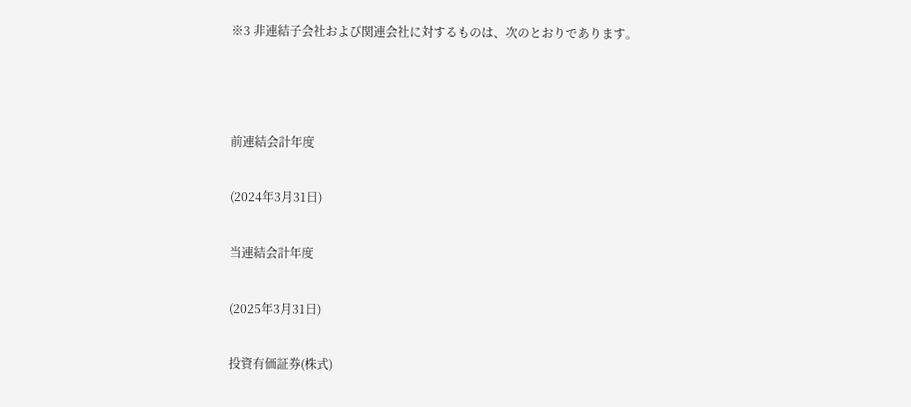※3 非連結子会社および関連会社に対するものは、次のとおりであります。



前連結会計年度

(2024年3月31日)

当連結会計年度

(2025年3月31日)

投資有価証券(株式)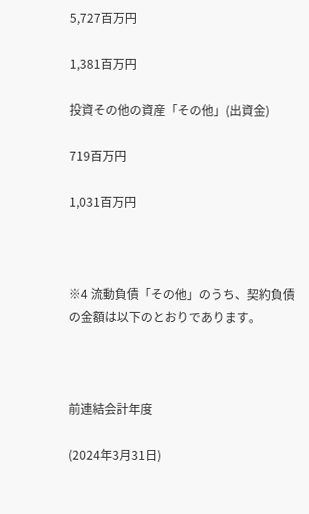5,727百万円

1,381百万円

投資その他の資産「その他」(出資金)

719百万円

1,031百万円



※4 流動負債「その他」のうち、契約負債の金額は以下のとおりであります。



前連結会計年度

(2024年3月31日)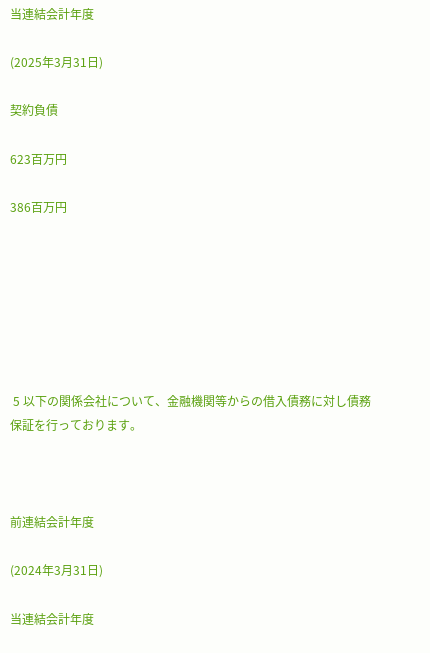当連結会計年度

(2025年3月31日)

契約負債

623百万円

386百万円







 5 以下の関係会社について、金融機関等からの借入債務に対し債務保証を行っております。



前連結会計年度

(2024年3月31日)

当連結会計年度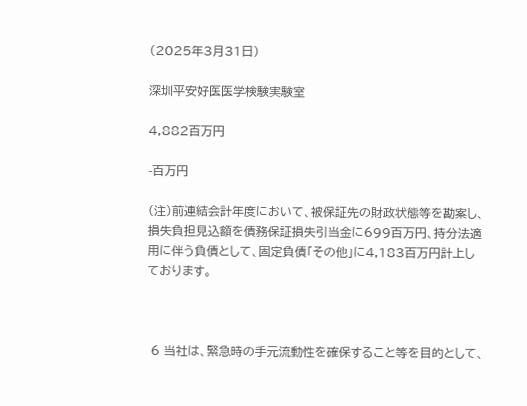(2025年3月31日)

深圳平安好医医学検験実験室

4,882百万円

-百万円

(注)前連結会計年度において、被保証先の財政状態等を勘案し、損失負担見込額を債務保証損失引当金に699百万円、持分法適用に伴う負債として、固定負債「その他」に4,183百万円計上しております。



 6 当社は、緊急時の手元流動性を確保すること等を目的として、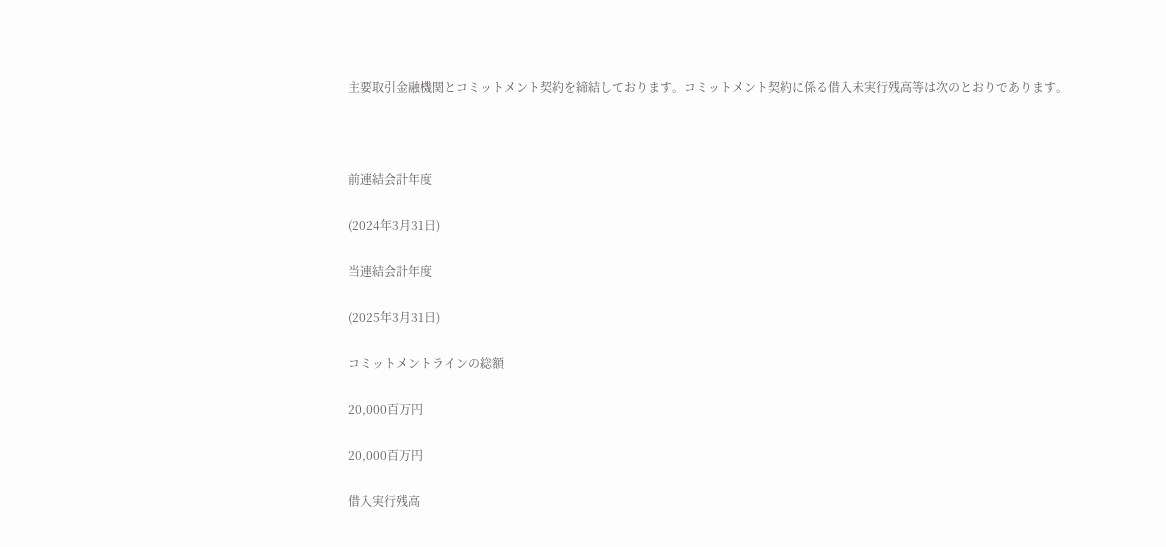主要取引金融機関とコミットメント契約を締結しております。コミットメント契約に係る借入未実行残高等は次のとおりであります。



前連結会計年度

(2024年3月31日)

当連結会計年度

(2025年3月31日)

コミットメントラインの総額

20,000百万円

20,000百万円

借入実行残高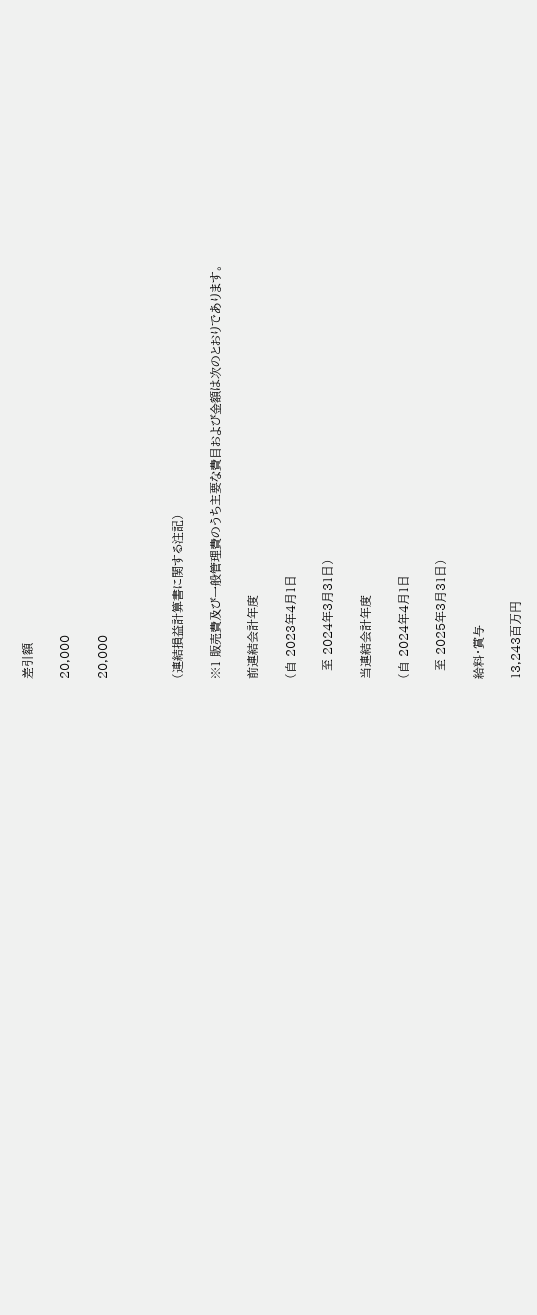差引額

20,000

20,000



(連結損益計算書に関する注記)

※1 販売費及び一般管理費のうち主要な費目および金額は次のとおりであります。

前連結会計年度

(自 2023年4月1日

  至 2024年3月31日)

当連結会計年度

(自 2024年4月1日

  至 2025年3月31日)

給料・賞与

13,243百万円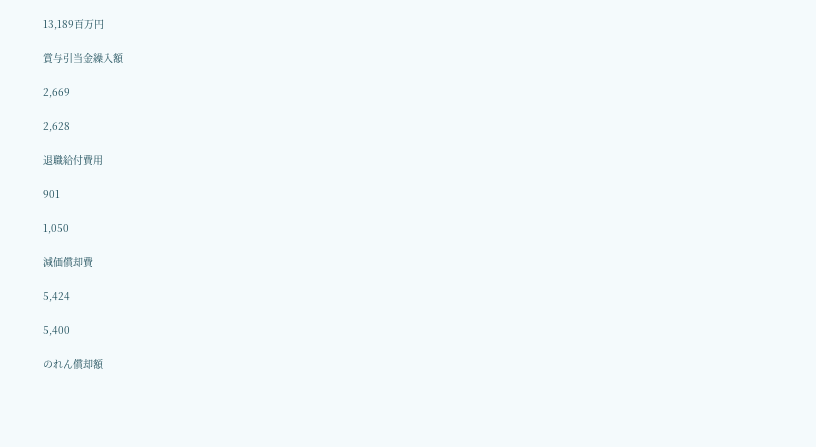13,189百万円

賞与引当金繰入額

2,669

2,628

退職給付費用

901

1,050

減価償却費

5,424

5,400

のれん償却額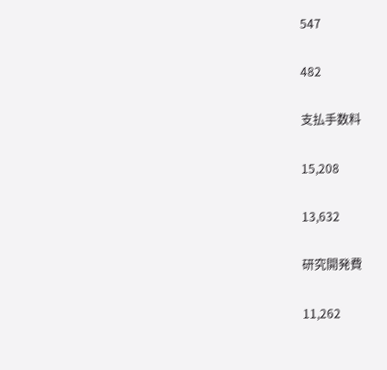547

482

支払手数料

15,208

13,632

研究開発費

11,262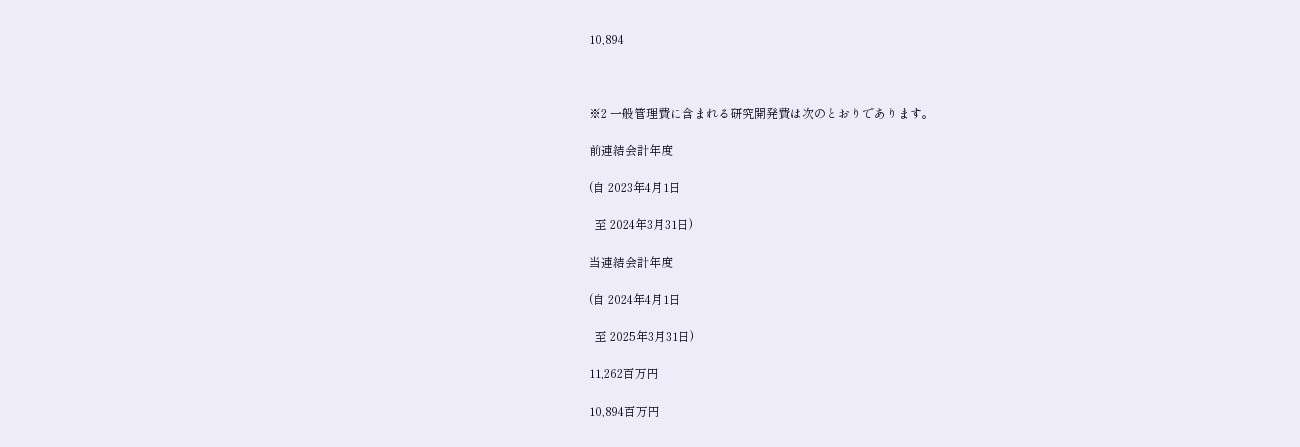10,894



※2 一般管理費に含まれる研究開発費は次のとおりであります。

前連結会計年度

(自 2023年4月1日

  至 2024年3月31日)

当連結会計年度

(自 2024年4月1日

  至 2025年3月31日)

11,262百万円

10,894百万円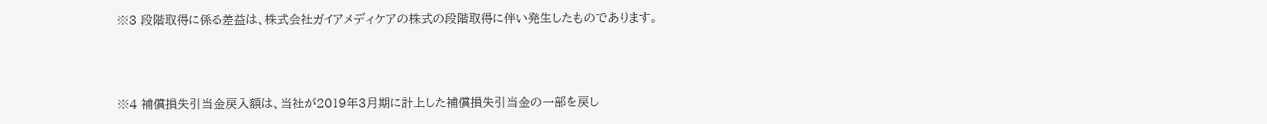※3 段階取得に係る差益は、株式会社ガイアメディケアの株式の段階取得に伴い発生したものであります。



※4 補償損失引当金戻入額は、当社が2019年3月期に計上した補償損失引当金の一部を戻し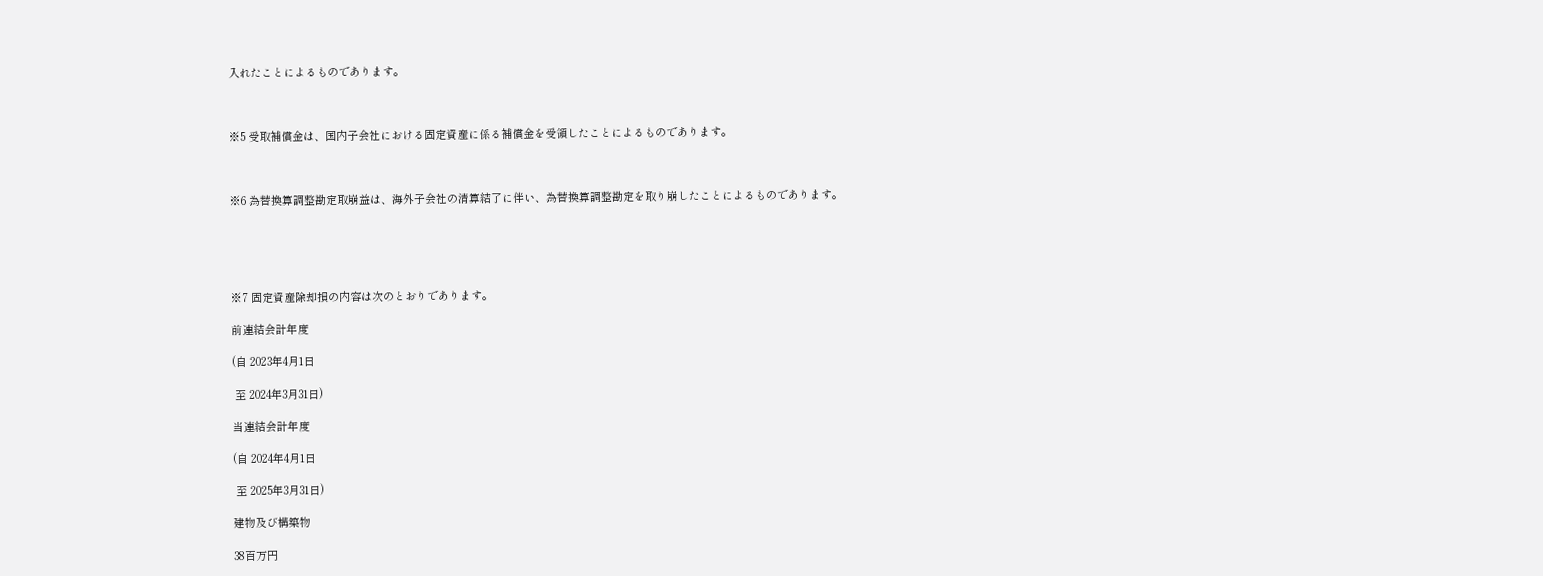入れたことによるものであります。



※5 受取補償金は、国内子会社における固定資産に係る補償金を受領したことによるものであります。



※6 為替換算調整勘定取崩益は、海外子会社の清算結了に伴い、為替換算調整勘定を取り崩したことによるものであります。





※7 固定資産除却損の内容は次のとおりであります。

前連結会計年度

(自 2023年4月1日

 至 2024年3月31日)

当連結会計年度

(自 2024年4月1日

 至 2025年3月31日)

建物及び構築物

38百万円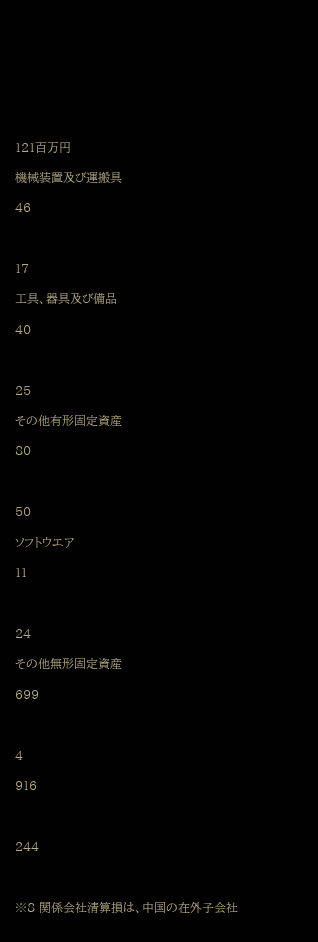121百万円

機械装置及び運搬具

46



17

工具、器具及び備品

40



25

その他有形固定資産

80



50

ソフトウエア

11



24

その他無形固定資産

699



4

916



244



※8 関係会社清算損は、中国の在外子会社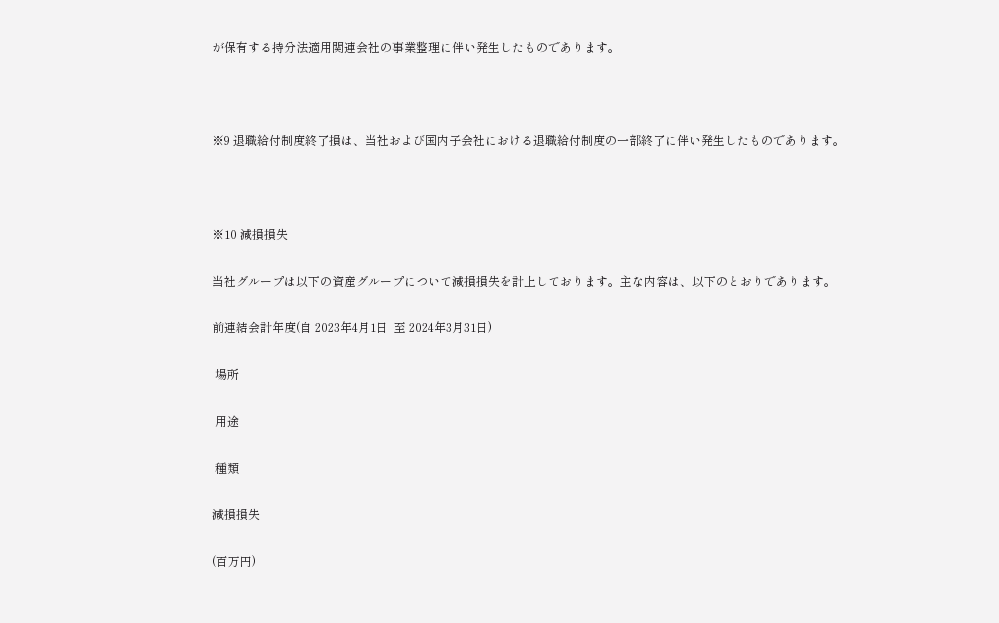が保有する持分法適用関連会社の事業整理に伴い発生したものであります。



※9 退職給付制度終了損は、当社および国内子会社における退職給付制度の一部終了に伴い発生したものであります。



※10 減損損失

当社グループは以下の資産グループについて減損損失を計上しております。主な内容は、以下のとおりであります。

前連結会計年度(自 2023年4月1日  至 2024年3月31日)

 場所

 用途

 種類

減損損失

(百万円)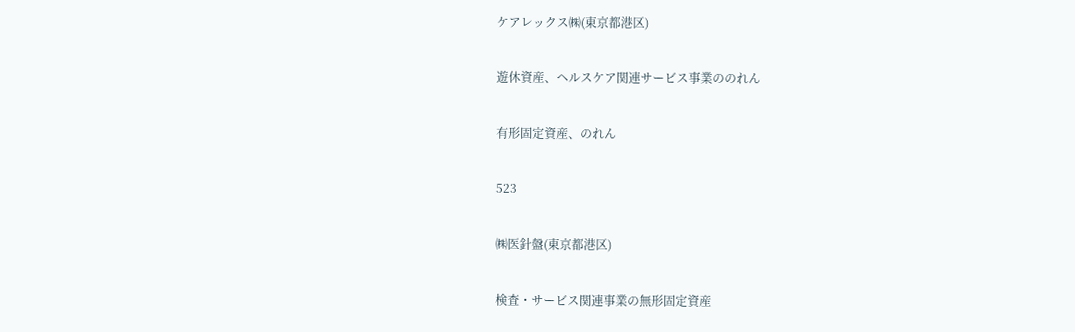ケアレックス㈱(東京都港区)

遊休資産、ヘルスケア関連サービス事業ののれん

有形固定資産、のれん

523

㈱医針盤(東京都港区)

検査・サービス関連事業の無形固定資産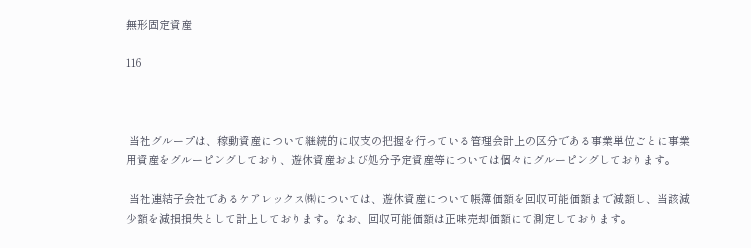無形固定資産

116



 当社グループは、稼動資産について継続的に収支の把握を行っている管理会計上の区分である事業単位ごとに事業用資産をグルーピングしており、遊休資産および処分予定資産等については個々にグルーピングしております。

 当社連結子会社であるケアレックス㈱については、遊休資産について帳簿価額を回収可能価額まで減額し、当該減少額を減損損失として計上しております。なお、回収可能価額は正味売却価額にて測定しております。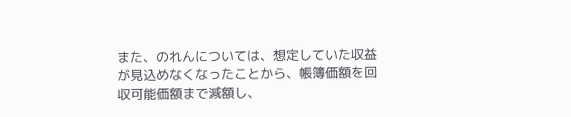また、のれんについては、想定していた収益が見込めなくなったことから、帳簿価額を回収可能価額まで減額し、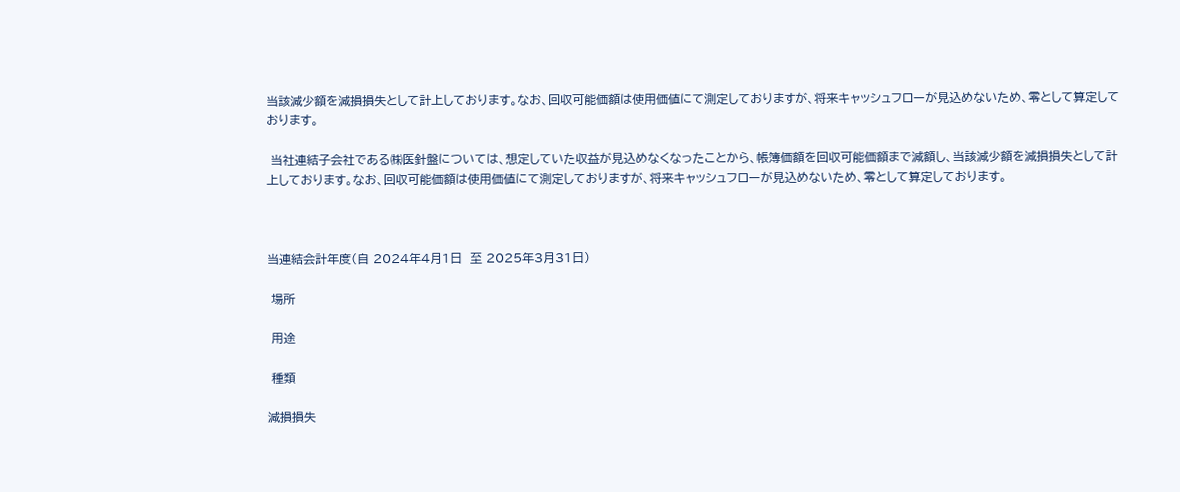当該減少額を減損損失として計上しております。なお、回収可能価額は使用価値にて測定しておりますが、将来キャッシュフローが見込めないため、零として算定しております。

 当社連結子会社である㈱医針盤については、想定していた収益が見込めなくなったことから、帳簿価額を回収可能価額まで減額し、当該減少額を減損損失として計上しております。なお、回収可能価額は使用価値にて測定しておりますが、将来キャッシュフローが見込めないため、零として算定しております。



当連結会計年度(自 2024年4月1日  至 2025年3月31日)

 場所

 用途

 種類

減損損失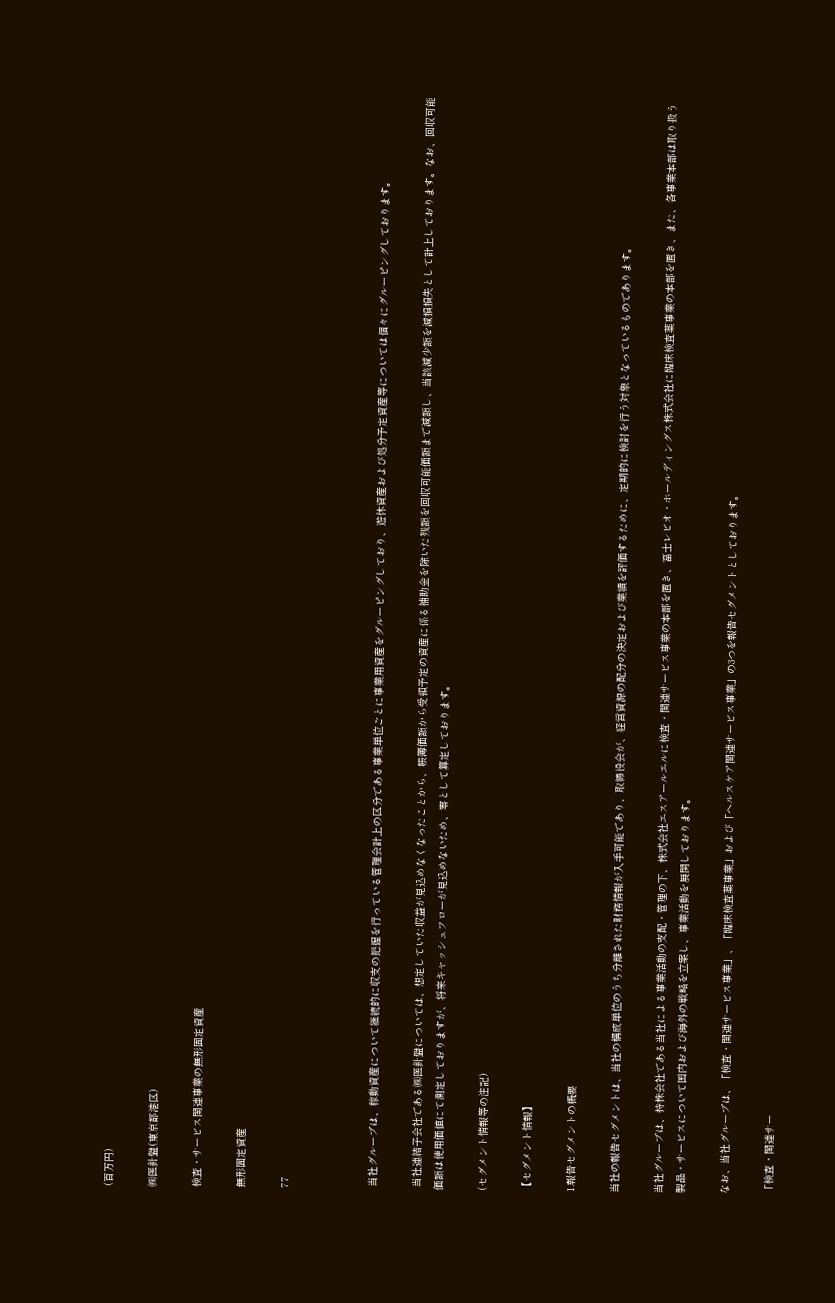(百万円)

㈱医針盤(東京都港区)

検査・サービス関連事業の無形固定資産

無形固定資産

77



 当社グループは、稼動資産について継続的に収支の把握を行っている管理会計上の区分である事業単位ごとに事業用資産をグルーピングしており、遊休資産および処分予定資産等については個々にグルーピングしております。

 当社連結子会社である㈱医針盤については、想定していた収益が見込めなくなったことから、帳簿価額から受領予定の資産に係る補助金を除いた残額を回収可能価額まで減額し、当該減少額を減損損失として計上しております。なお、回収可能価額は使用価値にて測定しておりますが、将来キャッシュフローが見込めないため、零として算定しております。

(セグメント情報等の注記)

【セグメント情報】

1.報告セグメントの概要

当社の報告セグメントは、当社の構成単位のうち分離された財務情報が入手可能であり、取締役会が、経営資源の配分の決定および業績を評価するために、定期的に検討を行う対象となっているものであります。

当社グループは、持株会社である当社による事業活動の支配・管理の下、株式会社エスアールエルに検査・関連サービス事業の本部を置き、富士レビオ・ホールディングス株式会社に臨床検査薬事業の本部を置き、また、各事業本部は取り扱う製品・サービスについて国内および海外の戦略を立案し、事業活動を展開しております。

なお、当社グループは、「検査・関連サービス事業」、「臨床検査薬事業」および「ヘルスケア関連サービス事業」の3つを報告セグメントとしております。

「検査・関連サー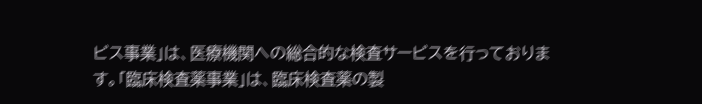ビス事業」は、医療機関への総合的な検査サービスを行っております。「臨床検査薬事業」は、臨床検査薬の製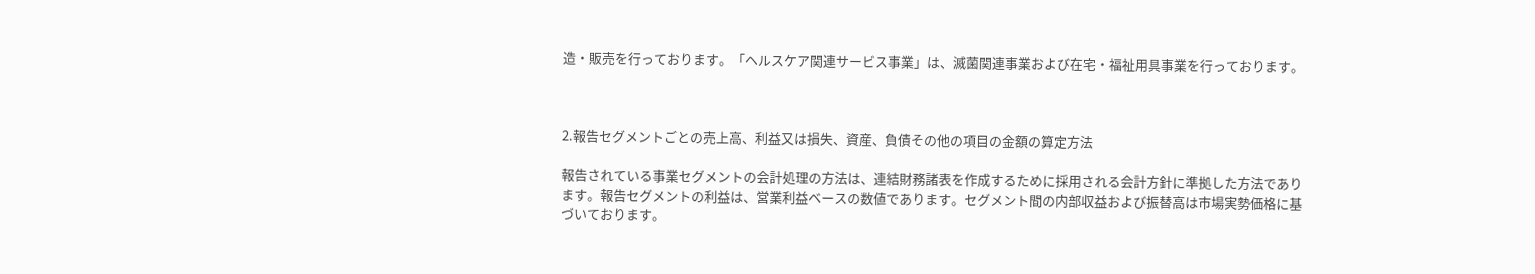造・販売を行っております。「ヘルスケア関連サービス事業」は、滅菌関連事業および在宅・福祉用具事業を行っております。



2.報告セグメントごとの売上高、利益又は損失、資産、負債その他の項目の金額の算定方法

報告されている事業セグメントの会計処理の方法は、連結財務諸表を作成するために採用される会計方針に準拠した方法であります。報告セグメントの利益は、営業利益ベースの数値であります。セグメント間の内部収益および振替高は市場実勢価格に基づいております。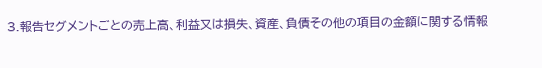3.報告セグメントごとの売上高、利益又は損失、資産、負債その他の項目の金額に関する情報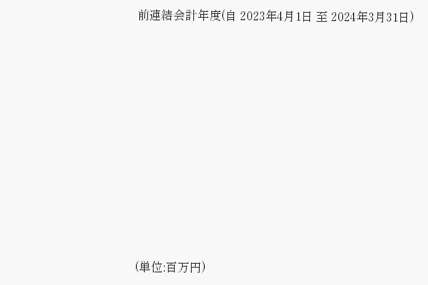前連結会計年度(自 2023年4月1日 至 2024年3月31日)











(単位:百万円)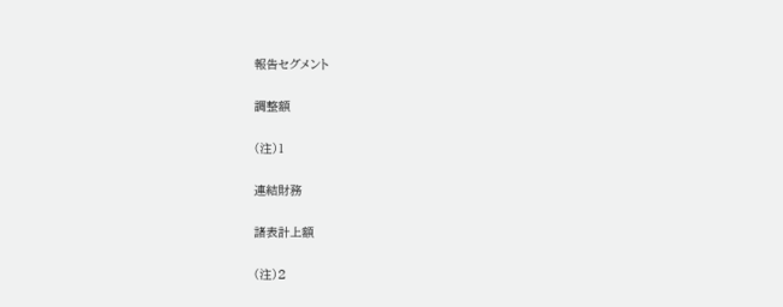報告セグメント

調整額

(注)1

連結財務

諸表計上額

(注)2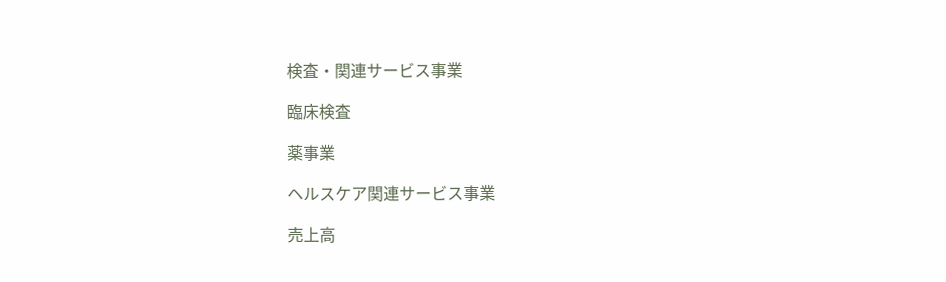検査・関連サービス事業

臨床検査

薬事業

ヘルスケア関連サービス事業

売上高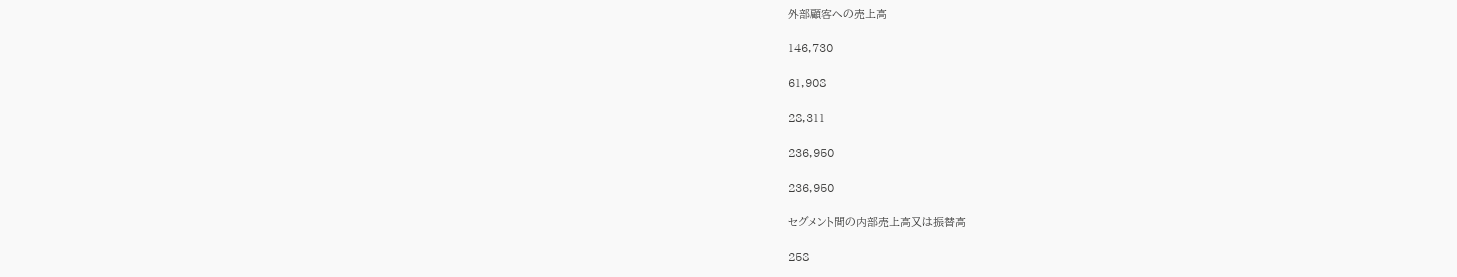外部顧客への売上高

146,730

61,908

28,311

236,950

236,950

セグメント間の内部売上高又は振替高

258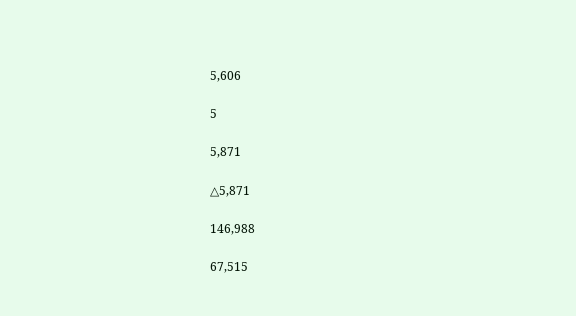5,606

5

5,871

△5,871

146,988

67,515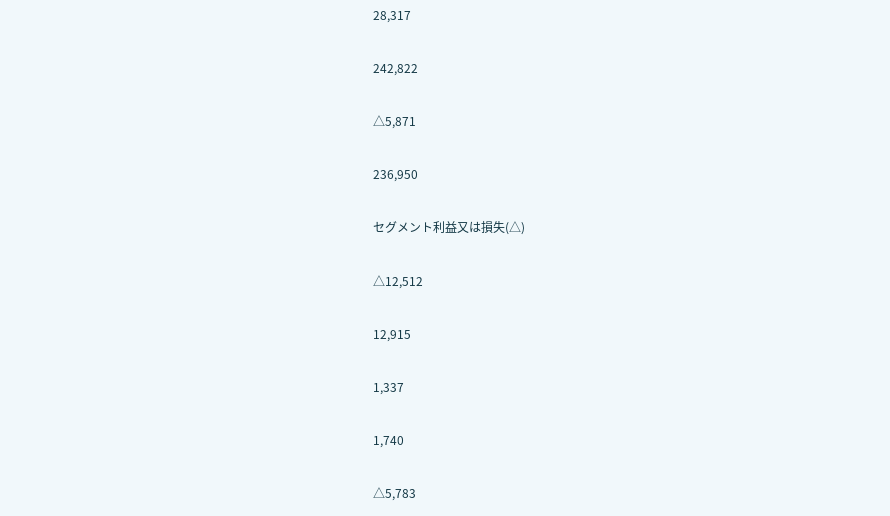28,317

242,822

△5,871

236,950

セグメント利益又は損失(△)

△12,512

12,915

1,337

1,740

△5,783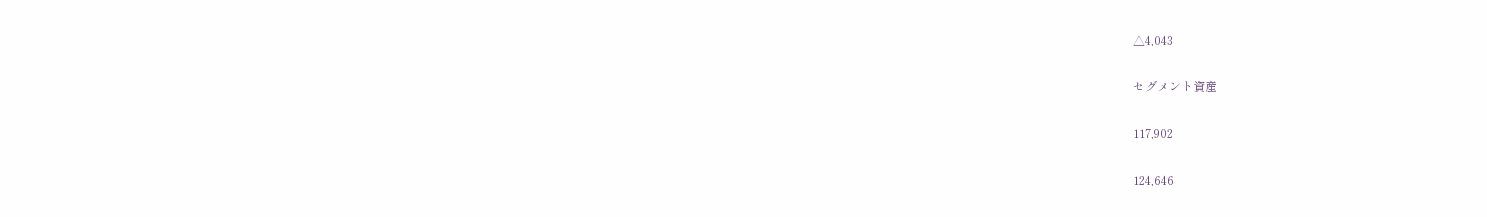△4,043

セグメント資産

117,902

124,646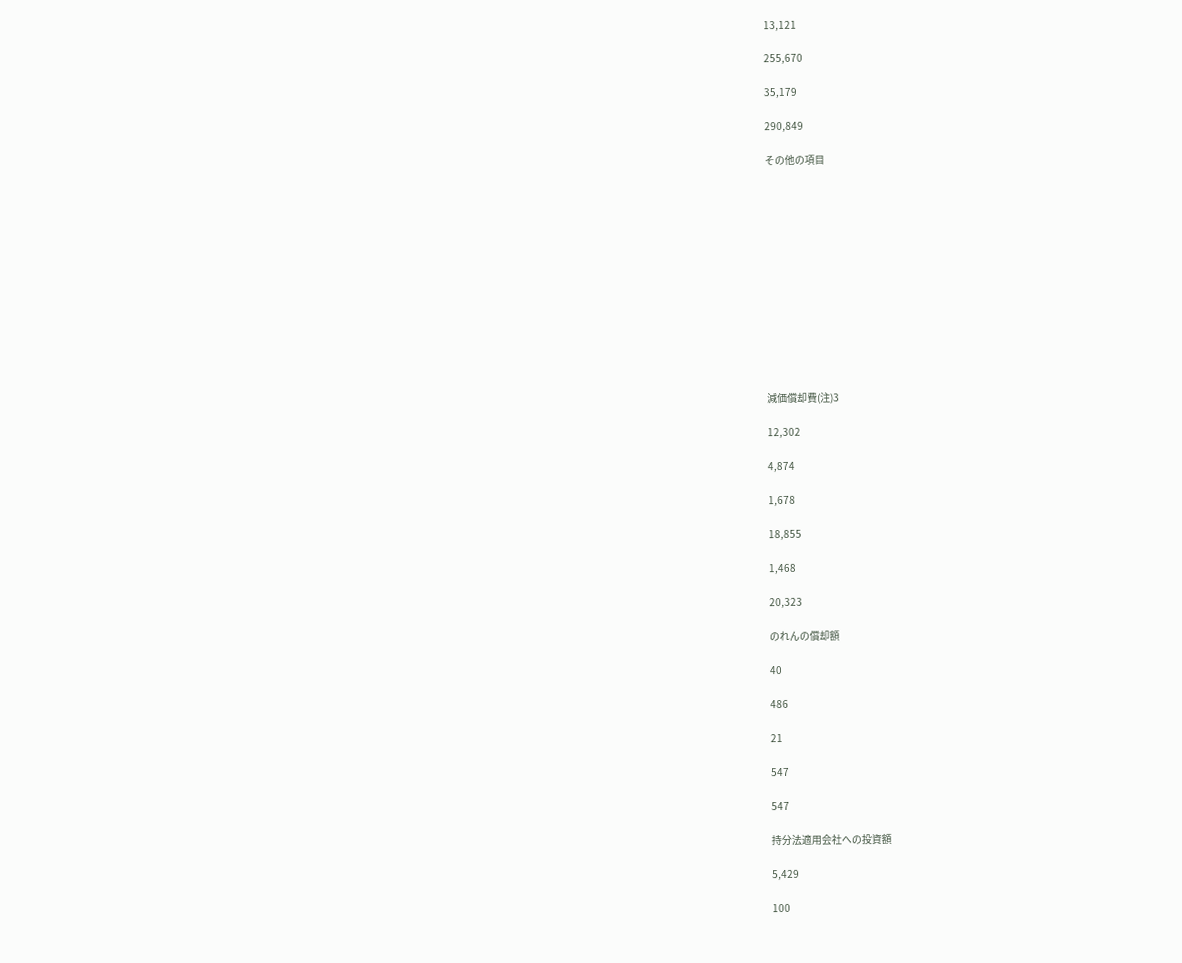13,121

255,670

35,179

290,849

その他の項目













減価償却費(注)3

12,302

4,874

1,678

18,855

1,468

20,323

のれんの償却額

40

486

21

547

547

持分法適用会社への投資額

5,429

100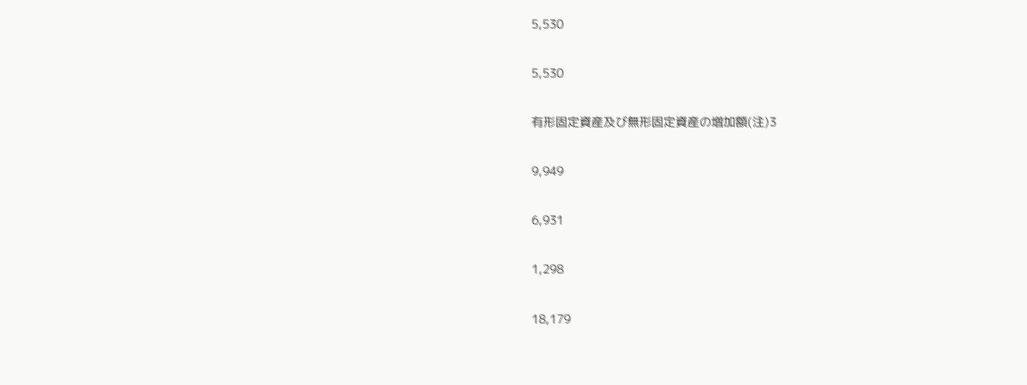5,530

5,530

有形固定資産及び無形固定資産の増加額(注)3

9,949

6,931

1,298

18,179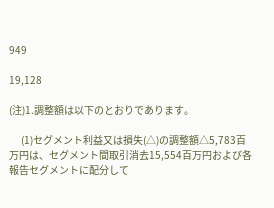949

19,128

(注)1.調整額は以下のとおりであります。

      (1)セグメント利益又は損失(△)の調整額△5,783百万円は、セグメント間取引消去15,554百万円および各報告セグメントに配分して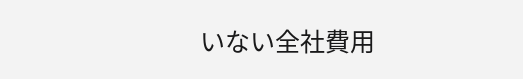いない全社費用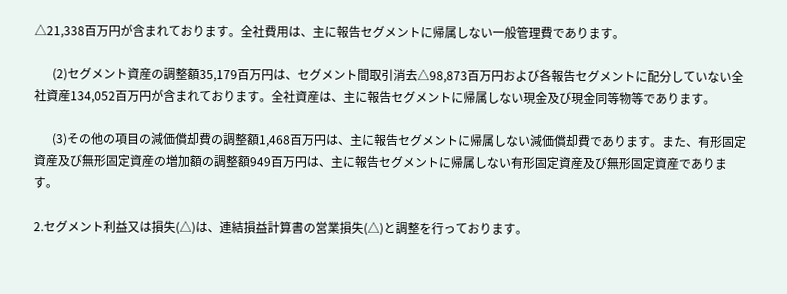△21,338百万円が含まれております。全社費用は、主に報告セグメントに帰属しない一般管理費であります。

      (2)セグメント資産の調整額35,179百万円は、セグメント間取引消去△98,873百万円および各報告セグメントに配分していない全社資産134,052百万円が含まれております。全社資産は、主に報告セグメントに帰属しない現金及び現金同等物等であります。

      (3)その他の項目の減価償却費の調整額1,468百万円は、主に報告セグメントに帰属しない減価償却費であります。また、有形固定資産及び無形固定資産の増加額の調整額949百万円は、主に報告セグメントに帰属しない有形固定資産及び無形固定資産であります。

2.セグメント利益又は損失(△)は、連結損益計算書の営業損失(△)と調整を行っております。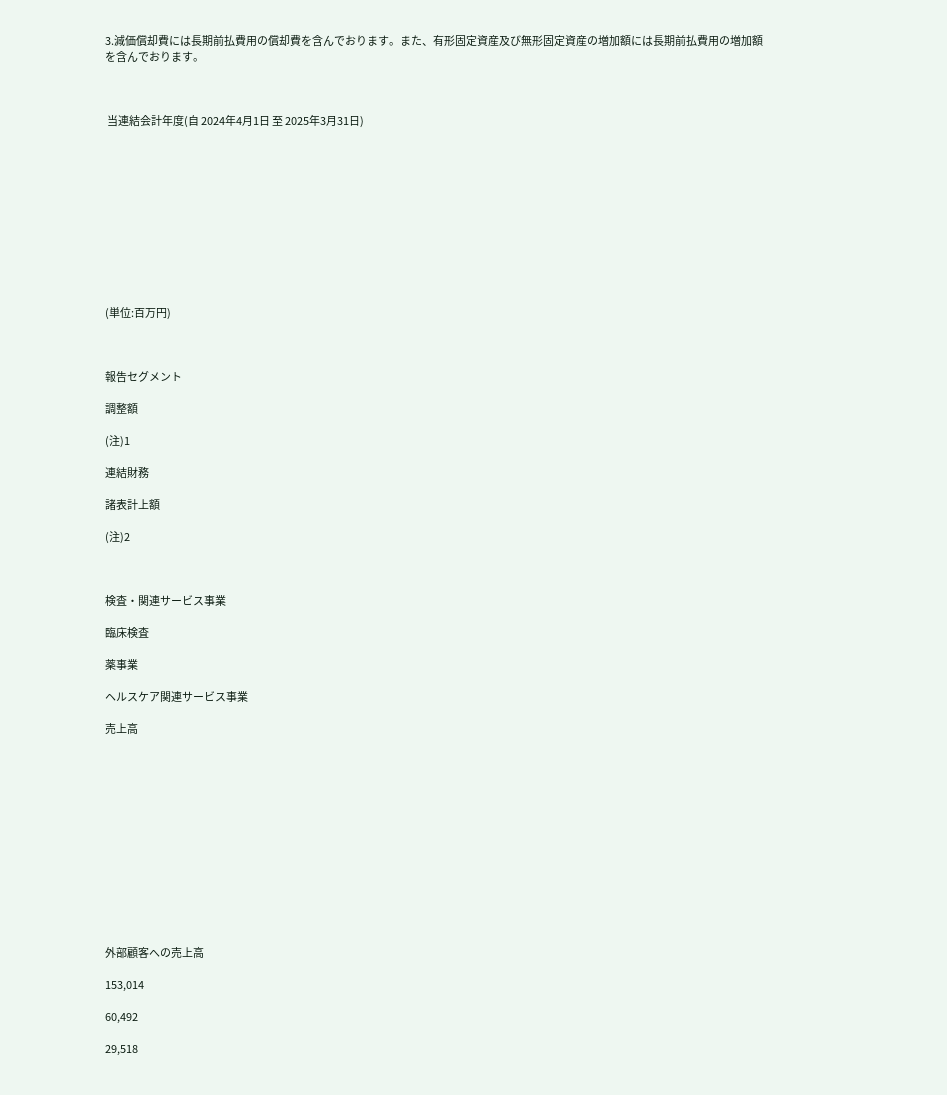3.減価償却費には長期前払費用の償却費を含んでおります。また、有形固定資産及び無形固定資産の増加額には長期前払費用の増加額を含んでおります。



 当連結会計年度(自 2024年4月1日 至 2025年3月31日)











(単位:百万円)



報告セグメント

調整額

(注)1

連結財務

諸表計上額

(注)2



検査・関連サービス事業

臨床検査

薬事業

ヘルスケア関連サービス事業

売上高













外部顧客への売上高

153,014

60,492

29,518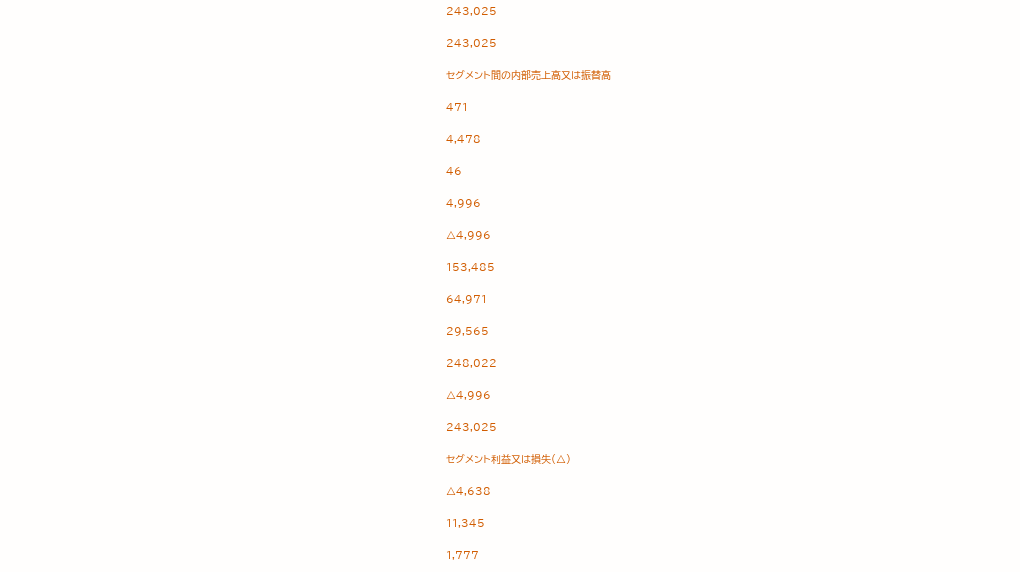243,025

243,025

セグメント間の内部売上高又は振替高

471

4,478

46

4,996

△4,996

153,485

64,971

29,565

248,022

△4,996

243,025

セグメント利益又は損失(△)

△4,638

11,345

1,777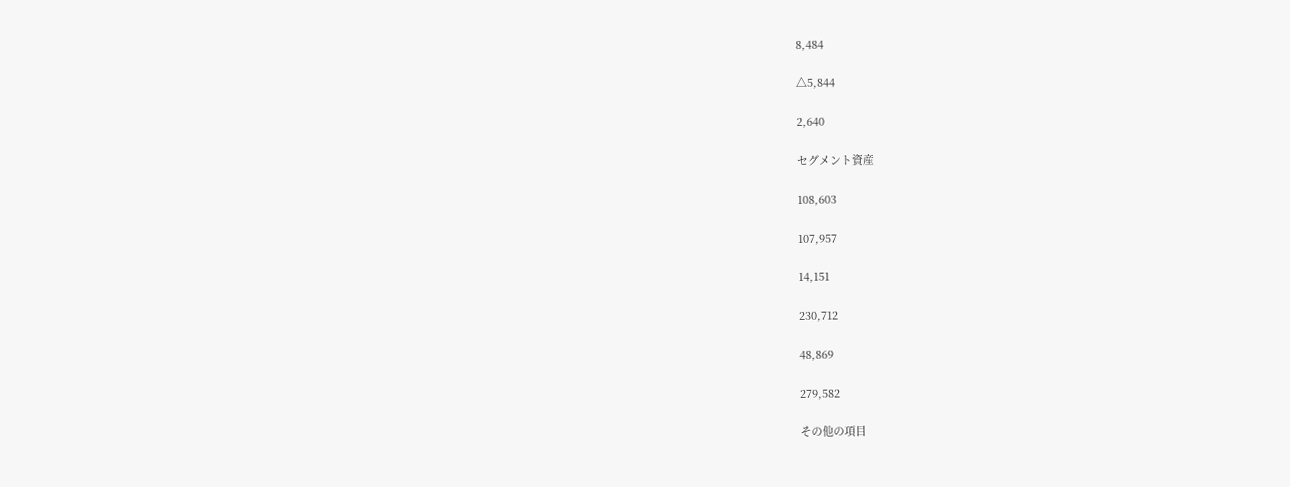8,484

△5,844

2,640

セグメント資産

108,603

107,957

14,151

230,712

48,869

279,582

その他の項目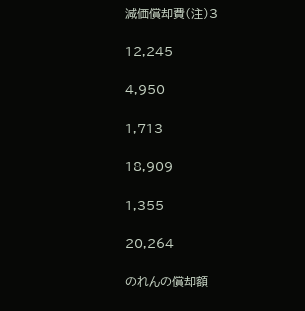減価償却費(注)3

12,245

4,950

1,713

18,909

1,355

20,264

のれんの償却額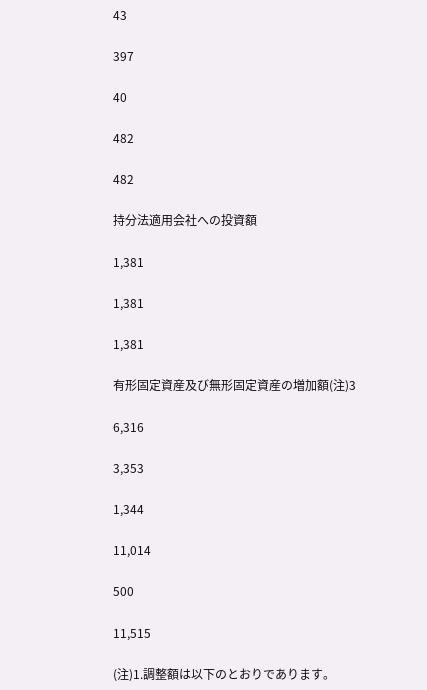43

397

40

482

482

持分法適用会社への投資額

1,381

1,381

1,381

有形固定資産及び無形固定資産の増加額(注)3

6,316

3,353

1,344

11,014

500

11,515

(注)1.調整額は以下のとおりであります。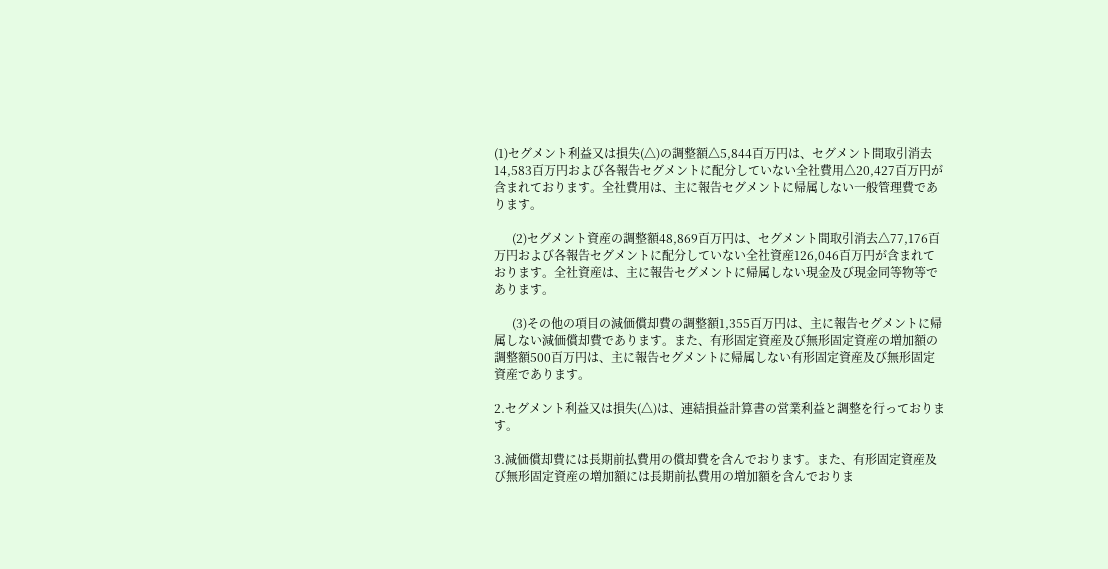(1)セグメント利益又は損失(△)の調整額△5,844百万円は、セグメント間取引消去14,583百万円および各報告セグメントに配分していない全社費用△20,427百万円が含まれております。全社費用は、主に報告セグメントに帰属しない一般管理費であります。

      (2)セグメント資産の調整額48,869百万円は、セグメント間取引消去△77,176百万円および各報告セグメントに配分していない全社資産126,046百万円が含まれております。全社資産は、主に報告セグメントに帰属しない現金及び現金同等物等であります。

      (3)その他の項目の減価償却費の調整額1,355百万円は、主に報告セグメントに帰属しない減価償却費であります。また、有形固定資産及び無形固定資産の増加額の調整額500百万円は、主に報告セグメントに帰属しない有形固定資産及び無形固定資産であります。

2.セグメント利益又は損失(△)は、連結損益計算書の営業利益と調整を行っております。

3.減価償却費には長期前払費用の償却費を含んでおります。また、有形固定資産及び無形固定資産の増加額には長期前払費用の増加額を含んでおりま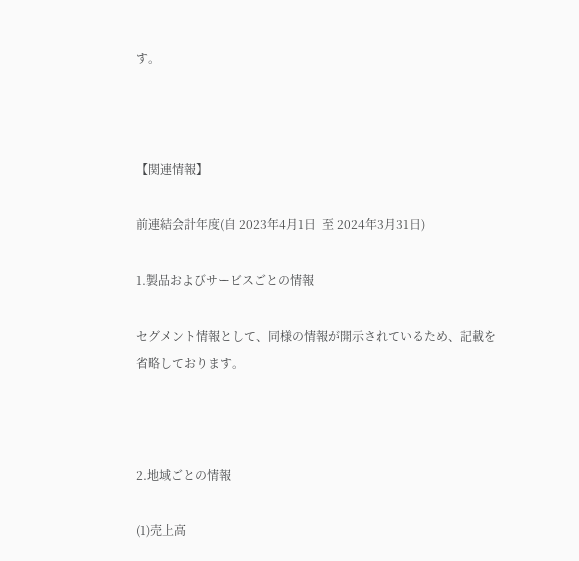す。



【関連情報】

前連結会計年度(自 2023年4月1日  至 2024年3月31日)

1.製品およびサービスごとの情報

セグメント情報として、同様の情報が開示されているため、記載を省略しております。



2.地域ごとの情報

(1)売上高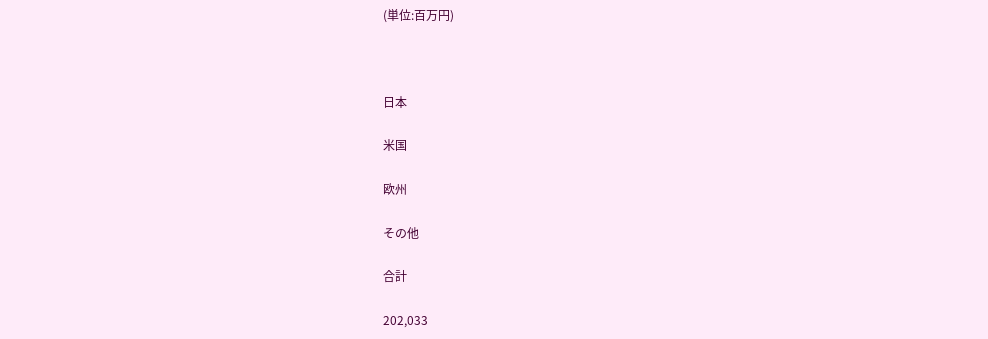(単位:百万円)



日本

米国

欧州

その他

合計

202,033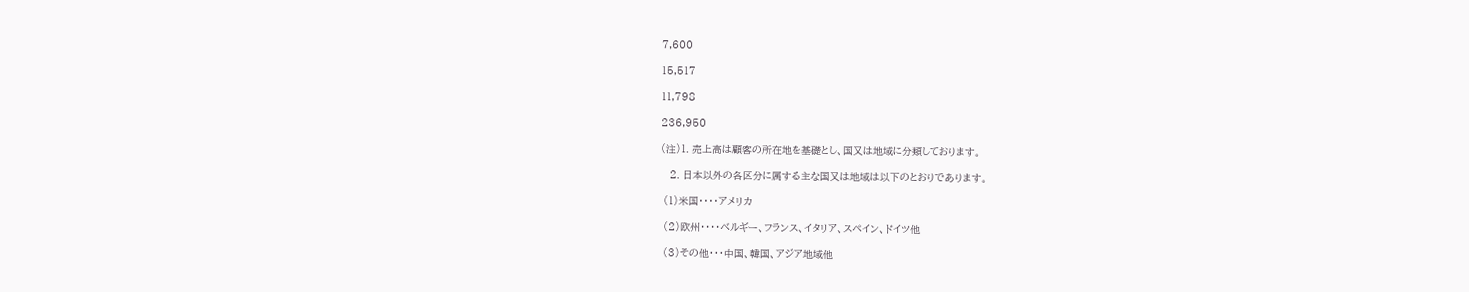7,600

15,517

11,798

236,950

(注)1. 売上高は顧客の所在地を基礎とし、国又は地域に分類しております。

   2. 日本以外の各区分に属する主な国又は地域は以下のとおりであります。

 (1)米国・・・・アメリカ

 (2)欧州・・・・ベルギー、フランス、イタリア、スペイン、ドイツ他

 (3)その他・・・中国、韓国、アジア地域他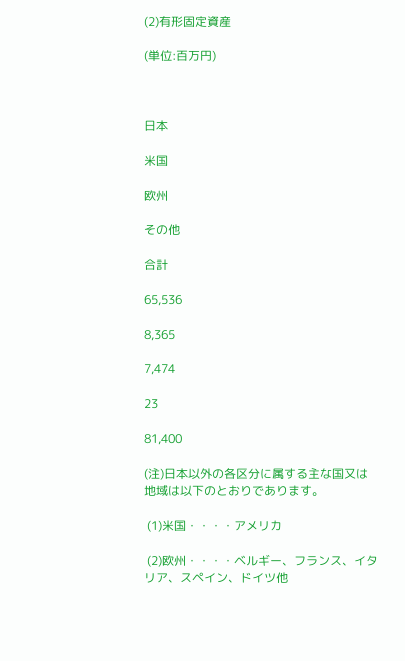(2)有形固定資産

(単位:百万円)



日本

米国

欧州

その他

合計

65,536

8,365

7,474

23

81,400

(注)日本以外の各区分に属する主な国又は地域は以下のとおりであります。

 (1)米国・・・・アメリカ

 (2)欧州・・・・ベルギー、フランス、イタリア、スペイン、ドイツ他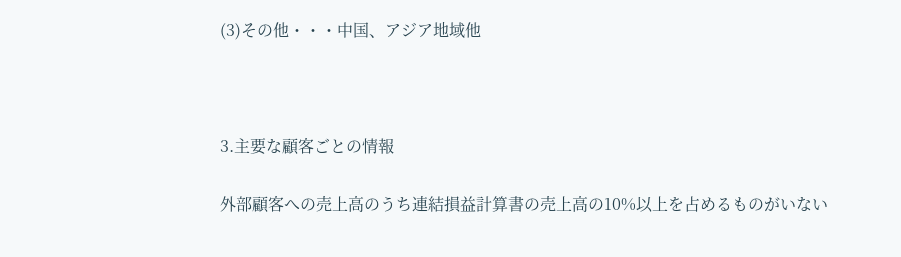(3)その他・・・中国、アジア地域他



3.主要な顧客ごとの情報

外部顧客への売上高のうち連結損益計算書の売上高の10%以上を占めるものがいない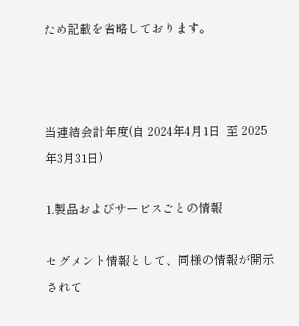ため記載を省略しております。



当連結会計年度(自 2024年4月1日  至 2025年3月31日)

1.製品およびサービスごとの情報

セグメント情報として、同様の情報が開示されて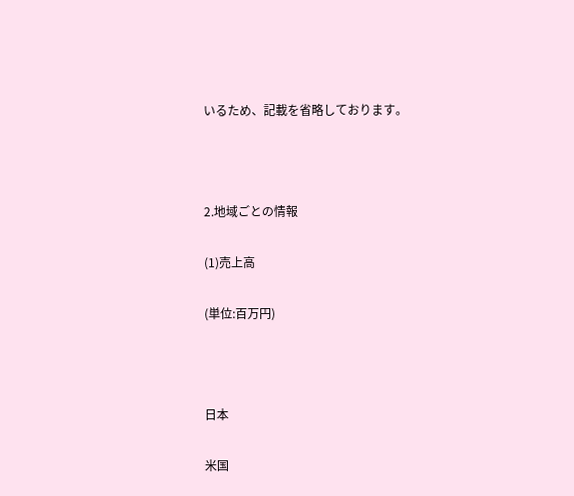いるため、記載を省略しております。



2.地域ごとの情報

(1)売上高

(単位:百万円)



日本

米国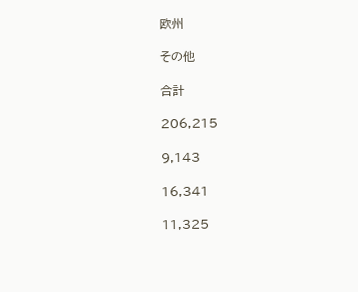欧州

その他

合計

206,215

9,143

16,341

11,325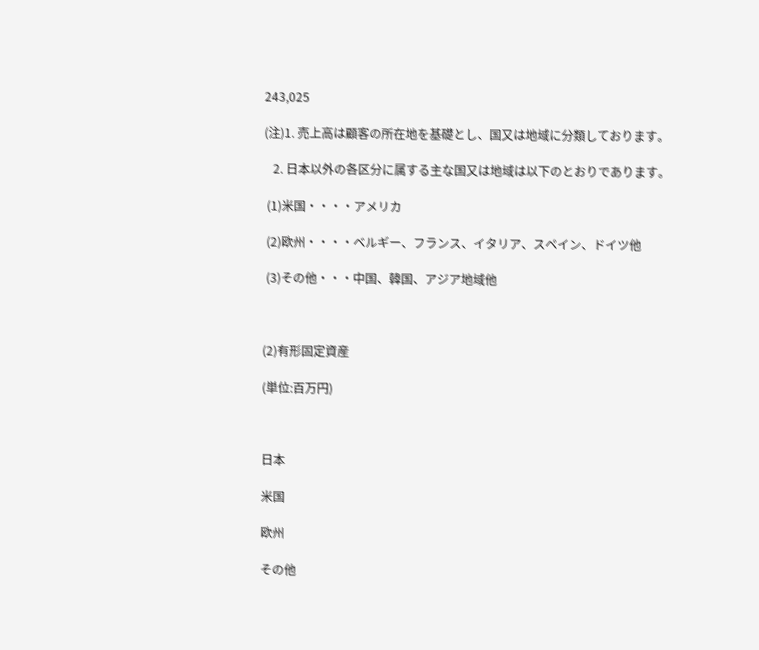243,025

(注)1. 売上高は顧客の所在地を基礎とし、国又は地域に分類しております。

   2. 日本以外の各区分に属する主な国又は地域は以下のとおりであります。

 (1)米国・・・・アメリカ

 (2)欧州・・・・ベルギー、フランス、イタリア、スペイン、ドイツ他

 (3)その他・・・中国、韓国、アジア地域他



(2)有形固定資産

(単位:百万円)



日本

米国

欧州

その他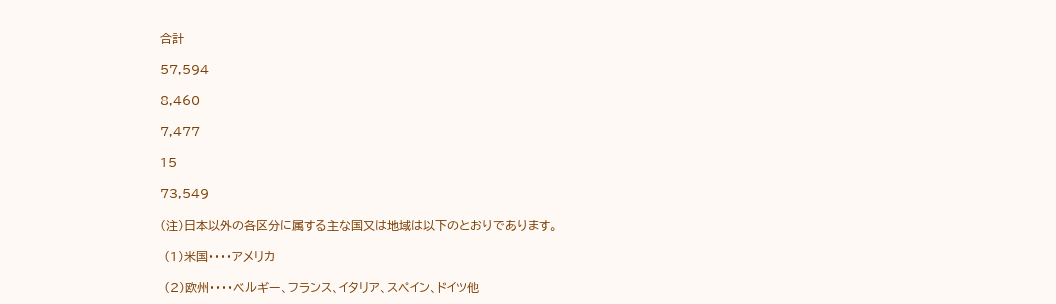合計

57,594

8,460

7,477

15

73,549

(注)日本以外の各区分に属する主な国又は地域は以下のとおりであります。

 (1)米国・・・・アメリカ

 (2)欧州・・・・ベルギー、フランス、イタリア、スペイン、ドイツ他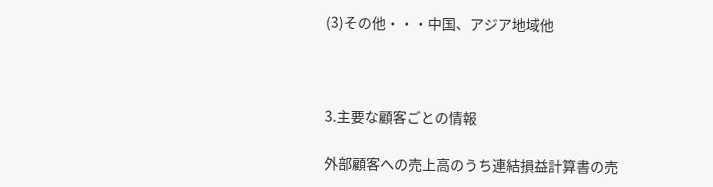(3)その他・・・中国、アジア地域他



3.主要な顧客ごとの情報

外部顧客への売上高のうち連結損益計算書の売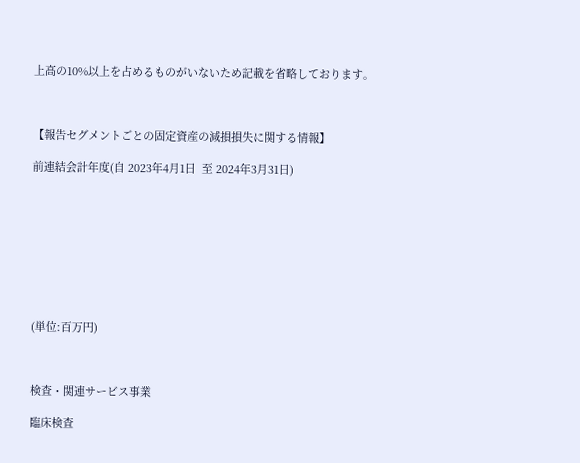上高の10%以上を占めるものがいないため記載を省略しております。



【報告セグメントごとの固定資産の減損損失に関する情報】

前連結会計年度(自 2023年4月1日  至 2024年3月31日)









(単位:百万円)



検査・関連サービス事業

臨床検査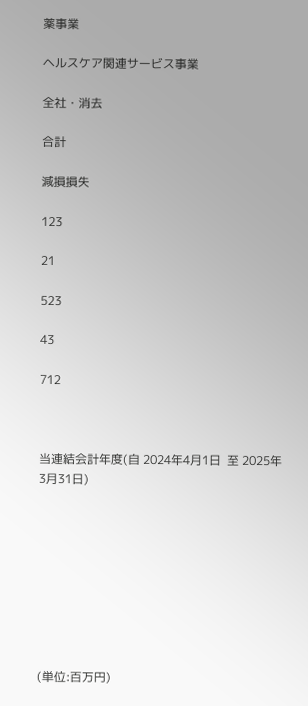薬事業

ヘルスケア関連サービス事業

全社・消去

合計

減損損失

123

21

523

43

712



当連結会計年度(自 2024年4月1日  至 2025年3月31日)









(単位:百万円)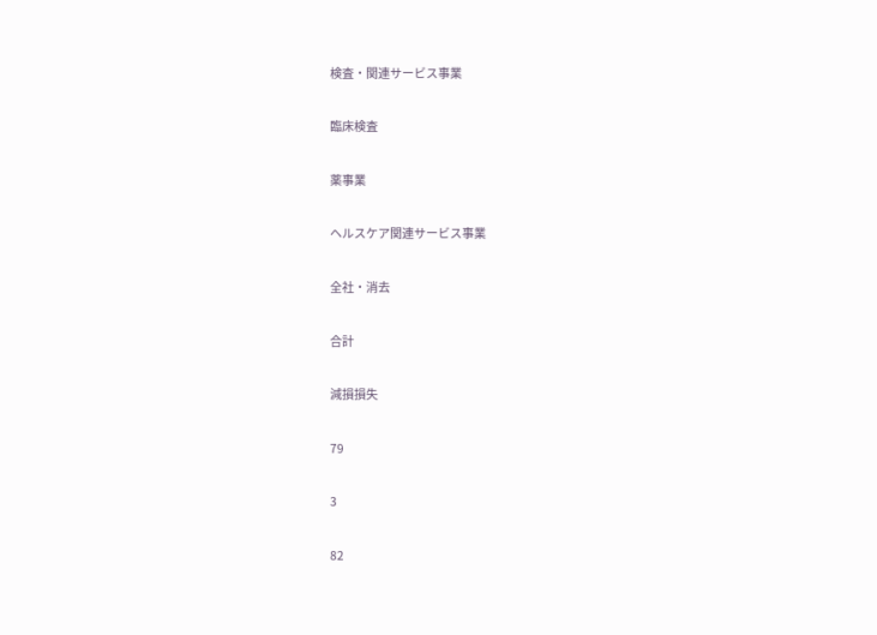検査・関連サービス事業

臨床検査

薬事業

ヘルスケア関連サービス事業

全社・消去

合計

減損損失

79

3

82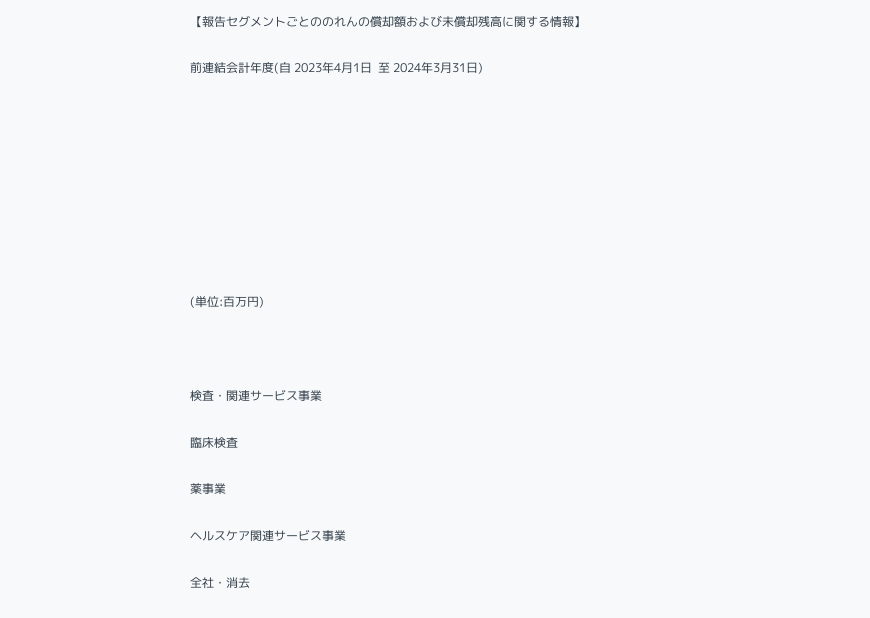【報告セグメントごとののれんの償却額および未償却残高に関する情報】

前連結会計年度(自 2023年4月1日  至 2024年3月31日)









(単位:百万円)



検査・関連サービス事業

臨床検査

薬事業

ヘルスケア関連サービス事業

全社・消去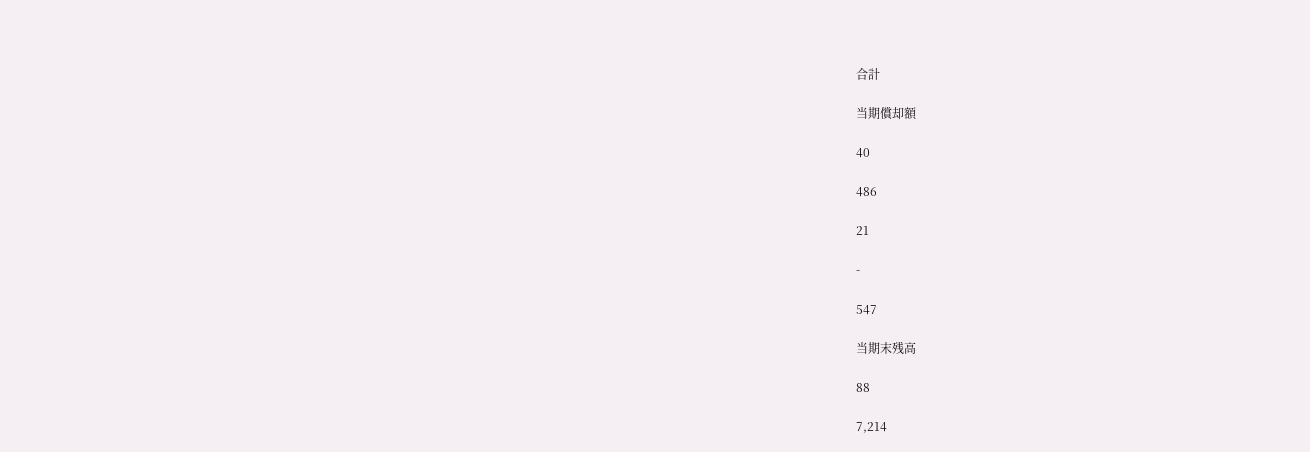合計

当期償却額

40

486

21

-

547

当期末残高

88

7,214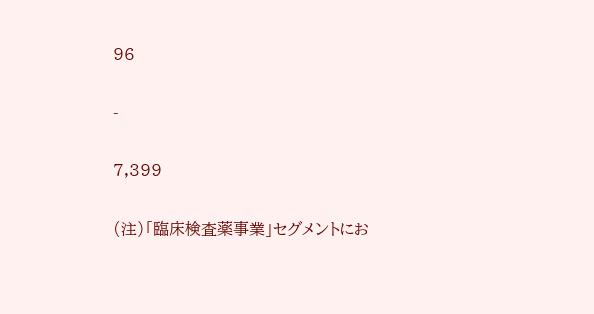96

-

7,399

(注)「臨床検査薬事業」セグメントにお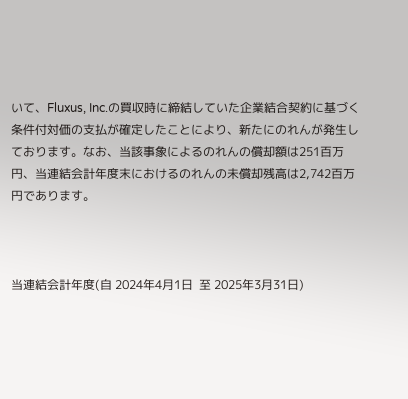いて、Fluxus, Inc.の買収時に締結していた企業結合契約に基づく条件付対価の支払が確定したことにより、新たにのれんが発生しております。なお、当該事象によるのれんの償却額は251百万円、当連結会計年度末におけるのれんの未償却残高は2,742百万円であります。



当連結会計年度(自 2024年4月1日  至 2025年3月31日)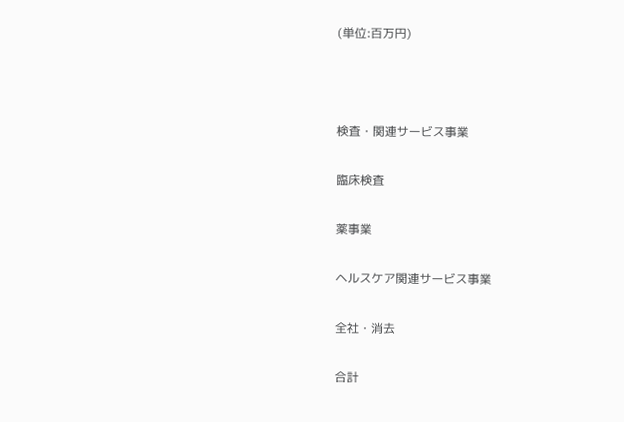(単位:百万円)



検査・関連サービス事業

臨床検査

薬事業

ヘルスケア関連サービス事業

全社・消去

合計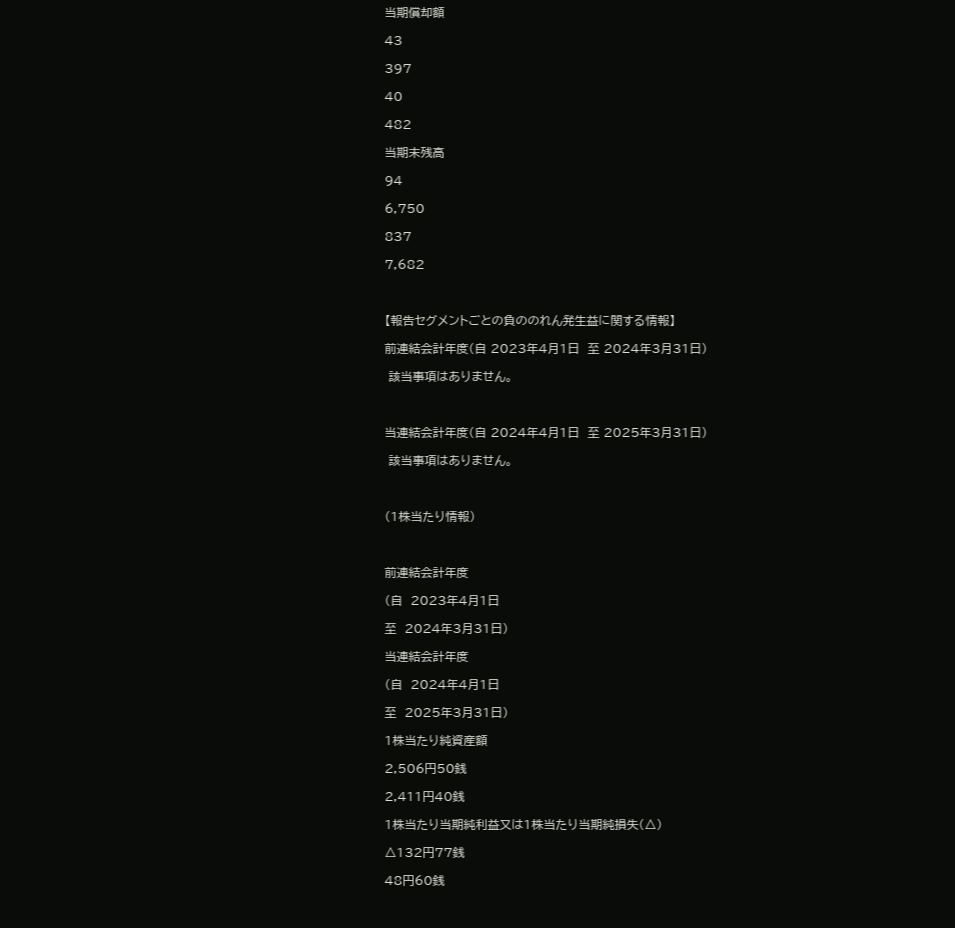当期償却額

43

397

40

482

当期末残高

94

6,750

837

7,682



【報告セグメントごとの負ののれん発生益に関する情報】

前連結会計年度(自 2023年4月1日  至 2024年3月31日)

 該当事項はありません。



当連結会計年度(自 2024年4月1日  至 2025年3月31日)

 該当事項はありません。



(1株当たり情報)



前連結会計年度

(自  2023年4月1日

至  2024年3月31日)

当連結会計年度

(自  2024年4月1日

至  2025年3月31日)

1株当たり純資産額

2,506円50銭

2,411円40銭

1株当たり当期純利益又は1株当たり当期純損失(△)

△132円77銭

48円60銭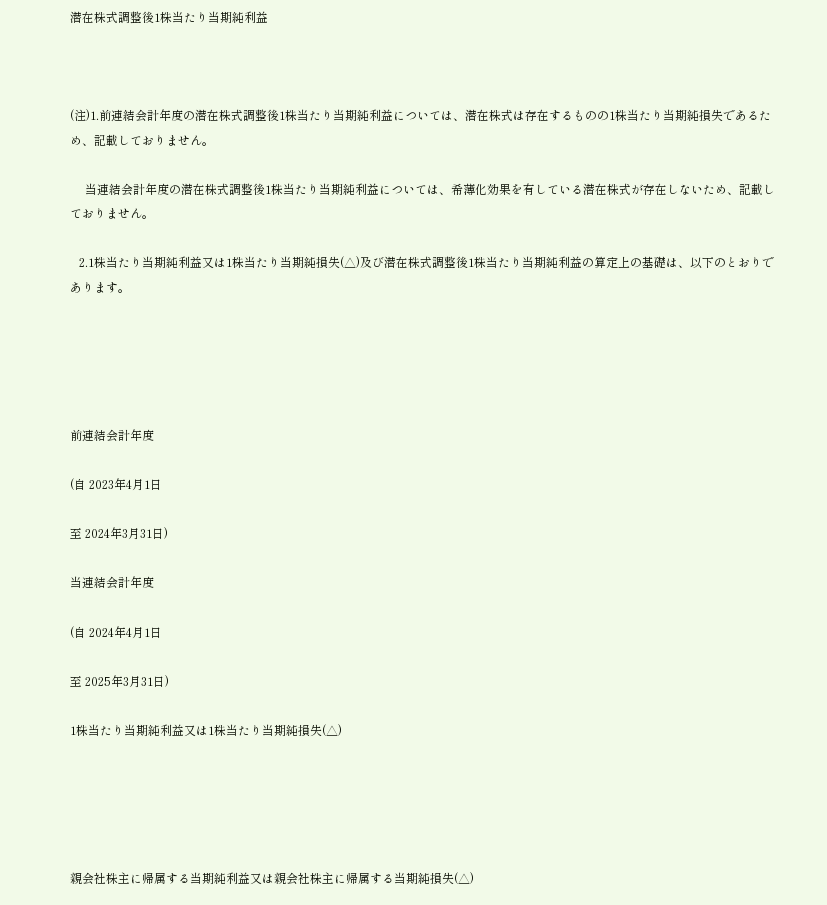潜在株式調整後1株当たり当期純利益



(注)1.前連結会計年度の潜在株式調整後1株当たり当期純利益については、潜在株式は存在するものの1株当たり当期純損失であるため、記載しておりません。

     当連結会計年度の潜在株式調整後1株当たり当期純利益については、希薄化効果を有している潜在株式が存在しないため、記載しておりません。

   2.1株当たり当期純利益又は1株当たり当期純損失(△)及び潜在株式調整後1株当たり当期純利益の算定上の基礎は、以下のとおりであります。





前連結会計年度

(自 2023年4月1日

至 2024年3月31日)

当連結会計年度

(自 2024年4月1日

至 2025年3月31日)

1株当たり当期純利益又は1株当たり当期純損失(△)





親会社株主に帰属する当期純利益又は親会社株主に帰属する当期純損失(△)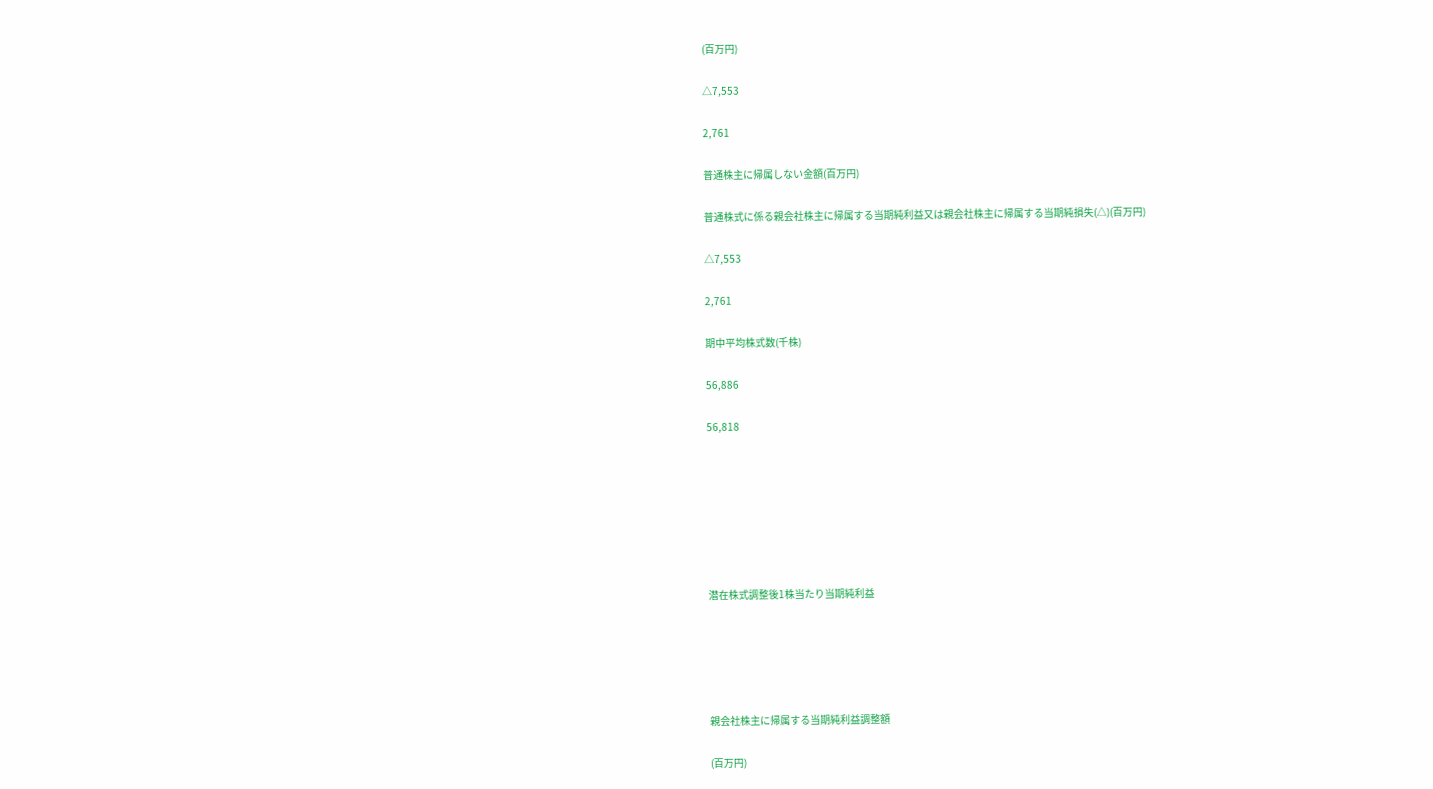(百万円)

△7,553

2,761

普通株主に帰属しない金額(百万円)

普通株式に係る親会社株主に帰属する当期純利益又は親会社株主に帰属する当期純損失(△)(百万円)

△7,553

2,761

期中平均株式数(千株)

56,886

56,818







潜在株式調整後1株当たり当期純利益





親会社株主に帰属する当期純利益調整額

(百万円)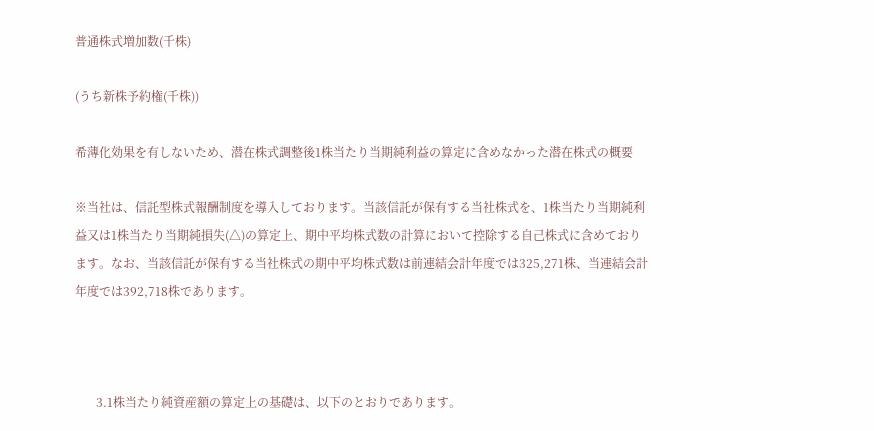普通株式増加数(千株)

(うち新株予約権(千株))

希薄化効果を有しないため、潜在株式調整後1株当たり当期純利益の算定に含めなかった潜在株式の概要

※当社は、信託型株式報酬制度を導入しております。当該信託が保有する当社株式を、1株当たり当期純利益又は1株当たり当期純損失(△)の算定上、期中平均株式数の計算において控除する自己株式に含めております。なお、当該信託が保有する当社株式の期中平均株式数は前連結会計年度では325,271株、当連結会計年度では392,718株であります。



       3.1株当たり純資産額の算定上の基礎は、以下のとおりであります。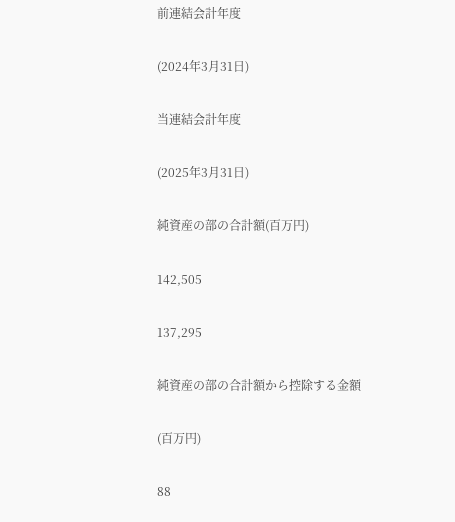前連結会計年度

(2024年3月31日)

当連結会計年度

(2025年3月31日)

純資産の部の合計額(百万円)

142,505

137,295

純資産の部の合計額から控除する金額

(百万円)

88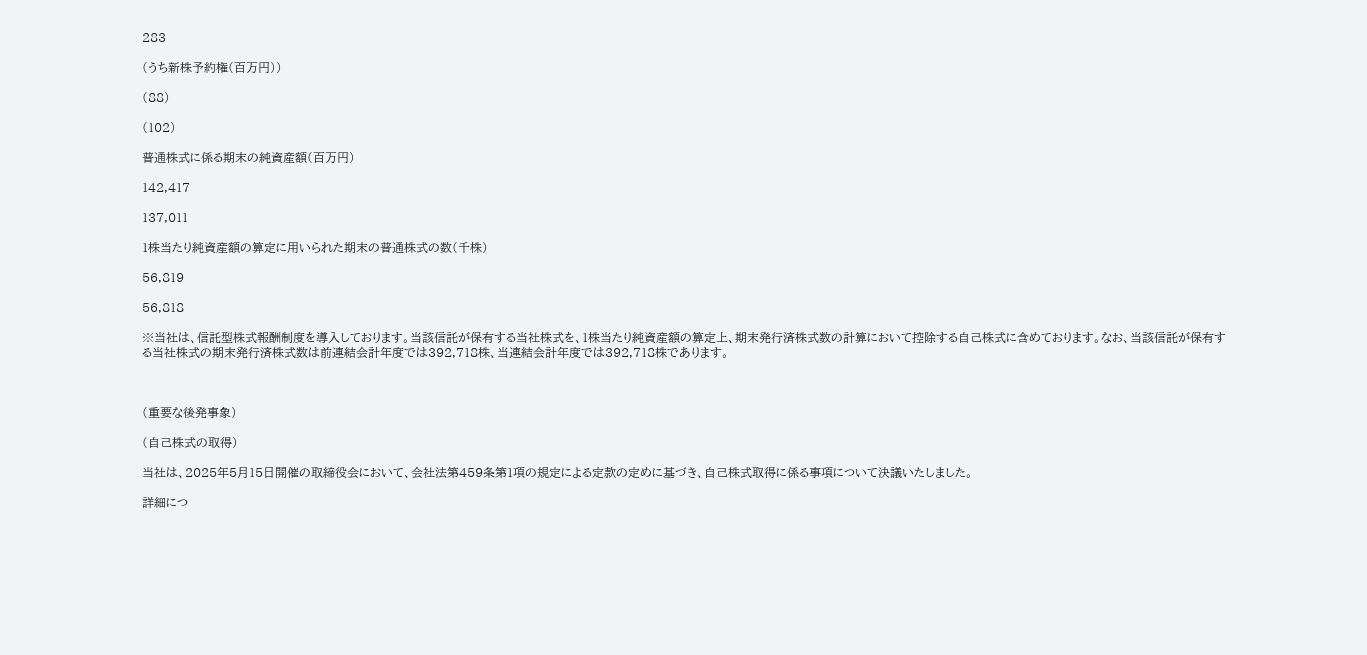283

(うち新株予約権(百万円))

(88)

(102)

普通株式に係る期末の純資産額(百万円)

142,417

137,011

1株当たり純資産額の算定に用いられた期末の普通株式の数(千株)

56,819

56,818

※当社は、信託型株式報酬制度を導入しております。当該信託が保有する当社株式を、1株当たり純資産額の算定上、期末発行済株式数の計算において控除する自己株式に含めております。なお、当該信託が保有する当社株式の期末発行済株式数は前連結会計年度では392,718株、当連結会計年度では392,718株であります。



(重要な後発事象)

(自己株式の取得)

当社は、2025年5月15日開催の取締役会において、会社法第459条第1項の規定による定款の定めに基づき、自己株式取得に係る事項について決議いたしました。

詳細につ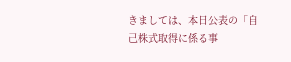きましては、本日公表の「自己株式取得に係る事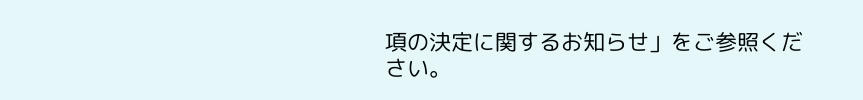項の決定に関するお知らせ」をご参照ください。